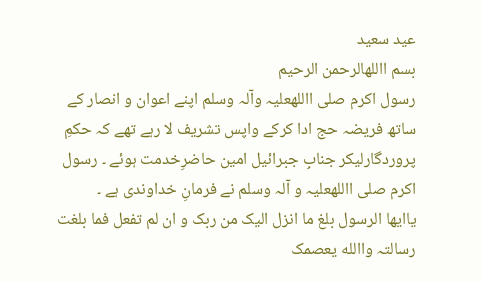عید سعید
بسم االلهالرحمن الرحیم
رسول اکرم صلی االلهعلیہ وآلہ وسلم اپنے اعوان و انصار کے ساتھ فریضہ حج ادا کرکے واپس تشریف لا رہے تھے کہ حکمِ پروردگارلیکر جنابِ جبرائیل امین حاضرِخدمت ہوئے ۔ رسول اکرم صلی االلهعلیہ و آلہ وسلم نے فرمانِ خداوندی ہے ۔
یاایھا الرسول بلغ ما انزل الیک من ربک و ان لم تفعل فما بلغت رسالتہ واالله یعصمک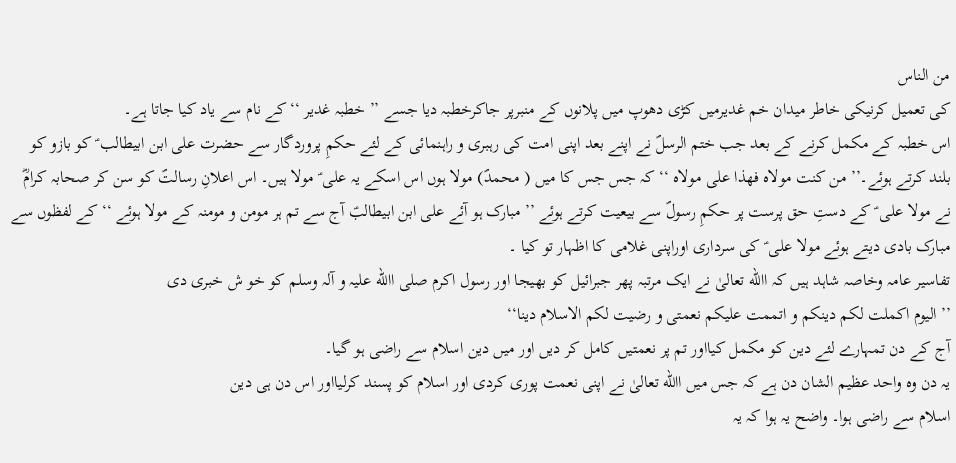من الناس
کی تعمیل کرنیکی خاطر میدان خم غدیرمیں کڑی دھوپ میں پلانوں کے منبرپر جاکرخطبہ دیا جسے ’’ خطبہ غدیر ‘‘ کے نام سے یاد کیا جاتا ہے۔
اس خطبہ کے مکمل کرنے کے بعد جب ختم الرسلؐ نے اپنے بعد اپنی امت کی رہبری و راہنمائی کے لئے حکمِ پروردگار سے حضرت علی ابن ابیطالب ؑ کو بازو کو بلند کرتے ہوئے۔’’ من کنت مولاہ فھذا علی مولاہ ‘‘ کہ جس جس کا میں ( محمدؐ) مولا ہوں اس اسکے یہ علی ؑ مولا ہیں۔ اس اعلانِ رسالتؐ کو سن کر صحابہ کرامؓ نے مولا علی ؑ کے دستِ حق پرست پر حکمِ رسولؐ سے بیعیت کرتے ہوئے ’’ مبارک ہو آئے علی ابن ابیطالبؑ آج سے تم ہر مومن و مومنہ کے مولا ہوئے ‘‘کے لفظوں سے مبارک بادی دیتے ہوئے مولا علی ؑ کی سرداری اوراپنی غلامی کا اظہار تو کیا ۔
تفاسیر عامہ وخاصہ شاہد ہیں کہ االله تعالیٰ نے ایک مرتبہ پھر جبرائیل کو بھیجا اور رسول اکرم صلی االله علیہ و آلہ وسلم کو خو ش خبری دی
’’ الیوم اکملت لکم دینکم و اتممت علیکم نعمتی و رضیت لکم الاسلام دینا‘‘
آج کے دن تمہارے لئے دین کو مکمل کیااور تم پر نعمتیں کامل کر دیں اور میں دین اسلام سے راضی ہو گیا۔
یہ دن وہ واحد عظیم الشان دن ہے کہ جس میں االله تعالیٰ نے اپنی نعمت پوری کردی اور اسلام کو پسند کرلیااور اس دن ہی دین
اسلام سے راضی ہوا۔ واضح یہ ہوا کہ یہ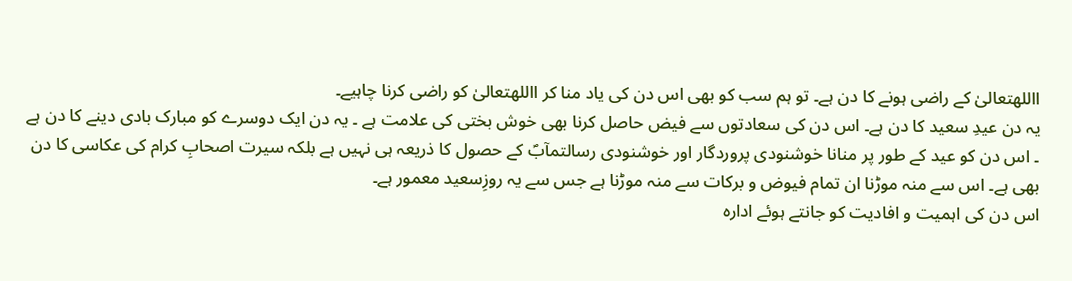االلهتعالیٰ کے راضی ہونے کا دن ہے۔ تو ہم سب کو بھی اس دن کی یاد منا کر االلهتعالیٰ کو راضی کرنا چاہیے۔
یہ دن عیدِ سعید کا دن ہے۔ اس دن کی سعادتوں سے فیض حاصل کرنا بھی خوش بختی کی علامت ہے ۔ یہ دن ایک دوسرے کو مبارک بادی دینے کا دن ہے ۔ اس دن کو عید کے طور پر منانا خوشنودی پروردگار اور خوشنودی رسالتمآبؐ کے حصول کا ذریعہ ہی نہیں ہے بلکہ سیرت اصحابِ کرام کی عکاسی کا دن بھی ہے۔ اس سے منہ موڑنا ان تمام فیوض و برکات سے منہ موڑنا ہے جس سے یہ روزِسعید معمور ہے۔
اس دن کی اہمیت و افادیت کو جانتے ہوئے ادارہ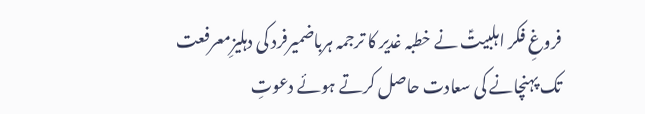فروغِ فکر اہلبیتؑ نے خطبہ غدیر کا ترجمہ ہرباضمیرفرد کی دہلیزِمعرفعت تک پہنچانے کی سعادت حاصل کرتے ہوئے دعوتِ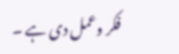فکر وعمل دی ہے ۔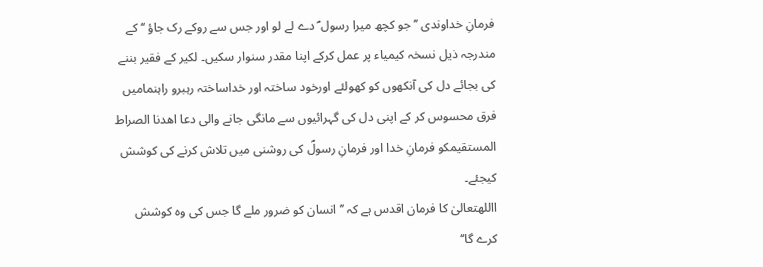فرمانِ خداوندی ’’ جو کچھ میرا رسول ؐ دے لے لو اور جس سے روکے رک جاؤ ‘‘ کے مندرجہ ذیل نسخہ کیمیاء پر عمل کرکے اپنا مقدر سنوار سکیں۔ لکیر کے فقیر بننے کی بجائے دل کی آنکھوں کو کھولئے اورخود ساختہ اور خداساختہ رہبرو راہنمامیں فرق محسوس کر کے اپنی دل کی گہرائیوں سے مانگی جانے والی دعا اھدنا الصراط المستقیمکو فرمانِ خدا اور فرمانِ رسولؐ کی روشنی میں تلاش کرنے کی کوشش کیجئے۔
االلهتعالیٰ کا فرمان اقدس ہے کہ ’’ انسان کو ضرور ملے گا جس کی وہ کوشش کرے گا‘‘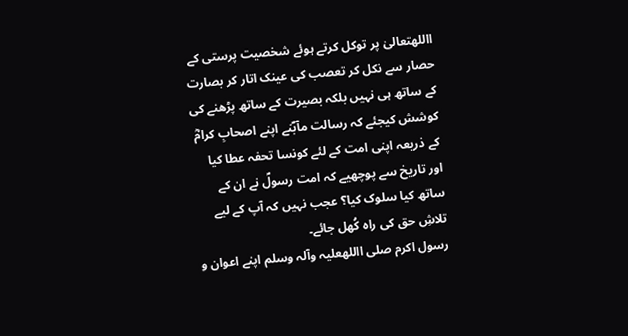االلهتعالیٰ پر توکل کرتے ہوئے شخصیت پرستی کے حصار سے نکل کر تعصب کی عینک اتار کر بصارت کے ساتھ ہی نہیں بلکہ بصیرت کے ساتھ پڑھنے کی کوشش کیجئے کہ رسالت مآبؐنے اپنے اصحابِ کرامؓ کے ذریعہ اپنی امت کے لئے کونسا تحفہ عطا کیا اور تاریخ سے پوچھیے کہ امت رسولؐ نے ان کے ساتھ کیا سلوک کیا؟ عجب نہیں کہ آپ کے لیے تلاشِ حق کی راہ کُھل جائے۔
رسول اکرم صلی االلهعلیہ وآلہ وسلم اپنے اعوان و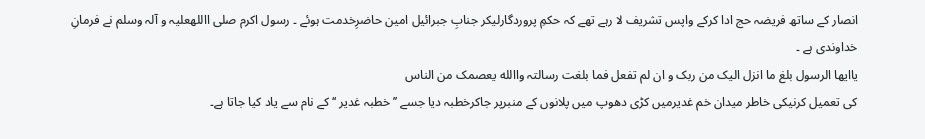انصار کے ساتھ فریضہ حج ادا کرکے واپس تشریف لا رہے تھے کہ حکمِ پروردگارلیکر جنابِ جبرائیل امین حاضرِخدمت ہوئے ۔ رسول اکرم صلی االلهعلیہ و آلہ وسلم نے فرمانِ خداوندی ہے ۔
یاایھا الرسول بلغ ما انزل الیک من ربک و ان لم تفعل فما بلغت رسالتہ واالله یعصمک من الناس
کی تعمیل کرنیکی خاطر میدان خم غدیرمیں کڑی دھوپ میں پلانوں کے منبرپر جاکرخطبہ دیا جسے ’’ خطبہ غدیر ‘‘ کے نام سے یاد کیا جاتا ہے۔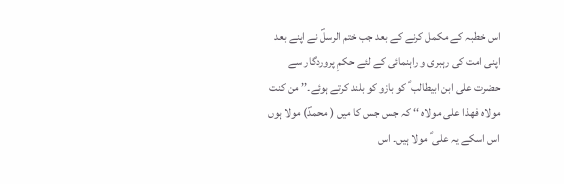اس خطبہ کے مکمل کرنے کے بعد جب ختم الرسلؐ نے اپنے بعد اپنی امت کی رہبری و راہنمائی کے لئے حکمِ پروردگار سے حضرت علی ابن ابیطالب ؑ کو بازو کو بلند کرتے ہوئے۔’’ من کنت مولاہ فھذا علی مولاہ ‘‘ کہ جس جس کا میں ( محمدؐ) مولا ہوں اس اسکے یہ علی ؑ مولا ہیں۔ اس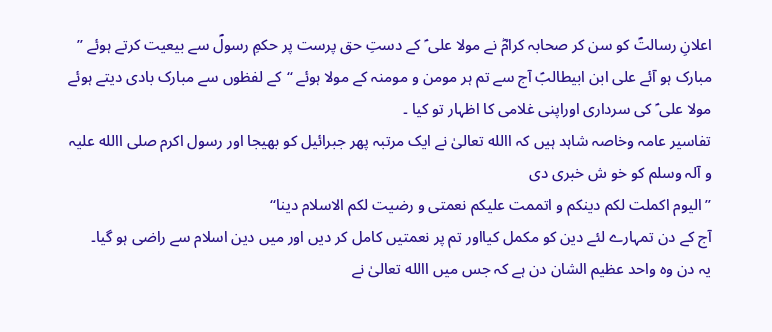اعلانِ رسالتؐ کو سن کر صحابہ کرامؓ نے مولا علی ؑ کے دستِ حق پرست پر حکمِ رسولؐ سے بیعیت کرتے ہوئے ’’ مبارک ہو آئے علی ابن ابیطالبؑ آج سے تم ہر مومن و مومنہ کے مولا ہوئے ‘‘کے لفظوں سے مبارک بادی دیتے ہوئے مولا علی ؑ کی سرداری اوراپنی غلامی کا اظہار تو کیا ۔
تفاسیر عامہ وخاصہ شاہد ہیں کہ االله تعالیٰ نے ایک مرتبہ پھر جبرائیل کو بھیجا اور رسول اکرم صلی االله علیہ و آلہ وسلم کو خو ش خبری دی
’’ الیوم اکملت لکم دینکم و اتممت علیکم نعمتی و رضیت لکم الاسلام دینا‘‘
آج کے دن تمہارے لئے دین کو مکمل کیااور تم پر نعمتیں کامل کر دیں اور میں دین اسلام سے راضی ہو گیا۔
یہ دن وہ واحد عظیم الشان دن ہے کہ جس میں االله تعالیٰ نے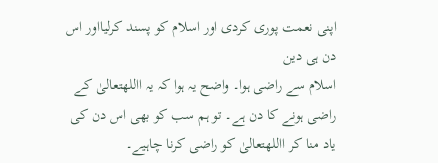اپنی نعمت پوری کردی اور اسلام کو پسند کرلیااور اس دن ہی دین
اسلام سے راضی ہوا۔ واضح یہ ہوا کہ یہ االلهتعالیٰ کے راضی ہونے کا دن ہے۔ تو ہم سب کو بھی اس دن کی یاد منا کر االلهتعالیٰ کو راضی کرنا چاہیے۔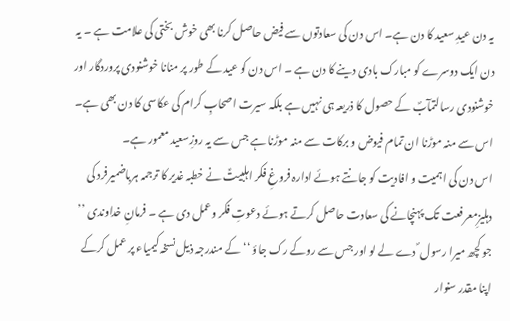یہ دن عیدِ سعید کا دن ہے۔ اس دن کی سعادتوں سے فیض حاصل کرنا بھی خوش بختی کی علامت ہے ۔ یہ دن ایک دوسرے کو مبارک بادی دینے کا دن ہے ۔ اس دن کو عید کے طور پر منانا خوشنودی پروردگار اور خوشنودی رسالتمآبؐ کے حصول کا ذریعہ ہی نہیں ہے بلکہ سیرت اصحابِ کرام کی عکاسی کا دن بھی ہے۔ اس سے منہ موڑنا ان تمام فیوض و برکات سے منہ موڑنا ہے جس سے یہ روزِسعید معمور ہے۔
اس دن کی اہمیت و افادیت کو جانتے ہوئے ادارہ فروغِ فکر اہلبیتؑ نے خطبہ غدیر کا ترجمہ ہرباضمیرفرد کی دہلیزِمعرفعت تک پہنچانے کی سعادت حاصل کرتے ہوئے دعوتِ فکر وعمل دی ہے ۔ فرمانِ خداوندی ’’ جو کچھ میرا رسول ؐ دے لے لو اور جس سے روکے رک جاؤ ‘‘ کے مندرجہ ذیل نسخہ کیمیاء پر عمل کرکے اپنا مقدر سنوار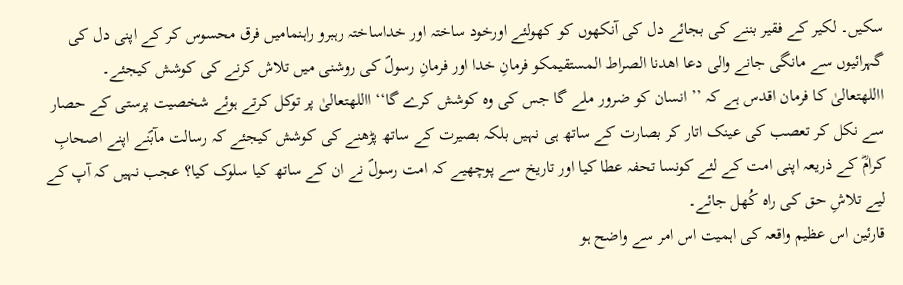سکیں۔ لکیر کے فقیر بننے کی بجائے دل کی آنکھوں کو کھولئے اورخود ساختہ اور خداساختہ رہبرو راہنمامیں فرق محسوس کر کے اپنی دل کی گہرائیوں سے مانگی جانے والی دعا اھدنا الصراط المستقیمکو فرمانِ خدا اور فرمانِ رسولؐ کی روشنی میں تلاش کرنے کی کوشش کیجئے۔
االلهتعالیٰ کا فرمان اقدس ہے کہ ’’ انسان کو ضرور ملے گا جس کی وہ کوشش کرے گا‘‘ االلهتعالیٰ پر توکل کرتے ہوئے شخصیت پرستی کے حصار سے نکل کر تعصب کی عینک اتار کر بصارت کے ساتھ ہی نہیں بلکہ بصیرت کے ساتھ پڑھنے کی کوشش کیجئے کہ رسالت مآبؐنے اپنے اصحابِ کرامؓ کے ذریعہ اپنی امت کے لئے کونسا تحفہ عطا کیا اور تاریخ سے پوچھیے کہ امت رسولؐ نے ان کے ساتھ کیا سلوک کیا؟ عجب نہیں کہ آپ کے لیے تلاشِ حق کی راہ کُھل جائے۔
قارئین اس عظیم واقعہ کی اہمیت اس امر سے واضح ہو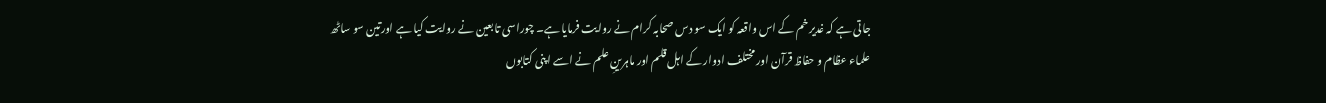جاتی ہے کہ غدیر خم کے اس واقعہ کو ایک سو دس صحابہ کرام نے روایت فرمایا ہے۔ چوراسی تابعین نے روایت کیا ہے اورتین سو ساٹھ علماء عظام و حفاظ قرآن اور مختلف ادوار کے اہل قلم اور ماہرینِ علم نے اسے اپنی کتابوں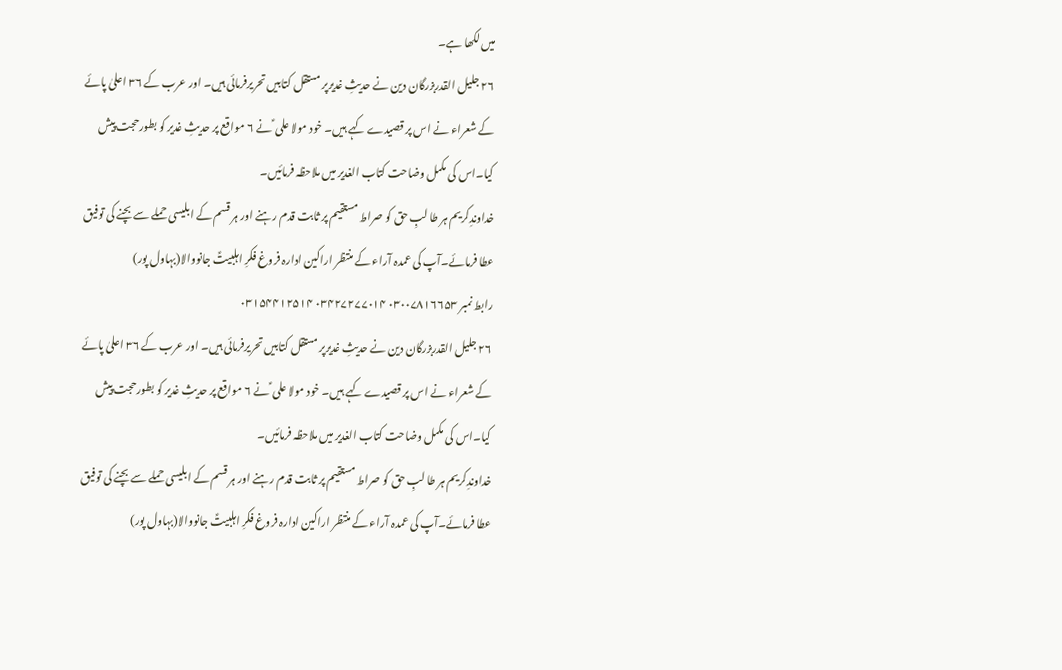میں لکھا ہے۔
۲۶ جلیل القدربزرگان دین نے حدیثِ غدیرپر مستقل کتابیں تحریرفرمائی ہیں۔ اور عرب کے ۳۶ اعلیٰ پائے کے شعراء نے اس پر قصیدے کہے ہیں۔ خود مولا علی ؑ نے ۶ مواقع پر حدیثِ غدیر کو بطورحجت پیش کیا۔اس کی مکمل وضاحت کتاب الغدیر میں ملاحظہ فرمائیں۔
خداوندِکریم ہر طا لبِ حق کو صراط مستقیم پر ثابت قدم رہنے اور ہر قسم کے ابلیسی حملے سے بچنے کی توفیق عطا فرمائے۔آپ کی عمدہ آراء کے منتظر اراکین ادارہ فروغ فکرِ اہلبیتؑ جانووالا(بہاول پور)
رابط نمبر ۰۳۰۰۷۸۱۶۶۵۳ ۰۳۴۲۷۲۷۷۰۱۴ ۰۳۱۵۴۴۱۲۵۱۴
۲۶ جلیل القدربزرگان دین نے حدیثِ غدیرپر مستقل کتابیں تحریرفرمائی ہیں۔ اور عرب کے ۳۶ اعلیٰ پائے کے شعراء نے اس پر قصیدے کہے ہیں۔ خود مولا علی ؑ نے ۶ مواقع پر حدیثِ غدیر کو بطورحجت پیش کیا۔اس کی مکمل وضاحت کتاب الغدیر میں ملاحظہ فرمائیں۔
خداوندِکریم ہر طا لبِ حق کو صراط مستقیم پر ثابت قدم رہنے اور ہر قسم کے ابلیسی حملے سے بچنے کی توفیق عطا فرمائے۔آپ کی عمدہ آراء کے منتظر اراکین ادارہ فروغ فکرِ اہلبیتؑ جانووالا(بہاول پور)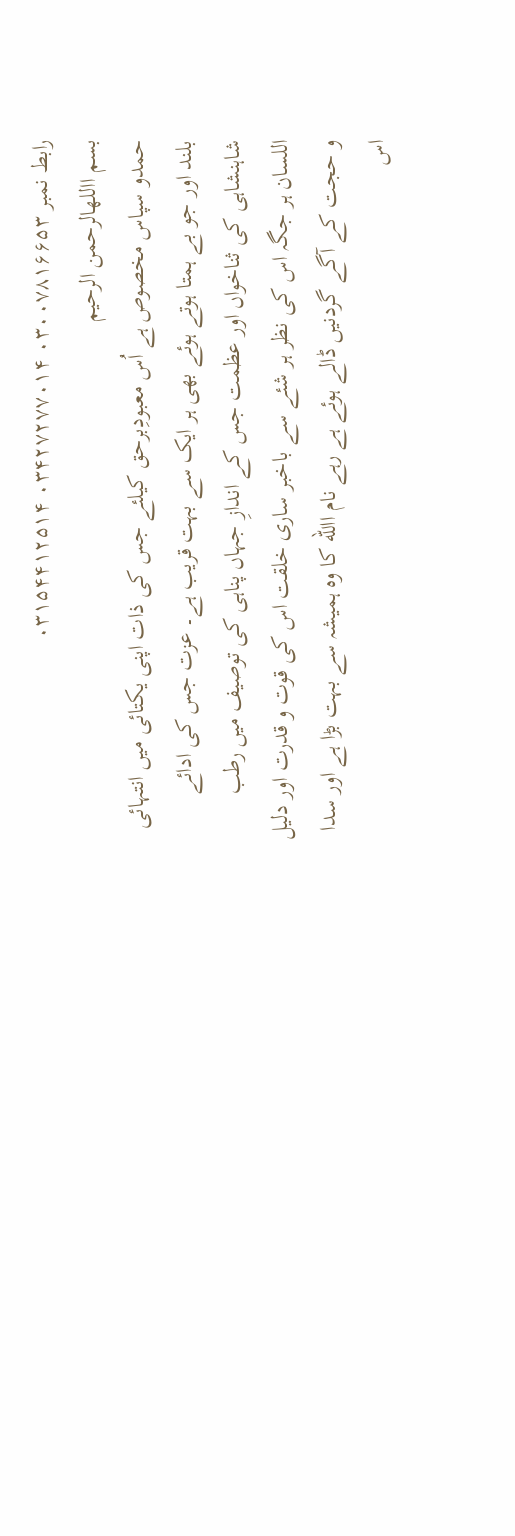رابط نمبر ۰۳۰۰۷۸۱۶۶۵۳ ۰۳۴۲۷۲۷۷۰۱۴ ۰۳۱۵۴۴۱۲۵۱۴
بسم االلهالرحمن الرحیم
حمدو سپاس مخصوص ہے اُس معبودِبرحق کیلئے جس کی ذات اپنی یکتائی میں انتہائی بلند اور جو بے ہمتا ہوتے ہوئے بھی ہر ایک سے بہت قریب ہے۔ عزت جس کی ادائے شاہنشاہی کی ثناخواں اور عظمت جس کے اندازِ جہاں پناہی کی توصیف میں رطب اللسان ہر جگہ اس کی نظر ہر شئے سے باخبر ساری خلقت اس کی قوت و قدرت اور دلیل و حجت کے آگے گردنیں ڈالے ہوئے ہے رہے نام االله کا وہ ہمیشہ سے بہت بڑا ہے اور سدا اس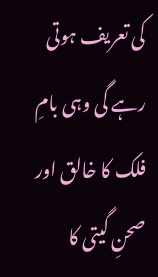کی تعریف ہوتی رہے گی وہی بامِ فلک کا خالق اور صحنِ گیتی کا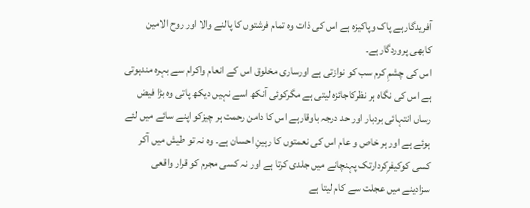آفریدگارہے پاک وپاکیزہ ہے اس کی ذات وہ تمام فرشتوں کا پالنے والا اور روح الامین کابھی پروردگارہے۔
اس کی چشمِ کرم سب کو نوازتی ہے اورساری مخلوق اس کے انعام واکرام سے بہرہ مندہوتی ہے اس کی نگاہ ہر نظرکاجائزہ لیتی ہے مگرکوئی آنکھ اسے نہیں دیکھ پاتی وہ بڑا فیض رساں انتہائی بردبار اور حد درجہ باوقارہے اس کا دامن رحمت ہر چیزکو اپنے سائے میں لئے ہوئے ہے اور ہر خاص و عام اس کی نعمتوں کا رہینِ احسان ہے۔ وہ نہ تو طیش میں آکر کسی کوکیفرِکردارتک پہنچانے میں جلدی کرتا ہے اور نہ کسی مجرم کو قرار واقعی سزادینے میں عجلت سے کام لیتا ہے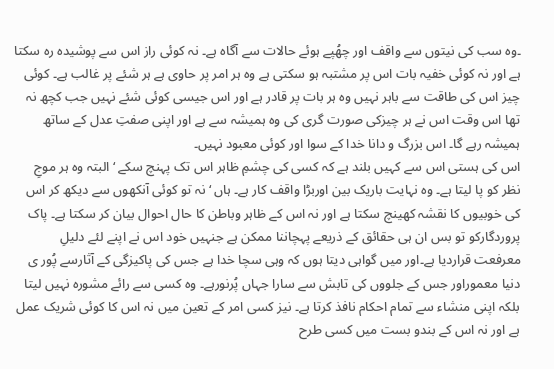۔وہ سب کی نیتوں سے واقف اور چھُپے ہوئے حالات سے آگاہ ہے۔ نہ کوئی راز اس سے پوشیدہ رہ سکتا ہے اور نہ کوئی خفیہ بات اس پر مشتبہ ہو سکتی ہے وہ ہر امر پر حاوی ہے ہر شئے پر غالب ہے۔ کوئی چیز اس کی طاقت سے باہر نہیں وہ ہر بات پر قادر ہے اور اس جیسی کوئی شئے نہیں جب کچھ نہ تھا اس وقت اس نے ہر چیزکی صورت گری کی وہ ہمیشہ سے ہے اور اپنی صفتِ عدل کے ساتھ ہمیشہ رہے گا۔ اس بزرگ و دانا خدا کے سوا اور کوئی معبود نہیں۔
اس کی ہستی اس سے کہیں بلند ہے کہ کسی کی چشمِ ظاہر اس تک پہنچ سکے ‘ البتہ وہ ہر موجِ نظر کو پا لیتا ہے۔ وہ نہایت باریک بین اوربڑا واقف کار ہے۔ ہاں ‘ نہ تو کوئی آنکھوں سے دیکھ کر اس کی خوبیوں کا نقشہ کھینچ سکتا ہے اور نہ اس کے ظاہر وباطن کا حال احوال بیان کر سکتا ہے۔ پاک پروردگارکو تو بس ان ہی حقائق کے ذریعے پہچاننا ممکن ہے جنہیں خود اس نے اپنے لئے دلیلِ معرفعت قراردیا ہے۔اور میں گواہی دیتا ہوں کہ وہی سچا خدا ہے جس کی پاکیزگی کے آثارسے پُور ی دنیا معموراور جس کے جلووں کی تابش سے سارا جہاں پُرنورہے۔ وہ کسی سے رائے مشورہ نہیں لیتا بلکہ اپنی منشاء سے تمام احکام نافذ کرتا ہے۔ نیز کسی امر کے تعین میں نہ اس کا کوئی شریک عمل ہے اور نہ اس کے بندو بست میں کسی طرح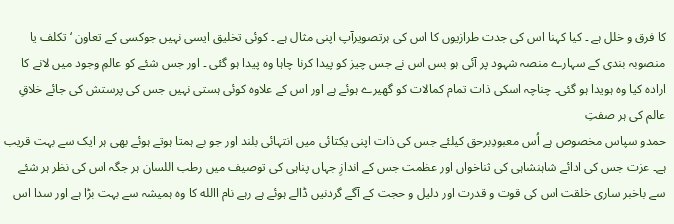کا فرق و خلل ہے ۔ کیا کہنا اس کی جدت طرازیوں کا اس کی ہرتصویرآپ اپنی مثال ہے ۔ کوئی تخلیق ایسی نہیں جوکسی کے تعاون ‘ تکلف یا منصوبہ بندی کے سہارے منصہ شہود پر آئی ہو بس اس نے جس چیز کو پیدا کرنا چاہا وہ پیدا ہو گئی ۔ اور جس شئے کو عالمِ وجود میں لانے کا ارادہ کیا وہ ہویدا ہو گئی۔ چناچہ اسکی ذات تمام کمالات کو گھیرے ہوئے ہے اور اس کے علاوہ کوئی ہستی نہیں جس کی پرستش کی جائے خلاقِ عالم کی ہر صفتِ
حمدو سپاس مخصوص ہے اُس معبودِبرحق کیلئے جس کی ذات اپنی یکتائی میں انتہائی بلند اور جو بے ہمتا ہوتے ہوئے بھی ہر ایک سے بہت قریب ہے۔ عزت جس کی ادائے شاہنشاہی کی ثناخواں اور عظمت جس کے اندازِ جہاں پناہی کی توصیف میں رطب اللسان ہر جگہ اس کی نظر ہر شئے سے باخبر ساری خلقت اس کی قوت و قدرت اور دلیل و حجت کے آگے گردنیں ڈالے ہوئے ہے رہے نام االله کا وہ ہمیشہ سے بہت بڑا ہے اور سدا اس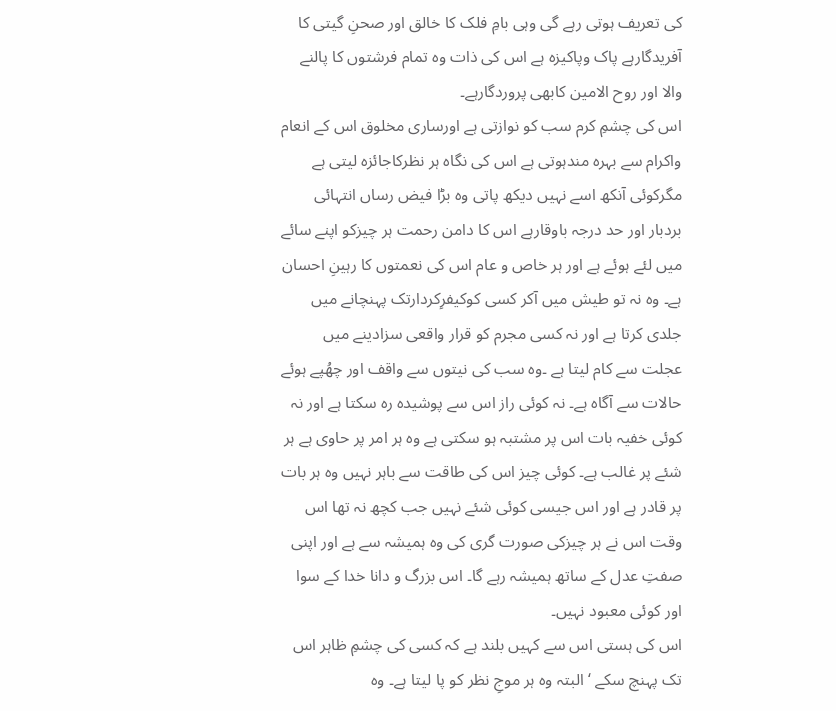کی تعریف ہوتی رہے گی وہی بامِ فلک کا خالق اور صحنِ گیتی کا آفریدگارہے پاک وپاکیزہ ہے اس کی ذات وہ تمام فرشتوں کا پالنے والا اور روح الامین کابھی پروردگارہے۔
اس کی چشمِ کرم سب کو نوازتی ہے اورساری مخلوق اس کے انعام واکرام سے بہرہ مندہوتی ہے اس کی نگاہ ہر نظرکاجائزہ لیتی ہے مگرکوئی آنکھ اسے نہیں دیکھ پاتی وہ بڑا فیض رساں انتہائی بردبار اور حد درجہ باوقارہے اس کا دامن رحمت ہر چیزکو اپنے سائے میں لئے ہوئے ہے اور ہر خاص و عام اس کی نعمتوں کا رہینِ احسان ہے۔ وہ نہ تو طیش میں آکر کسی کوکیفرِکردارتک پہنچانے میں جلدی کرتا ہے اور نہ کسی مجرم کو قرار واقعی سزادینے میں عجلت سے کام لیتا ہے ۔وہ سب کی نیتوں سے واقف اور چھُپے ہوئے حالات سے آگاہ ہے۔ نہ کوئی راز اس سے پوشیدہ رہ سکتا ہے اور نہ کوئی خفیہ بات اس پر مشتبہ ہو سکتی ہے وہ ہر امر پر حاوی ہے ہر شئے پر غالب ہے۔ کوئی چیز اس کی طاقت سے باہر نہیں وہ ہر بات پر قادر ہے اور اس جیسی کوئی شئے نہیں جب کچھ نہ تھا اس وقت اس نے ہر چیزکی صورت گری کی وہ ہمیشہ سے ہے اور اپنی صفتِ عدل کے ساتھ ہمیشہ رہے گا۔ اس بزرگ و دانا خدا کے سوا اور کوئی معبود نہیں۔
اس کی ہستی اس سے کہیں بلند ہے کہ کسی کی چشمِ ظاہر اس تک پہنچ سکے ‘ البتہ وہ ہر موجِ نظر کو پا لیتا ہے۔ وہ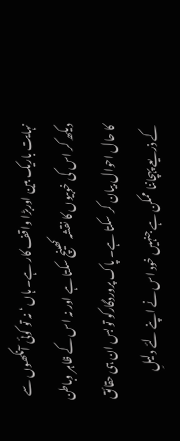نہایت باریک بین اوربڑا واقف کار ہے۔ ہاں ‘ نہ تو کوئی آنکھوں سے دیکھ کر اس کی خوبیوں کا نقشہ کھینچ سکتا ہے اور نہ اس کے ظاہر وباطن کا حال احوال بیان کر سکتا ہے۔ پاک پروردگارکو تو بس ان ہی حقائق کے ذریعے پہچاننا ممکن ہے جنہیں خود اس نے اپنے لئے دلیلِ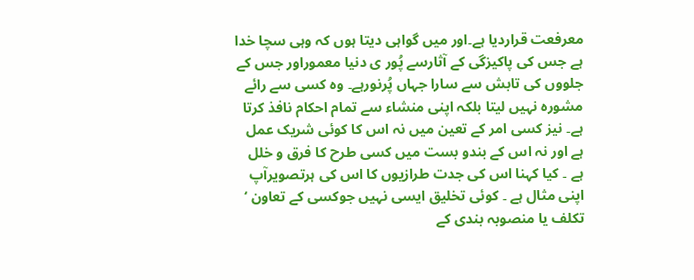معرفعت قراردیا ہے۔اور میں گواہی دیتا ہوں کہ وہی سچا خدا ہے جس کی پاکیزگی کے آثارسے پُور ی دنیا معموراور جس کے جلووں کی تابش سے سارا جہاں پُرنورہے۔ وہ کسی سے رائے مشورہ نہیں لیتا بلکہ اپنی منشاء سے تمام احکام نافذ کرتا ہے۔ نیز کسی امر کے تعین میں نہ اس کا کوئی شریک عمل ہے اور نہ اس کے بندو بست میں کسی طرح کا فرق و خلل ہے ۔ کیا کہنا اس کی جدت طرازیوں کا اس کی ہرتصویرآپ اپنی مثال ہے ۔ کوئی تخلیق ایسی نہیں جوکسی کے تعاون ‘ تکلف یا منصوبہ بندی کے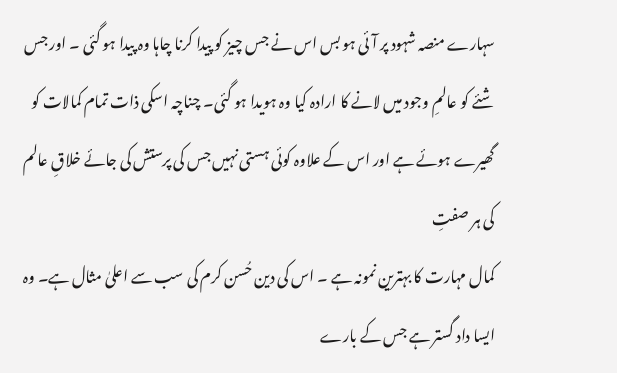سہارے منصہ شہود پر آئی ہو بس اس نے جس چیز کو پیدا کرنا چاہا وہ پیدا ہو گئی ۔ اور جس شئے کو عالمِ وجود میں لانے کا ارادہ کیا وہ ہویدا ہو گئی۔ چناچہ اسکی ذات تمام کمالات کو گھیرے ہوئے ہے اور اس کے علاوہ کوئی ہستی نہیں جس کی پرستش کی جائے خلاقِ عالم کی ہر صفتِ
کمال مہارت کا بہترین نمونہ ہے ۔ اس کی دین حُسن کرم کی سب سے اعلیٰ مثال ہے۔ وہ ایسا داد گستر ہے جس کے بارے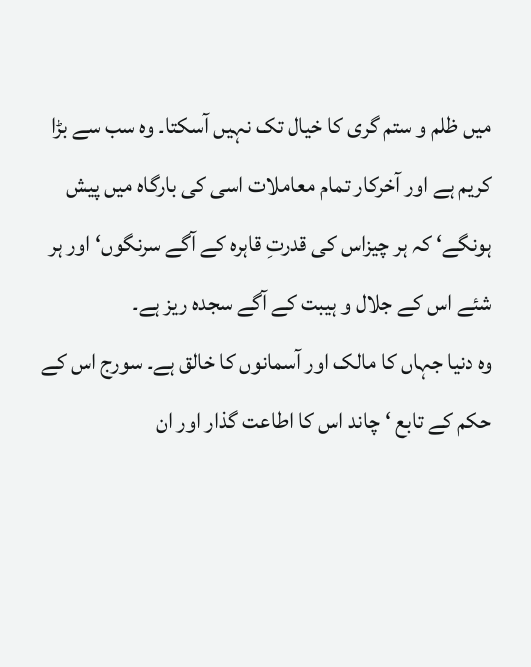میں ظلم و ستم گری کا خیال تک نہیں آسکتا۔ وہ سب سے بڑا کریم ہے اور آخرکار تمام معاملات اسی کی بارگاہ میں پیش ہونگے‘ کہ ہر چیزاس کی قدرتِ قاہرہ کے آگے سرنگوں‘ اور ہر شئے اس کے جلال و ہیبت کے آگے سجدہ ریز ہے۔
وہ دنیا جہاں کا مالک اور آسمانوں کا خالق ہے۔ سورج اس کے حکم کے تابع ‘ چاند اس کا اطاعت گذار اور ان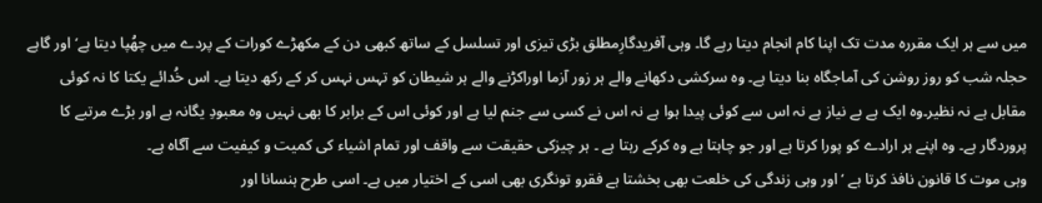میں سے ہر ایک مقررہ مدت تک اپنا کام انجام دیتا رہے گا۔ وہی آفریدگارِمطلق بڑی تیزی اور تسلسل کے ساتھ کبھی دن کے مکھڑے کورات کے پردے میں چھُپا دیتا ہے‘ اور گاہے حجلہ شب کو روز روشن کی آماجگاہ بنا دیتا ہے۔ وہ سرکشی دکھانے والے ہر زور آزما اوراکڑنے والے ہر شیطان کو تہس نہس کر کے رکھ دیتا ہے۔ اس خُدائے یکتا کا نہ کوئی مقابل ہے نہ نظیر۔وہ ایک ہے بے نیاز ہے نہ اس سے کوئی پیدا ہوا ہے نہ اس نے کسی سے جنم لیا ہے اور کوئی اس کے برابر کا بھی نہیں وہ معبودِ یگانہ ہے اور بڑے مرتبے کا پروردگار ہے۔ وہ اپنے ہر ارادے کو پورا کرتا ہے اور جو چاہتا ہے وہ کرکے رہتا ہے ۔ ہر چیزکی حقیقت سے واقف اور تمام اشیاء کی کمیت و کیفیت سے آگاہ ہے۔
وہی موت کا قانون نافذ کرتا ہے ‘ اور وہی زندگی کی خلعت بھی بخشتا ہے فقرو تونگری بھی اسی کے اختیار میں ہے۔ اسی طرح ہنسانا اور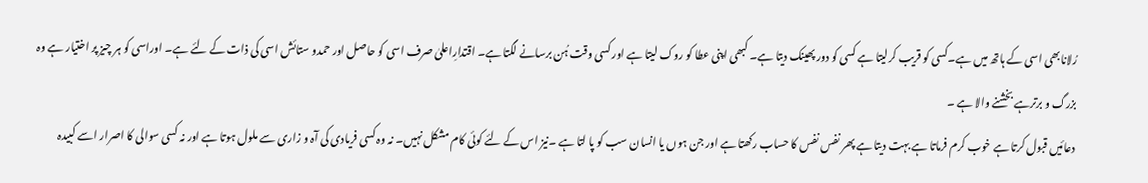رُلانابھی اسی کے ہاتھ میں ہے۔کسی کو قریب کرلیتا ہے کسی کو دور پھینک دیتا ہے۔ کبھی اپنی عطا کو روک لیتا ہے اور کسی وقت ہُن برسانے لگتا ہے۔ اقتدارِاعلیٰ صرف اسی کو حاصل اور حمدو ستائش اسی کی ذات کے لئے ہے۔ اوراسی کو ہر چیز پر اختیار ہے وہ بزرگ و برترہے بخشنے والا ہے ۔
دعائیں قبول کرتا ہے خوب کرم فرماتا ہے بہت دیتا ہے پھر نفس نفس کا حساب رکھتا ہے اور جن ہوں یا انسان سب کو پا لتا ہے ۔نیز اس کے لئے کوئی کام مشکل نہیں۔ نہ وہ کسی فریادی کی آہ و زاری سے ملول ہوتا ہے اور نہ کسی سوالی کا اصرار اسے کبیدہ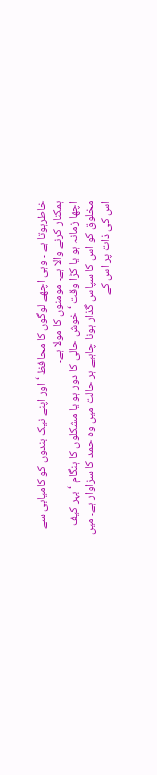خاطرہوتا ہے ۔ وہی اچھے لوگوں کا محافظ ‘ اور اپنے نیک بندوں کو کامیابی سے ہمکنار کرنے والا ہے۔ مومنوں کا مولا ہے۔
اچھا زمانہ ہو یا کڑا وقت ‘ خوش حالی کا دور ہو یا مشکلوں کا ہنگام ‘ بہر کیف مخلوق کو اس کا سپاس گذار ہونا چاہیے ہر حالت میں وہ حمد کا سزاوار ہے۔ میں اس کی ذات پر اس کے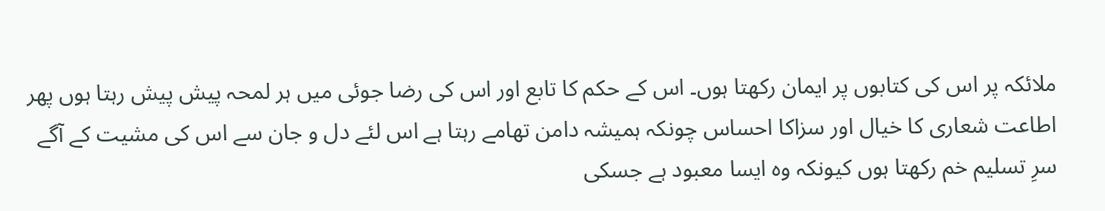ملائکہ پر اس کی کتابوں پر ایمان رکھتا ہوں۔ اس کے حکم کا تابع اور اس کی رضا جوئی میں ہر لمحہ پیش پیش رہتا ہوں پھر اطاعت شعاری کا خیال اور سزاکا احساس چونکہ ہمیشہ دامن تھامے رہتا ہے اس لئے دل و جان سے اس کی مشیت کے آگے سرِ تسلیم خم رکھتا ہوں کیونکہ وہ ایسا معبود ہے جسکی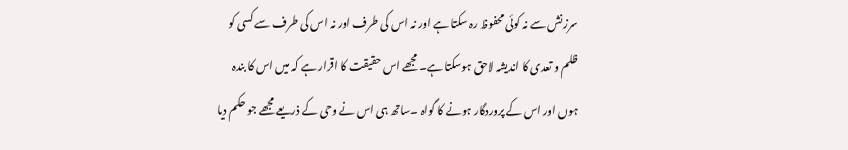سرزنش سے نہ کوئی محفوظ رہ سکتا ہے اور نہ اس کی طرف اور نہ اس کی طرف سے کسی کو ظلم و تعدی کا اندیشہ لاحق ہوسکتا ہے۔ مجھے اس حقیقت کا اقرار ہے کہ میں اس کا بندہ ہوں اور اس کے پروردگار ہونے کا گواہ ۔ساتھ ہی اس نے وحی کے ذریعے مجھے جو حکم دیا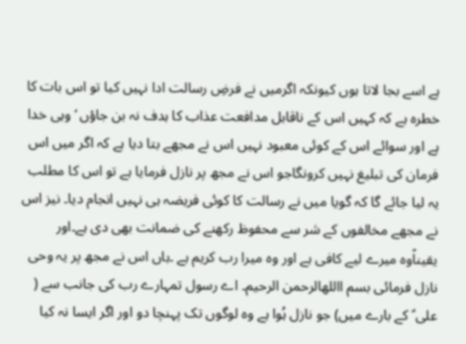ہے اسے بجا لاتا ہوں کیونکہ اگرمیں نے فرضِ رسالت ادا نہیں کیا تو اس بات کا خطرہ ہے کہ کہیں اس کے ناقابل مدافعت عذاب کا ہدف نہ بن جاؤں ‘ وہی خدا ہے اور سوائے اس کے کوئی معبود نہیں اس نے مجھے بتا دیا ہے کہ اگر میں اس فرمان کی تبلیغ نہیں کرونگاجو اس نے مجھ پر نازل فرمایا ہے تو اس کا مطلب یہ لیا جائے گا کہ گویا میں نے رسالت کا کوئی فریضہ ہی نہیں انجام دیا۔ نیز اس نے مجھے مخالفوں کے شر سے محفوظ رکھنے کی ضمانت بھی دی ہے۔اور یقیناًوہ میرے لیے کافی ہے اور وہ میرا رب کریم ہے ۔ہاں اس نے مجھ پر یہ وحی نازل فرمائی بسم االلهالرحمن الرحیم۔ اے رسول تمہارے رب کی جانب سے ( علی ؑ کے بارے میں) جو نازل ہُوا ہے وہ لوگوں تک پہنچا دو اور اگر ایسا نہ کیا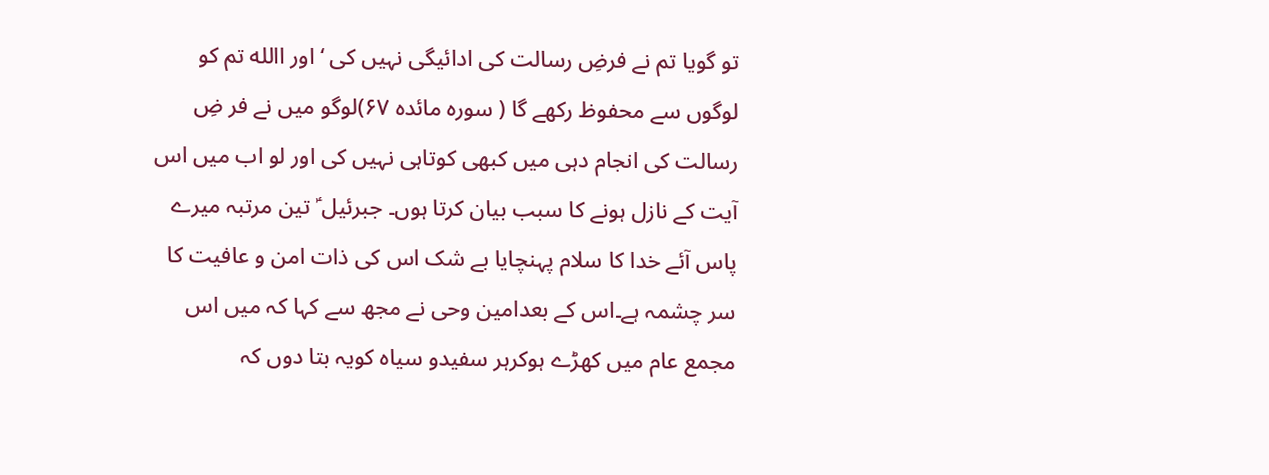تو گویا تم نے فرضِ رسالت کی ادائیگی نہیں کی ‘ اور االله تم کو لوگوں سے محفوظ رکھے گا ( سورہ مائدہ ۶۷)لوگو میں نے فر ضِ رسالت کی انجام دہی میں کبھی کوتاہی نہیں کی اور لو اب میں اس آیت کے نازل ہونے کا سبب بیان کرتا ہوں۔ جبرئیل ؑ تین مرتبہ میرے پاس آئے خدا کا سلام پہنچایا بے شک اس کی ذات امن و عافیت کا سر چشمہ ہے۔اس کے بعدامین وحی نے مجھ سے کہا کہ میں اس مجمع عام میں کھڑے ہوکرہر سفیدو سیاہ کویہ بتا دوں کہ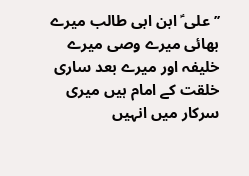’’ علی ؑ ابن ابی طالب میرے بھائی میرے وصی میرے خلیفہ اور میرے بعد ساری خلقت کے امام ہیں میری سرکار میں انہیں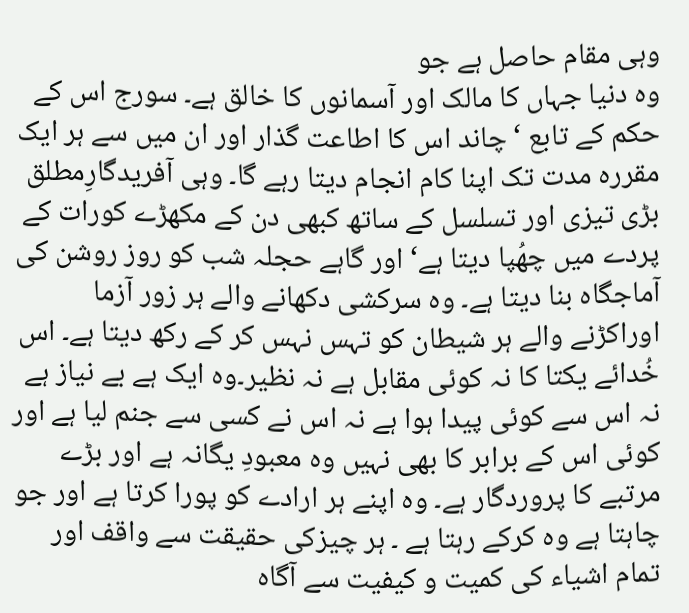وہی مقام حاصل ہے جو
وہ دنیا جہاں کا مالک اور آسمانوں کا خالق ہے۔ سورج اس کے حکم کے تابع ‘ چاند اس کا اطاعت گذار اور ان میں سے ہر ایک مقررہ مدت تک اپنا کام انجام دیتا رہے گا۔ وہی آفریدگارِمطلق بڑی تیزی اور تسلسل کے ساتھ کبھی دن کے مکھڑے کورات کے پردے میں چھُپا دیتا ہے‘ اور گاہے حجلہ شب کو روز روشن کی آماجگاہ بنا دیتا ہے۔ وہ سرکشی دکھانے والے ہر زور آزما اوراکڑنے والے ہر شیطان کو تہس نہس کر کے رکھ دیتا ہے۔ اس خُدائے یکتا کا نہ کوئی مقابل ہے نہ نظیر۔وہ ایک ہے بے نیاز ہے نہ اس سے کوئی پیدا ہوا ہے نہ اس نے کسی سے جنم لیا ہے اور کوئی اس کے برابر کا بھی نہیں وہ معبودِ یگانہ ہے اور بڑے مرتبے کا پروردگار ہے۔ وہ اپنے ہر ارادے کو پورا کرتا ہے اور جو چاہتا ہے وہ کرکے رہتا ہے ۔ ہر چیزکی حقیقت سے واقف اور تمام اشیاء کی کمیت و کیفیت سے آگاہ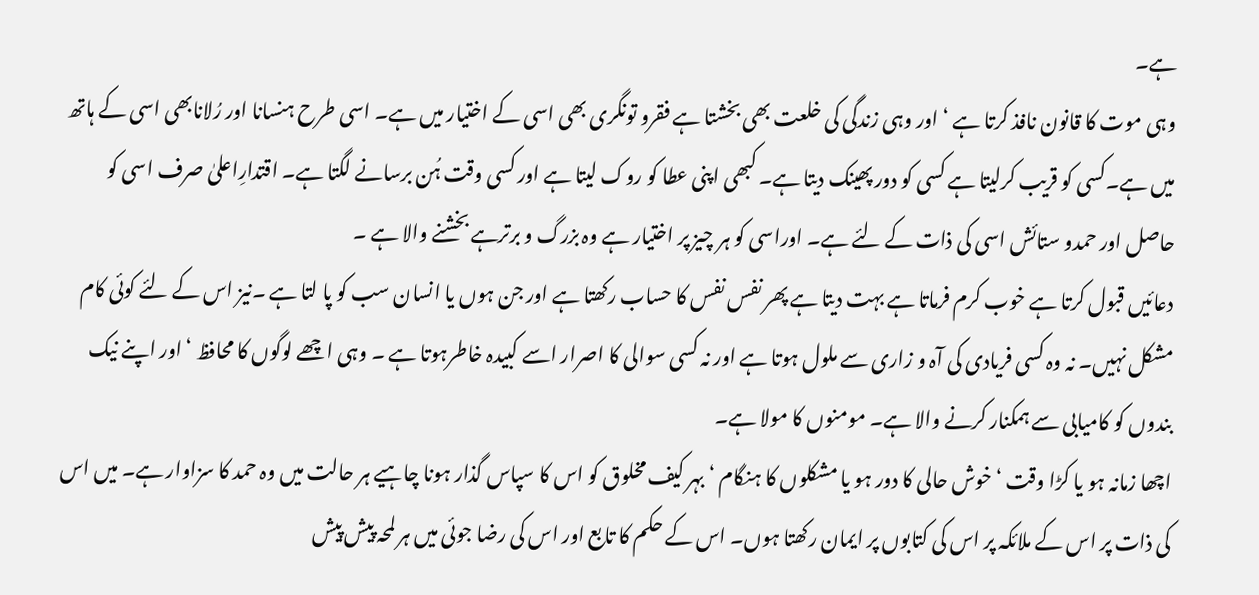ہے۔
وہی موت کا قانون نافذ کرتا ہے ‘ اور وہی زندگی کی خلعت بھی بخشتا ہے فقرو تونگری بھی اسی کے اختیار میں ہے۔ اسی طرح ہنسانا اور رُلانابھی اسی کے ہاتھ میں ہے۔کسی کو قریب کرلیتا ہے کسی کو دور پھینک دیتا ہے۔ کبھی اپنی عطا کو روک لیتا ہے اور کسی وقت ہُن برسانے لگتا ہے۔ اقتدارِاعلیٰ صرف اسی کو حاصل اور حمدو ستائش اسی کی ذات کے لئے ہے۔ اوراسی کو ہر چیز پر اختیار ہے وہ بزرگ و برترہے بخشنے والا ہے ۔
دعائیں قبول کرتا ہے خوب کرم فرماتا ہے بہت دیتا ہے پھر نفس نفس کا حساب رکھتا ہے اور جن ہوں یا انسان سب کو پا لتا ہے ۔نیز اس کے لئے کوئی کام مشکل نہیں۔ نہ وہ کسی فریادی کی آہ و زاری سے ملول ہوتا ہے اور نہ کسی سوالی کا اصرار اسے کبیدہ خاطرہوتا ہے ۔ وہی اچھے لوگوں کا محافظ ‘ اور اپنے نیک بندوں کو کامیابی سے ہمکنار کرنے والا ہے۔ مومنوں کا مولا ہے۔
اچھا زمانہ ہو یا کڑا وقت ‘ خوش حالی کا دور ہو یا مشکلوں کا ہنگام ‘ بہر کیف مخلوق کو اس کا سپاس گذار ہونا چاہیے ہر حالت میں وہ حمد کا سزاوار ہے۔ میں اس کی ذات پر اس کے ملائکہ پر اس کی کتابوں پر ایمان رکھتا ہوں۔ اس کے حکم کا تابع اور اس کی رضا جوئی میں ہر لمحہ پیش پیش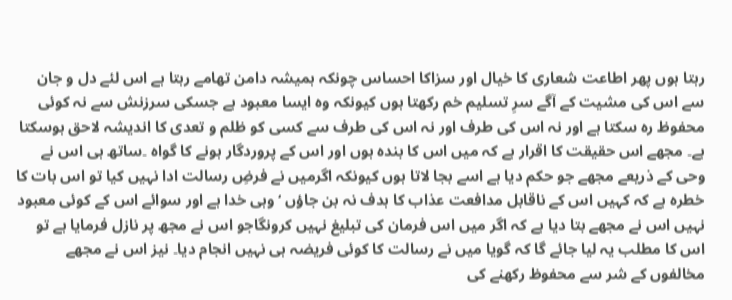رہتا ہوں پھر اطاعت شعاری کا خیال اور سزاکا احساس چونکہ ہمیشہ دامن تھامے رہتا ہے اس لئے دل و جان سے اس کی مشیت کے آگے سرِ تسلیم خم رکھتا ہوں کیونکہ وہ ایسا معبود ہے جسکی سرزنش سے نہ کوئی محفوظ رہ سکتا ہے اور نہ اس کی طرف اور نہ اس کی طرف سے کسی کو ظلم و تعدی کا اندیشہ لاحق ہوسکتا ہے۔ مجھے اس حقیقت کا اقرار ہے کہ میں اس کا بندہ ہوں اور اس کے پروردگار ہونے کا گواہ ۔ساتھ ہی اس نے وحی کے ذریعے مجھے جو حکم دیا ہے اسے بجا لاتا ہوں کیونکہ اگرمیں نے فرضِ رسالت ادا نہیں کیا تو اس بات کا خطرہ ہے کہ کہیں اس کے ناقابل مدافعت عذاب کا ہدف نہ بن جاؤں ‘ وہی خدا ہے اور سوائے اس کے کوئی معبود نہیں اس نے مجھے بتا دیا ہے کہ اگر میں اس فرمان کی تبلیغ نہیں کرونگاجو اس نے مجھ پر نازل فرمایا ہے تو اس کا مطلب یہ لیا جائے گا کہ گویا میں نے رسالت کا کوئی فریضہ ہی نہیں انجام دیا۔ نیز اس نے مجھے مخالفوں کے شر سے محفوظ رکھنے کی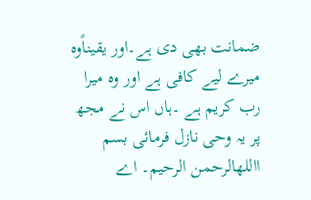ضمانت بھی دی ہے۔اور یقیناًوہ میرے لیے کافی ہے اور وہ میرا رب کریم ہے ۔ہاں اس نے مجھ پر یہ وحی نازل فرمائی بسم االلهالرحمن الرحیم۔ اے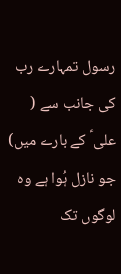رسول تمہارے رب کی جانب سے ( علی ؑ کے بارے میں) جو نازل ہُوا ہے وہ لوگوں تک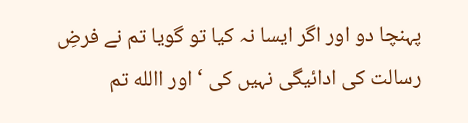پہنچا دو اور اگر ایسا نہ کیا تو گویا تم نے فرضِ رسالت کی ادائیگی نہیں کی ‘ اور االله تم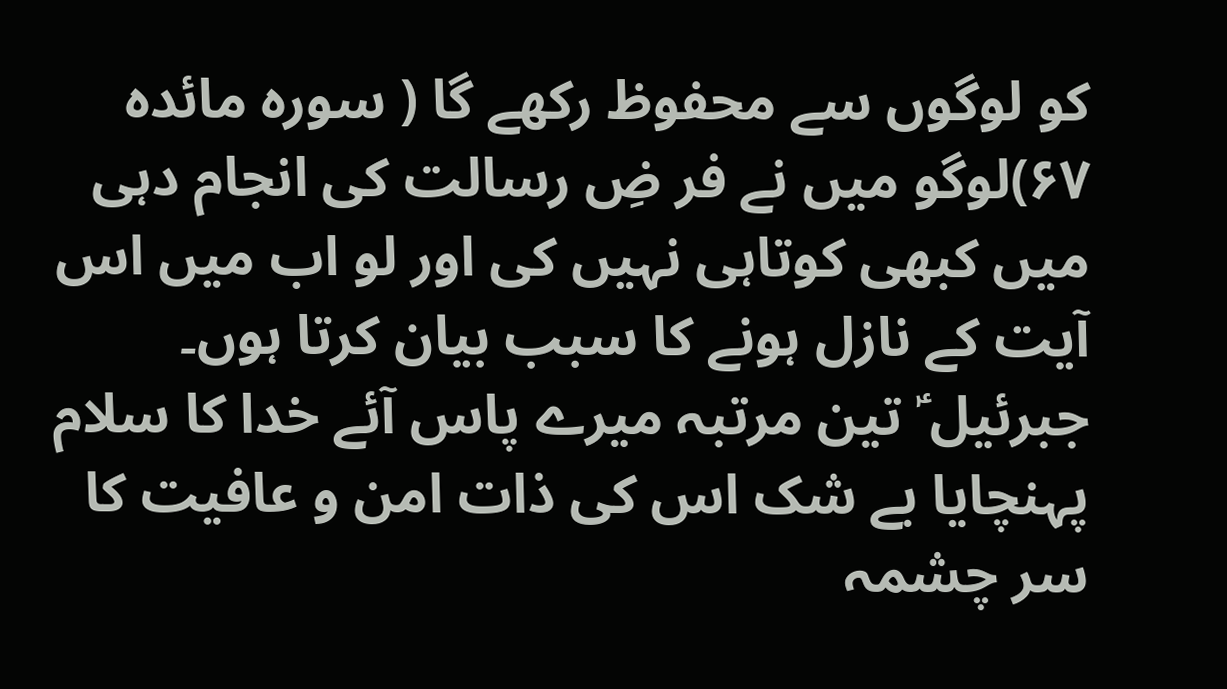کو لوگوں سے محفوظ رکھے گا ( سورہ مائدہ ۶۷)لوگو میں نے فر ضِ رسالت کی انجام دہی میں کبھی کوتاہی نہیں کی اور لو اب میں اس آیت کے نازل ہونے کا سبب بیان کرتا ہوں۔ جبرئیل ؑ تین مرتبہ میرے پاس آئے خدا کا سلام پہنچایا بے شک اس کی ذات امن و عافیت کا سر چشمہ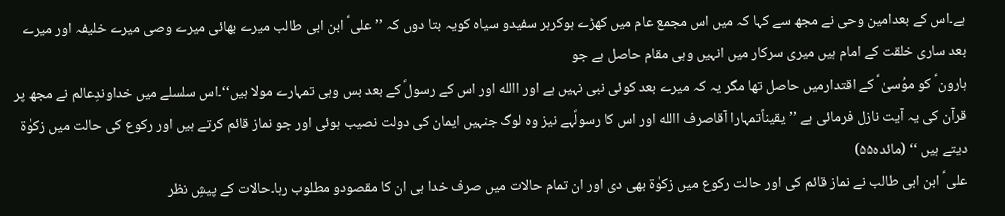ہے۔اس کے بعدامین وحی نے مجھ سے کہا کہ میں اس مجمع عام میں کھڑے ہوکرہر سفیدو سیاہ کویہ بتا دوں کہ ’’ علی ؑ ابن ابی طالب میرے بھائی میرے وصی میرے خلیفہ اور میرے بعد ساری خلقت کے امام ہیں میری سرکار میں انہیں وہی مقام حاصل ہے جو
ہارون ؑ کو موُسیٰ ؑ کے اقتدارمیں حاصل تھا مگر یہ کہ میرے بعد کوئی نبی نہیں ہے اور االله اور اس کے رسولؐ کے بعد بس وہی تمہارے مولا ہیں‘‘۔اس سلسلے میں خداوندِعالم نے مجھ پر قرآن کی یہ آیت نازل فرمائی ہے ’’ یقیناًتمہارا آقاصرف االله اور اس کا رسولؐہے نیز وہ لوگ جنہیں ایمان کی دولت نصیب ہوئی اور جو نماز قائم کرتے ہیں اور رکوع کی حالت میں زکوٰۃ دیتے ہیں ‘‘ (مائدہ۵۵)
علی ؑ ابن ابی طالب نے نماز قائم کی اور حالت رکوع میں زکوٰۃ بھی دی اور ان تمام حالات میں صرف خدا ہی ان کا مقصودو مطلوب رہا۔حالات کے پیشِ نظر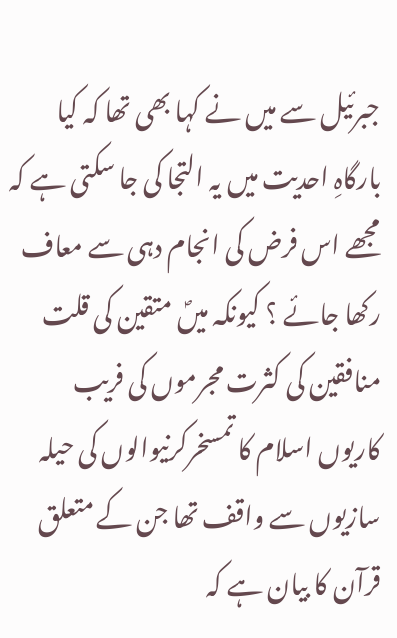جبرئیل سے میں نے کہا بھی تھا کہ کیا بارگاہِ احدیت میں یہ التجا کی جا سکتی ہے کہ مجھے اس فرض کی انجام دہی سے معاف رکھا جائے ؟ کیونکہ میںؐ متقین کی قلت منافقین کی کثرت مجرموں کی فریب کاریوں اسلام کا تمسخرکرنیوالوں کی حیلہ سازیوں سے واقف تھا جن کے متعلق قرآن کا بیان ہے کہ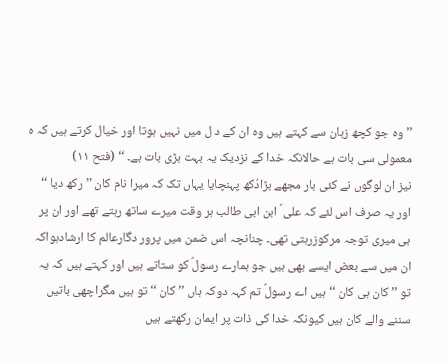’’ وہ جو کچھ زبان سے کہتے ہیں وہ ان کے د ل میں نہیں ہوتا اور خیال کرتے ہیں کہ ہ معمولی سی بات ہے حالانکہ خدا کے نزدیک یہ بہت بڑی بات ہے۔ ‘‘ (فتح ۱۱)
نیز ان لوگوں نے کئی بار مجھے بڑادُکھ پہنچایا یہاں تک کہ میرا نام کان ’’ رکھ دیا ‘‘ اور یہ صرف اس لئے کہ علی ؑ ابن ابی طالب ہر وقت میرے ساتھ رہتے تھے اور ان پر ہی میری توجہ مرکوزرہتی تھی۔ چنانچہ اس ضمن میں پرور دگارعالم کا ارشادہواکہ ان میں سے بعض ایسے بھی ہیں جو ہمارے رسولؐ کو ستاتے ہیں اور کہتے ہیں کہ یہ تو ’’ کان ہی کان ‘‘ہیں اے رسولؐ تم کہہ دوکہ ہاں ’’ کان ‘‘ تو ہیں مگراچھی باتیں سننے والے کان ہیں کیونکہ خدا کی ذات پر ایمان رکھتے ہیں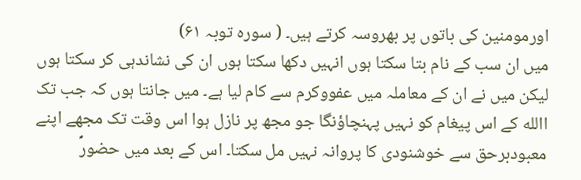اورمومنین کی باتوں پر بھروسہ کرتے ہیں۔ ( سورہ توبہ ۶۱)
میں ان سب کے نام بتا سکتا ہوں انہیں دکھا سکتا ہوں ان کی نشاندہی کر سکتا ہوں لیکن میں نے ان کے معاملہ میں عفووکرم سے کام لیا ہے۔ میں جانتا ہوں کہ جب تک االله کے اس پیغام کو نہیں پہنچاؤنگا جو مجھ پر نازل ہوا اس وقت تک مجھے اپنے معبودبرحق سے خوشنودی کا پروانہ نہیں مل سکتا۔ اس کے بعد میں حضورؐ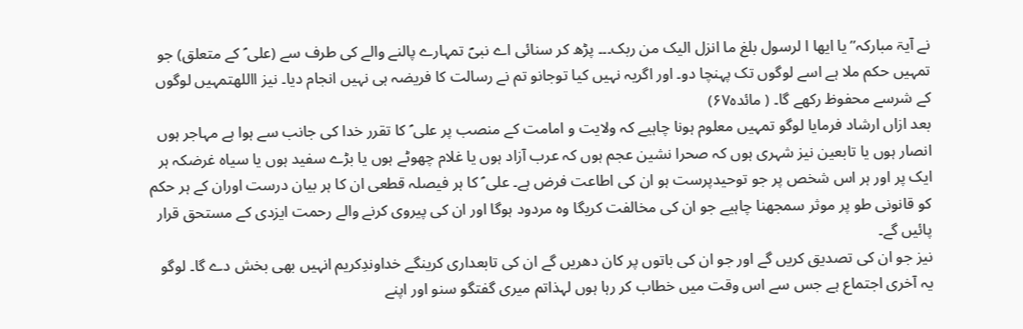نے آیۃ مبارکہ’’ یا ایھا ا لرسول بلغ ما انزل الیک من ربک۔۔۔ پڑھ کر سنائی اے نبیؐ تمہارے پالنے والے کی طرف سے (علی ؑ کے متعلق) جو تمہیں حکم ملا ہے اسے لوگوں تک پہنچا دو۔ اور اگریہ نہیں کیا توجانو تم نے رسالت کا فریضہ ہی نہیں انجام دیا۔ نیز االلهتمہیں لوگوں کے شرسے محفوظ رکھے گا۔ ( مائدہ۶۷)
بعد ازاں ارشاد فرمایا لوگو تمہیں معلوم ہونا چاہیے کہ ولایت و امامت کے منصب پر علی ؑ کا تقرر خدا کی جانب سے ہوا ہے مہاجر ہوں انصار ہوں یا تابعین نیز شہری ہوں کہ صحرا نشین عجم ہوں کہ عرب آزاد ہوں یا غلام چھوٹے ہوں یا بڑے سفید ہوں یا سیاہ غرضکہ ہر ایک پر اور ہر اس شخص پر جو توحیدپرست ہو ان کی اطاعت فرض ہے۔ علی ؑ کا ہر فیصلہ قطعی ان کا ہر بیان درست اوران کے ہر حکم کو قانونی طو پر موثر سمجھنا چاہیے جو ان کی مخالفت کریگا وہ مردود ہوگا اور ان کی پیروی کرنے والے رحمت ایزدی کے مستحق قرار پائیں گے۔
نیز جو ان کی تصدیق کریں گے اور جو ان کی باتوں پر کان دھریں گے ان کی تابعداری کرینگے خداوندِکریم انہیں بھی بخش دے گا۔ لوگو یہ آخری اجتماع ہے جس سے اس وقت میں خطاب کر رہا ہوں لہذاتم میری گفتگو سنو اور اپنے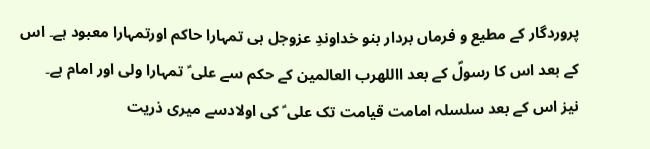پروردگار کے مطیع و فرماں بردار بنو خداوندِ عزوجل ہی تمہارا حاکم اورتمہارا معبود ہے۔ اس کے بعد اس کا رسولؐ کے بعد االلهرب العالمین کے حکم سے علی ؑ تمہارا ولی اور امام ہے۔
نیز اس کے بعد سلسلہ امامت قیامت تک علی ؑ کی اولادسے میری ذریت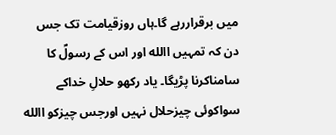میں برقراررہے گا۔ہاں روزقیامت تک جس دن کہ تمہیں االله اور اس کے رسولؐ کا سامناکرنا پڑیگا۔ یاد رکھو حلالِ خداکے سواکوئی چیزحلال نہیں اورجس چیزکو االله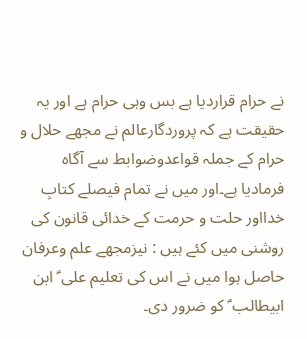نے حرام قراردیا ہے بس وہی حرام ہے اور یہ حقیقت ہے کہ پروردگارعالم نے مجھے حلال و حرام کے جملہ قواعدوضوابط سے آگاہ فرمادیا ہے۔اور میں نے تمام فیصلے کتابِ خدااور حلت و حرمت کے خدائی قانون کی روشنی میں کئے ہیں : نیزمجھے علم وعرفان حاصل ہوا میں نے اس کی تعلیم علی ؑ ابن ابیطالب ؑ کو ضرور دی۔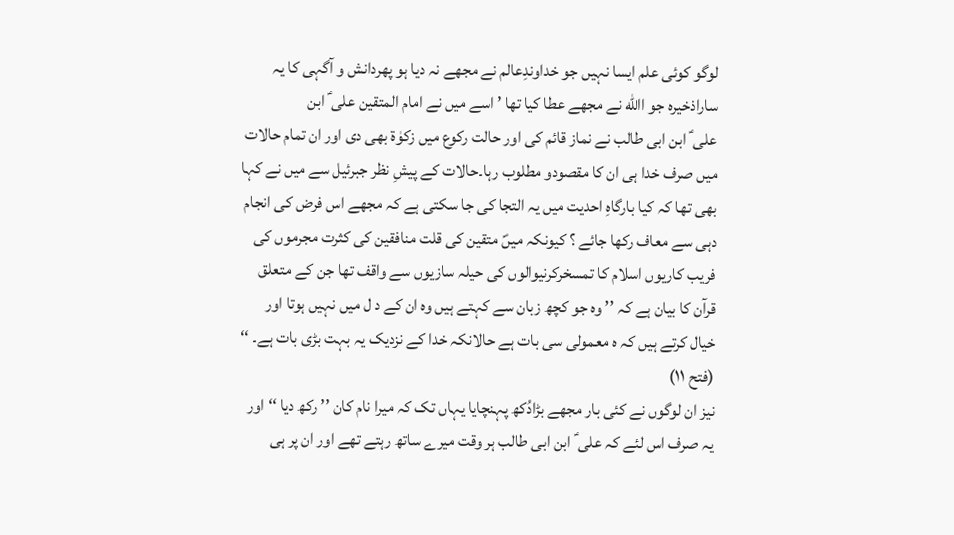لوگو کوئی علم ایسا نہیں جو خداوندِعالم نے مجھے نہ دیا ہو پھردانش و آگہی کا یہ ساراذخیرہ جو االله نے مجھے عطا کیا تھا ’ اسے میں نے امام المتقین علی ؑ ابن
علی ؑ ابن ابی طالب نے نماز قائم کی اور حالت رکوع میں زکوٰۃ بھی دی اور ان تمام حالات میں صرف خدا ہی ان کا مقصودو مطلوب رہا۔حالات کے پیشِ نظر جبرئیل سے میں نے کہا بھی تھا کہ کیا بارگاہِ احدیت میں یہ التجا کی جا سکتی ہے کہ مجھے اس فرض کی انجام دہی سے معاف رکھا جائے ؟ کیونکہ میںؐ متقین کی قلت منافقین کی کثرت مجرموں کی فریب کاریوں اسلام کا تمسخرکرنیوالوں کی حیلہ سازیوں سے واقف تھا جن کے متعلق قرآن کا بیان ہے کہ ’’ وہ جو کچھ زبان سے کہتے ہیں وہ ان کے د ل میں نہیں ہوتا اور خیال کرتے ہیں کہ ہ معمولی سی بات ہے حالانکہ خدا کے نزدیک یہ بہت بڑی بات ہے۔ ‘‘ (فتح ۱۱)
نیز ان لوگوں نے کئی بار مجھے بڑادُکھ پہنچایا یہاں تک کہ میرا نام کان ’’ رکھ دیا ‘‘ اور یہ صرف اس لئے کہ علی ؑ ابن ابی طالب ہر وقت میرے ساتھ رہتے تھے اور ان پر ہی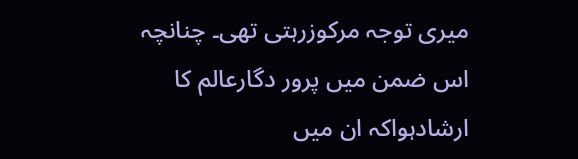میری توجہ مرکوزرہتی تھی۔ چنانچہ اس ضمن میں پرور دگارعالم کا ارشادہواکہ ان میں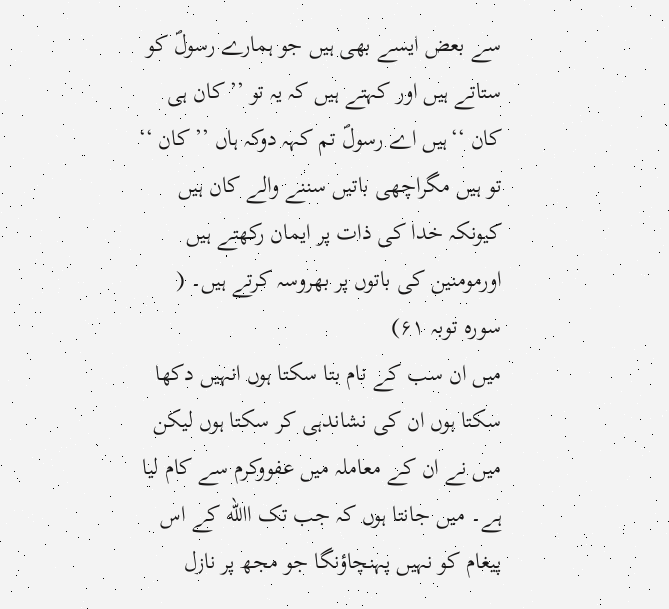سے بعض ایسے بھی ہیں جو ہمارے رسولؐ کو ستاتے ہیں اور کہتے ہیں کہ یہ تو ’’ کان ہی کان ‘‘ہیں اے رسولؐ تم کہہ دوکہ ہاں ’’ کان ‘‘ تو ہیں مگراچھی باتیں سننے والے کان ہیں کیونکہ خدا کی ذات پر ایمان رکھتے ہیں اورمومنین کی باتوں پر بھروسہ کرتے ہیں۔ ( سورہ توبہ ۶۱)
میں ان سب کے نام بتا سکتا ہوں انہیں دکھا سکتا ہوں ان کی نشاندہی کر سکتا ہوں لیکن میں نے ان کے معاملہ میں عفووکرم سے کام لیا ہے۔ میں جانتا ہوں کہ جب تک االله کے اس پیغام کو نہیں پہنچاؤنگا جو مجھ پر نازل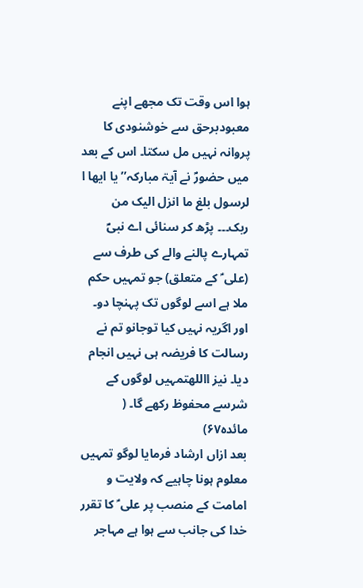ہوا اس وقت تک مجھے اپنے معبودبرحق سے خوشنودی کا پروانہ نہیں مل سکتا۔ اس کے بعد میں حضورؐ نے آیۃ مبارکہ’’ یا ایھا ا لرسول بلغ ما انزل الیک من ربک۔۔۔ پڑھ کر سنائی اے نبیؐ تمہارے پالنے والے کی طرف سے (علی ؑ کے متعلق) جو تمہیں حکم ملا ہے اسے لوگوں تک پہنچا دو۔ اور اگریہ نہیں کیا توجانو تم نے رسالت کا فریضہ ہی نہیں انجام دیا۔ نیز االلهتمہیں لوگوں کے شرسے محفوظ رکھے گا۔ ( مائدہ۶۷)
بعد ازاں ارشاد فرمایا لوگو تمہیں معلوم ہونا چاہیے کہ ولایت و امامت کے منصب پر علی ؑ کا تقرر خدا کی جانب سے ہوا ہے مہاجر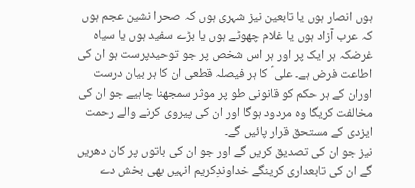ہوں انصار ہوں یا تابعین نیز شہری ہوں کہ صحرا نشین عجم ہوں کہ عرب آزاد ہوں یا غلام چھوٹے ہوں یا بڑے سفید ہوں یا سیاہ غرضکہ ہر ایک پر اور ہر اس شخص پر جو توحیدپرست ہو ان کی اطاعت فرض ہے۔ علی ؑ کا ہر فیصلہ قطعی ان کا ہر بیان درست اوران کے ہر حکم کو قانونی طو پر موثر سمجھنا چاہیے جو ان کی مخالفت کریگا وہ مردود ہوگا اور ان کی پیروی کرنے والے رحمت ایزدی کے مستحق قرار پائیں گے۔
نیز جو ان کی تصدیق کریں گے اور جو ان کی باتوں پر کان دھریں گے ان کی تابعداری کرینگے خداوندِکریم انہیں بھی بخش دے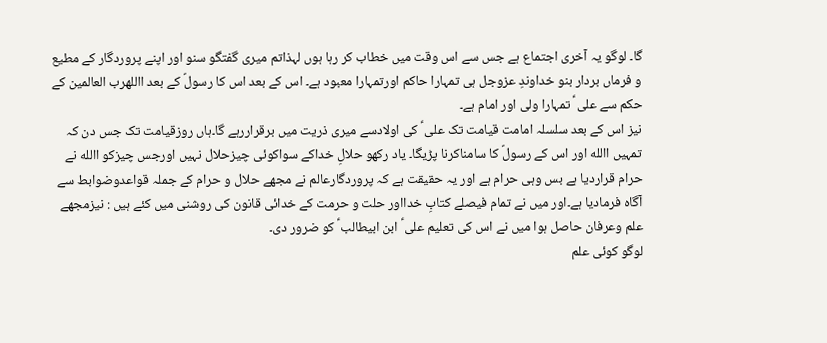گا۔ لوگو یہ آخری اجتماع ہے جس سے اس وقت میں خطاب کر رہا ہوں لہذاتم میری گفتگو سنو اور اپنے پروردگار کے مطیع و فرماں بردار بنو خداوندِ عزوجل ہی تمہارا حاکم اورتمہارا معبود ہے۔ اس کے بعد اس کا رسولؐ کے بعد االلهرب العالمین کے حکم سے علی ؑ تمہارا ولی اور امام ہے۔
نیز اس کے بعد سلسلہ امامت قیامت تک علی ؑ کی اولادسے میری ذریت میں برقراررہے گا۔ہاں روزقیامت تک جس دن کہ تمہیں االله اور اس کے رسولؐ کا سامناکرنا پڑیگا۔ یاد رکھو حلالِ خداکے سواکوئی چیزحلال نہیں اورجس چیزکو االله نے حرام قراردیا ہے بس وہی حرام ہے اور یہ حقیقت ہے کہ پروردگارعالم نے مجھے حلال و حرام کے جملہ قواعدوضوابط سے آگاہ فرمادیا ہے۔اور میں نے تمام فیصلے کتابِ خدااور حلت و حرمت کے خدائی قانون کی روشنی میں کئے ہیں : نیزمجھے علم وعرفان حاصل ہوا میں نے اس کی تعلیم علی ؑ ابن ابیطالب ؑ کو ضرور دی۔
لوگو کوئی علم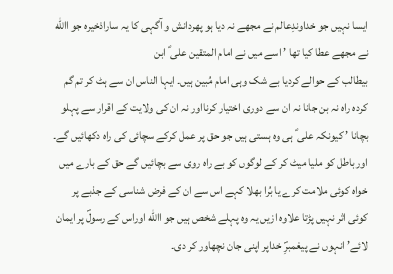ایسا نہیں جو خداوندِعالم نے مجھے نہ دیا ہو پھردانش و آگہی کا یہ ساراذخیرہ جو االله نے مجھے عطا کیا تھا ’ اسے میں نے امام المتقین علی ؑ ابن
بیطالب کے حوالے کردیا بے شک وہی امام مُبین ہیں۔ ایہا الناس ان سے ہٹ کر تم گم کردہ راہ نہ بن جانا نہ ان سے دوری اختیار کرنااور نہ ان کی ولایت کے اقرار سے پہلو بچانا ’ کیونکہ علی ؑ ہی وہ ہستی ہیں جو حق پر عمل کرکے سچائی کی راہ دکھائیں گے۔ اورباطل کو ملیا میٹ کر کے لوگوں کو بے راہ روی سے بچائیں گے حق کے بارے میں خواہ کوئی ملامت کرے یا بُرا بھلا کہے اس سے ان کے فرض شناسی کے جذبے پر کوئی اثر نہیں پڑتا علاوہ ازیں یہ وہ پہلے شخص ہیں جو االله اوراس کے رسولؐ پر ایمان لائے’ انہوں نے پیغمبرِؐ خداپر اپنی جان نچھاور کر دی۔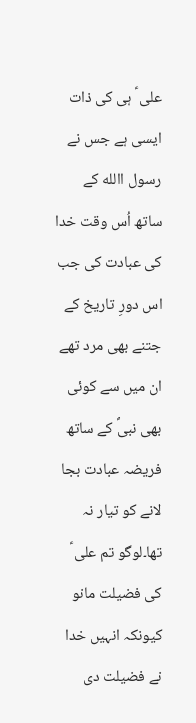علی ؑ ہی کی ذات ایسی ہے جس نے رسول االله کے ساتھ اُس وقت خدا کی عبادت کی جب اس دورِ تاریخ کے جتنے بھی مرد تھے ان میں سے کوئی بھی نبیؐ کے ساتھ فریضہ عبادت بجا لانے کو تیار نہ تھا۔لوگو تم علی ؑ کی فضیلت مانو کیونکہ انہیں خدا نے فضیلت دی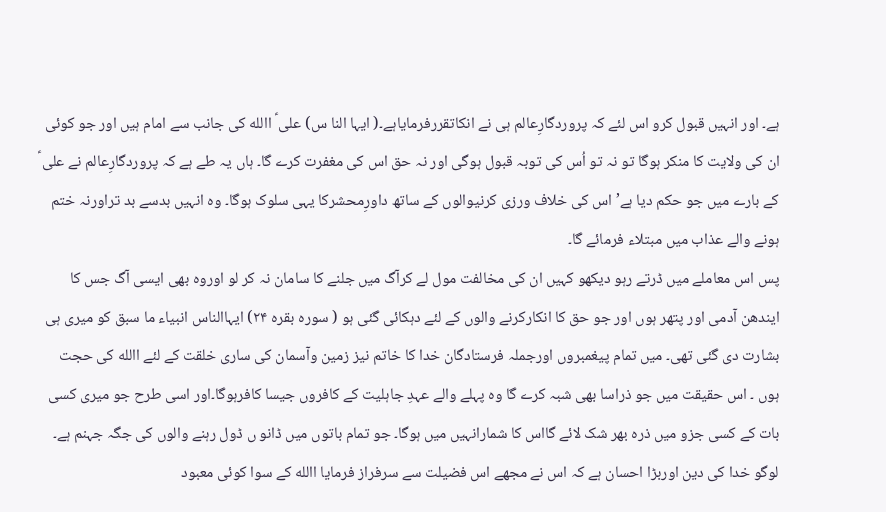ہے۔ اور انہیں قبول کرو اس لئے کہ پروردگارِعالم ہی نے انکاتقررفرمایاہے۔( ایہا النا س) علی ؑ االله کی جانب سے امام ہیں اور جو کوئی ان کی ولایت کا منکر ہوگا تو نہ تو اُس کی توبہ قبول ہوگی اور نہ حق اس کی مغفرت کرے گا۔ ہاں یہ طے ہے کہ پروردگارِعالم نے علی ؑ کے بارے میں جو حکم دیا ہے’ اس کی خلاف ورزی کرنیوالوں کے ساتھ داورِمحشرکا یہی سلوک ہوگا۔ وہ انہیں بدسے بد تراورنہ ختم ہونے والے عذاب میں مبتلاء فرمائے گا۔
پس اس معاملے میں ڈرتے رہو دیکھو کہیں ان کی مخالفت مول لے کرآگ میں جلنے کا سامان نہ کر لو اوروہ بھی ایسی آگ جس کا ایندھن آدمی اور پتھر ہوں اور جو حق کا انکارکرنے والوں کے لئے دہکائی گئی ہو ( سورہ بقرہ ۲۴) ایہاالناس انبیاء ما سبق کو میری ہی بشارت دی گئی تھی۔ میں تمام پیغمبروں اورجملہ فرستادگان خدا کا خاتم نیز زمین وآسمان کی ساری خلقت کے لئے االله کی حجت ہوں ۔ اس حقیقت میں جو ذراسا بھی شبہ کرے گا وہ پہلے والے عہدِ جاہلیت کے کافروں جیسا کافرہوگا۔اور اسی طرح جو میری کسی بات کے کسی جزو میں ذرہ بھر شک لائے گااس کا شمارانہیں میں ہوگا۔ جو تمام باتوں میں ڈانو ں ڈول رہنے والوں کی جگہ جہنم ہے۔
لوگو خدا کی دین اوربڑا احسان ہے کہ اس نے مجھے اس فضیلت سے سرفراز فرمایا االله کے سوا کوئی معبود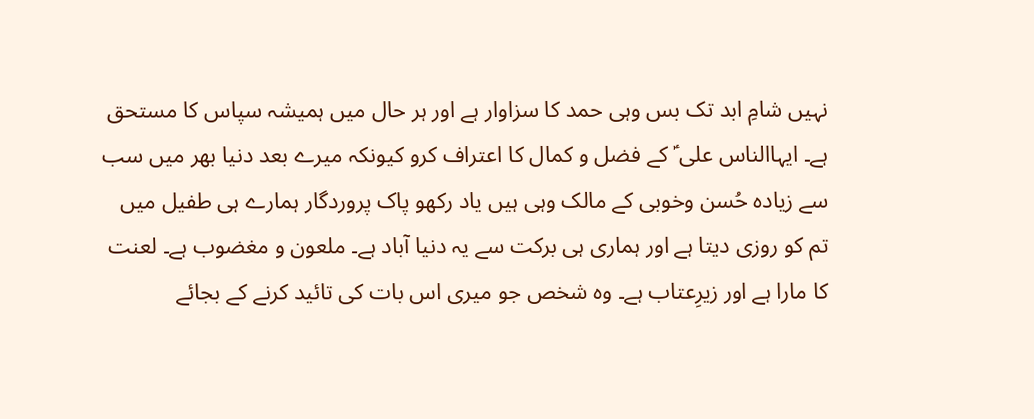نہیں شامِ ابد تک بس وہی حمد کا سزاوار ہے اور ہر حال میں ہمیشہ سپاس کا مستحق ہے۔ ایہاالناس علی ؑ کے فضل و کمال کا اعتراف کرو کیونکہ میرے بعد دنیا بھر میں سب سے زیادہ حُسن وخوبی کے مالک وہی ہیں یاد رکھو پاک پروردگار ہمارے ہی طفیل میں تم کو روزی دیتا ہے اور ہماری ہی برکت سے یہ دنیا آباد ہے۔ ملعون و مغضوب ہے۔ لعنت کا مارا ہے اور زیرِعتاب ہے۔ وہ شخص جو میری اس بات کی تائید کرنے کے بجائے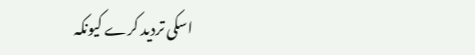اسکی تردید کرے کیونکہ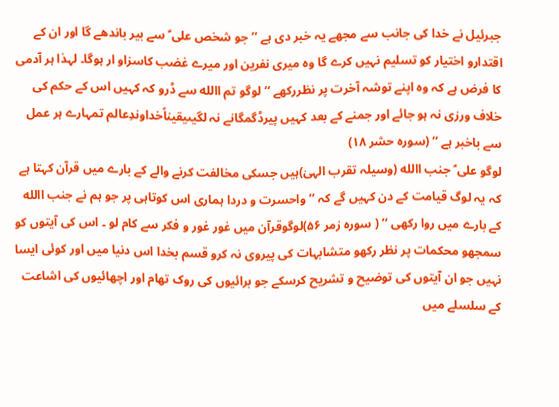جبرئیل نے خدا کی جانب سے مجھے یہ خبر دی ہے ’’ جو شخص علی ؑ سے بیر باندھے گا اور ان کے اقتدارو اختیار کو تسلیم نہیں کرے گا وہ میری نفرین اور میرے غضب کاسزاو ار ہوگا۔ لہذا ہر آدمی کا فرض ہے کہ وہ اپنے توشہ آخرت پر نظررکھے ‘‘ لوگو تم االله سے ڈرو کہ کہیں اس کے حکم کی خلاف ورزی نہ ہو جائے اور جمنے کے بعد کہیں پیرڈگمگانے نہ لگیںیقیناًخداوندِعالم تمہارے ہر عمل سے باخبر ہے ‘‘ (سورہ حشر ۱۸)
لوگو علی ؑ جنب االله (وسیلہ تقرب الہیٰ)ہیں جسکی مخالفت کرنے والے کے بارے میں قرآن کہتا ہے کہ یہ لوگ قیامت کے دن کہیں گے کہ ’’ واحسرت و دردا ہماری اس کوتاہی پر جو ہم نے جنب االله کے بارے میں روا رکھی ‘’ ( سورہ زمر ۵۶)لوگوقرآن میں غور غور و فکر سے کام لو ۔ اس کی آیتوں کو سمجھو محکمات پر نظر رکھو متشابہات کی پیروی نہ کرو قسم بخدا اس دنیا میں اور کوئی ایسا نہیں جو ان آیتوں کی توضیح و تشریح کرسکے جو برائیوں کی روک تھام اور اچھائیوں کی اشاعت کے سلسلے میں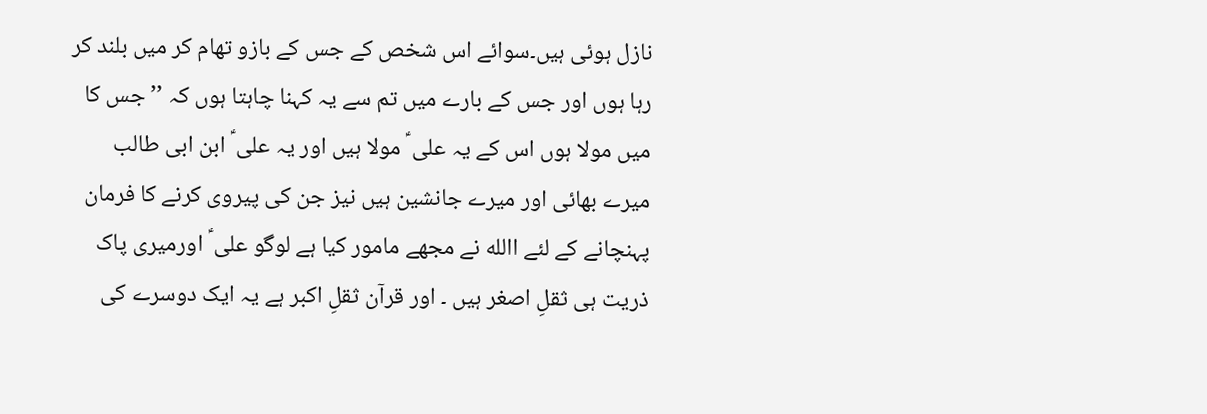نازل ہوئی ہیں۔سوائے اس شخص کے جس کے بازو تھام کر میں بلند کر رہا ہوں اور جس کے بارے میں تم سے یہ کہنا چاہتا ہوں کہ ’’ جس کا میں مولا ہوں اس کے یہ علی ؑ مولا ہیں اور یہ علی ؑ ابن ابی طالب میرے بھائی اور میرے جانشین ہیں نیز جن کی پیروی کرنے کا فرمان پہنچانے کے لئے االله نے مجھے مامور کیا ہے لوگو علی ؑ اورمیری پاک ذریت ہی ثقلِ اصغر ہیں ۔ اور قرآن ثقلِ اکبر ہے یہ ایک دوسرے کی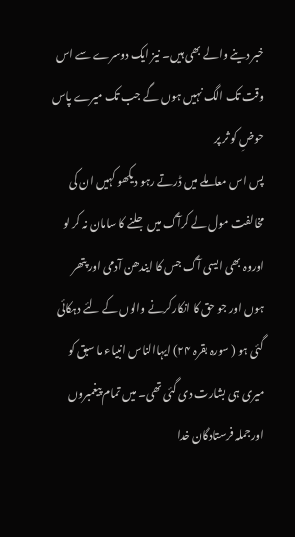خبر دینے والے بھی ہیں۔ نیز ایک دوسرے سے اس وقت تک الگ نہیں ہوں گے جب تک میرے پاس حوضِ کو ثر پر
پس اس معاملے میں ڈرتے رہو دیکھو کہیں ان کی مخالفت مول لے کرآگ میں جلنے کا سامان نہ کر لو اوروہ بھی ایسی آگ جس کا ایندھن آدمی اور پتھر ہوں اور جو حق کا انکارکرنے والوں کے لئے دہکائی گئی ہو ( سورہ بقرہ ۲۴) ایہاالناس انبیاء ما سبق کو میری ہی بشارت دی گئی تھی۔ میں تمام پیغمبروں اورجملہ فرستادگان خدا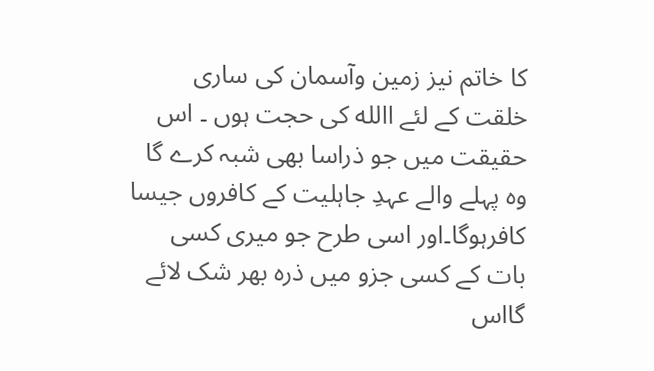کا خاتم نیز زمین وآسمان کی ساری خلقت کے لئے االله کی حجت ہوں ۔ اس حقیقت میں جو ذراسا بھی شبہ کرے گا وہ پہلے والے عہدِ جاہلیت کے کافروں جیسا کافرہوگا۔اور اسی طرح جو میری کسی بات کے کسی جزو میں ذرہ بھر شک لائے گااس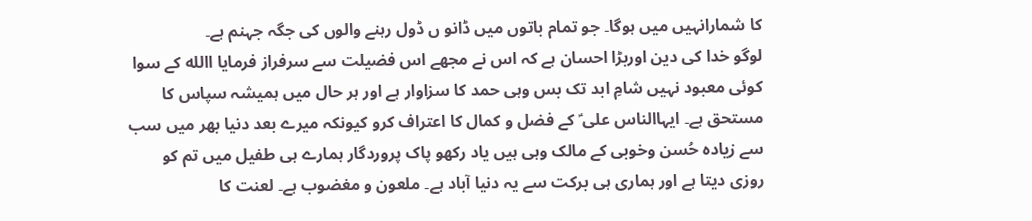کا شمارانہیں میں ہوگا۔ جو تمام باتوں میں ڈانو ں ڈول رہنے والوں کی جگہ جہنم ہے۔
لوگو خدا کی دین اوربڑا احسان ہے کہ اس نے مجھے اس فضیلت سے سرفراز فرمایا االله کے سوا کوئی معبود نہیں شامِ ابد تک بس وہی حمد کا سزاوار ہے اور ہر حال میں ہمیشہ سپاس کا مستحق ہے۔ ایہاالناس علی ؑ کے فضل و کمال کا اعتراف کرو کیونکہ میرے بعد دنیا بھر میں سب سے زیادہ حُسن وخوبی کے مالک وہی ہیں یاد رکھو پاک پروردگار ہمارے ہی طفیل میں تم کو روزی دیتا ہے اور ہماری ہی برکت سے یہ دنیا آباد ہے۔ ملعون و مغضوب ہے۔ لعنت کا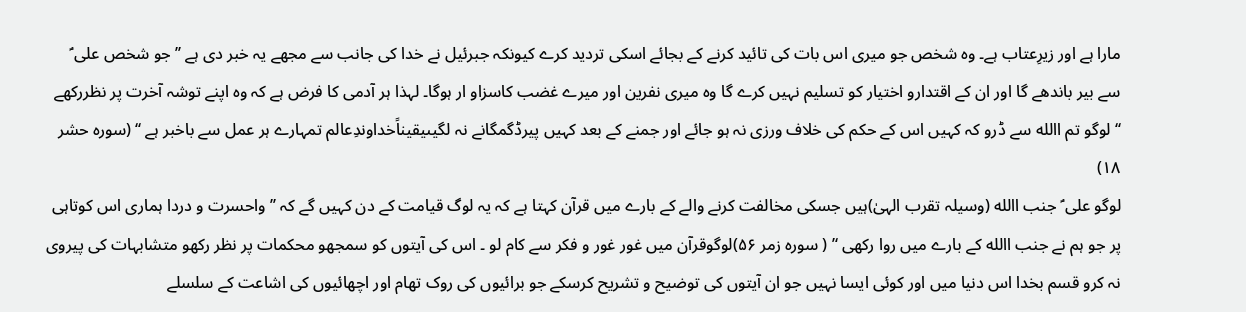مارا ہے اور زیرِعتاب ہے۔ وہ شخص جو میری اس بات کی تائید کرنے کے بجائے اسکی تردید کرے کیونکہ جبرئیل نے خدا کی جانب سے مجھے یہ خبر دی ہے ’’ جو شخص علی ؑ سے بیر باندھے گا اور ان کے اقتدارو اختیار کو تسلیم نہیں کرے گا وہ میری نفرین اور میرے غضب کاسزاو ار ہوگا۔ لہذا ہر آدمی کا فرض ہے کہ وہ اپنے توشہ آخرت پر نظررکھے ‘‘ لوگو تم االله سے ڈرو کہ کہیں اس کے حکم کی خلاف ورزی نہ ہو جائے اور جمنے کے بعد کہیں پیرڈگمگانے نہ لگیںیقیناًخداوندِعالم تمہارے ہر عمل سے باخبر ہے ‘‘ (سورہ حشر ۱۸)
لوگو علی ؑ جنب االله (وسیلہ تقرب الہیٰ)ہیں جسکی مخالفت کرنے والے کے بارے میں قرآن کہتا ہے کہ یہ لوگ قیامت کے دن کہیں گے کہ ’’ واحسرت و دردا ہماری اس کوتاہی پر جو ہم نے جنب االله کے بارے میں روا رکھی ‘’ ( سورہ زمر ۵۶)لوگوقرآن میں غور غور و فکر سے کام لو ۔ اس کی آیتوں کو سمجھو محکمات پر نظر رکھو متشابہات کی پیروی نہ کرو قسم بخدا اس دنیا میں اور کوئی ایسا نہیں جو ان آیتوں کی توضیح و تشریح کرسکے جو برائیوں کی روک تھام اور اچھائیوں کی اشاعت کے سلسلے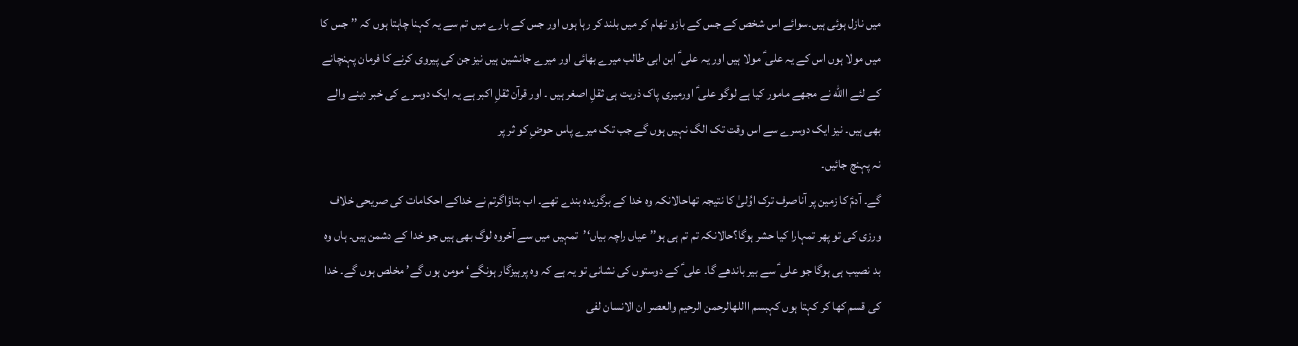میں نازل ہوئی ہیں۔سوائے اس شخص کے جس کے بازو تھام کر میں بلند کر رہا ہوں اور جس کے بارے میں تم سے یہ کہنا چاہتا ہوں کہ ’’ جس کا میں مولا ہوں اس کے یہ علی ؑ مولا ہیں اور یہ علی ؑ ابن ابی طالب میرے بھائی اور میرے جانشین ہیں نیز جن کی پیروی کرنے کا فرمان پہنچانے کے لئے االله نے مجھے مامور کیا ہے لوگو علی ؑ اورمیری پاک ذریت ہی ثقلِ اصغر ہیں ۔ اور قرآن ثقلِ اکبر ہے یہ ایک دوسرے کی خبر دینے والے بھی ہیں۔ نیز ایک دوسرے سے اس وقت تک الگ نہیں ہوں گے جب تک میرے پاس حوضِ کو ثر پر
نہ پہنچ جائیں۔
گے۔ آدمؑ کا زمین پر آناصرف ترک اوُلیٰ کا نتیجہ تھاحالانکہ وہ خدا کے برگزیدہ بندے تھے۔ اب بتاؤاگرتم نے خداکے احکامات کی صریحی خلاف ورزی کی تو پھر تمہارا کیا حشر ہوگا؟حالانکہ تم تم ہی ہو’’ عیاں راچہ بیاں‘’تمہیں میں سے آخروہ لوگ بھی ہیں جو خدا کے دشمن ہیں۔ ہاں وہ بد نصیب ہی ہوگا جو علی ؑ سے بیر باندھے گا۔ علی ؑ کے دوستوں کی نشانی تو یہ ہے کہ وہ پرہیزگار ہونگے‘ مومن ہوں گے’ مخلص ہوں گے۔ خدا کی قسم کھا کر کہتا ہوں کہبسم االلهالرحمن الرحیم والعصر ان الانسان لفی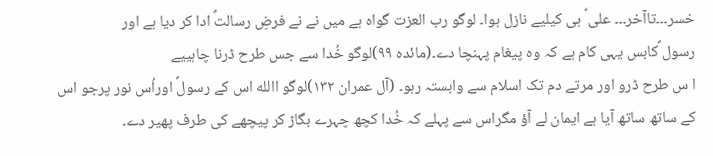خسر۔۔۔تاآخر۔۔۔ علی ؑ ہی کیلیے نازل ہوا۔ لوگو رب العزت گواہ ہے میں نے نے فرضِ رسالتؐ ادا کر دیا ہے اور رسول ؐکابس یہی کام ہے کہ وہ پیغام پہنچا دے۔(مائدہ ۹۹)لوگو خُدا سے جس طرح ڈرنا چاہییے
ا س طرح ڈرو اور مرتے دم تک اسلام سے وابستہ رہو۔ (آل عمران ۱۳۲)لوگو االله اس کے رسولؐ اوراُس نور پرجو اس کے ساتھ ساتھ آیا ہے ایمان لے آؤ مگراس سے پہلے کہ خُدا کچھ چہرے بگاڑ کر پیچھے کی طرف پھیر دے۔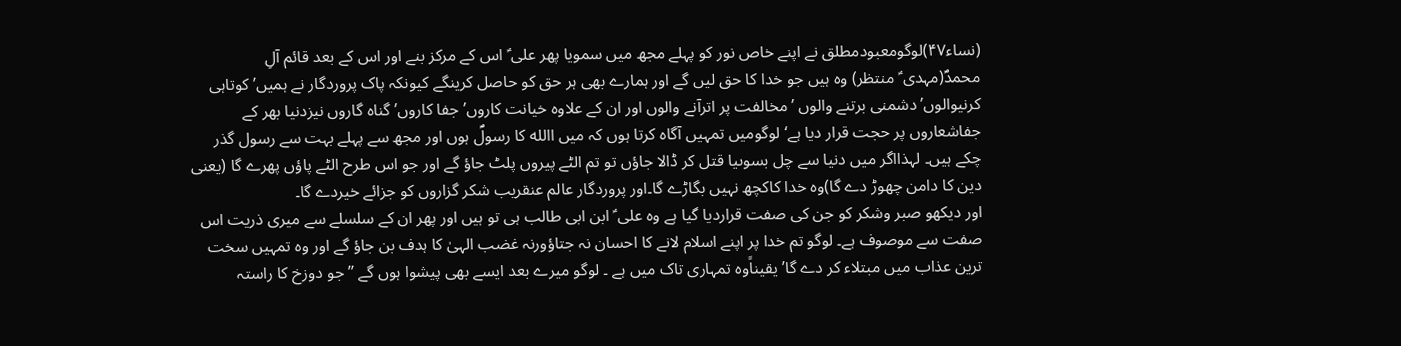(نساء۴۷)لوگومعبودمطلق نے اپنے خاص نور کو پہلے مجھ میں سمویا پھر علی ؑ اس کے مرکز بنے اور اس کے بعد قائم آلِ محمدؐ(مہدی ؑ منتظر) وہ ہیں جو خدا کا حق لیں گے اور ہمارے بھی ہر حق کو حاصل کرینگے کیونکہ پاک پروردگار نے ہمیں’ کوتاہی کرنیوالوں’ دشمنی برتنے والوں ’مخالفت پر اترآنے والوں اور ان کے علاوہ خیانت کاروں’ جفا کاروں’ گناہ گاروں نیزدنیا بھر کے جفاشعاروں پر حجت قرار دیا ہے‘ لوگومیں تمہیں آگاہ کرتا ہوں کہ میں االله کا رسولؐ ہوں اور مجھ سے پہلے بہت سے رسول گذر چکے ہیں۔ لہذااگر میں دنیا سے چل بسوںیا قتل کر ڈالا جاؤں تو تم الٹے پیروں پلٹ جاؤ گے اور جو اس طرح الٹے پاؤں پھرے گا (یعنی دین کا دامن چھوڑ دے گا)وہ خدا کاکچھ نہیں بگاڑے گا۔اور پروردگار عالم عنقریب شکر گزاروں کو جزائے خیردے گا۔
اور دیکھو صبر وشکر کو جن کی صفت قراردیا گیا ہے وہ علی ؑ ابن ابی طالب ہی تو ہیں اور پھر ان کے سلسلے سے میری ذریت اس صفت سے موصوف ہے۔ لوگو تم خدا پر اپنے اسلام لانے کا احسان نہ جتاؤورنہ غضب الہیٰ کا ہدف بن جاؤ گے اور وہ تمہیں سخت ترین عذاب میں مبتلاء کر دے گا’ یقیناًوہ تمہاری تاک میں ہے ۔ لوگو میرے بعد ایسے بھی پیشوا ہوں گے ’’ جو دوزخ کا راستہ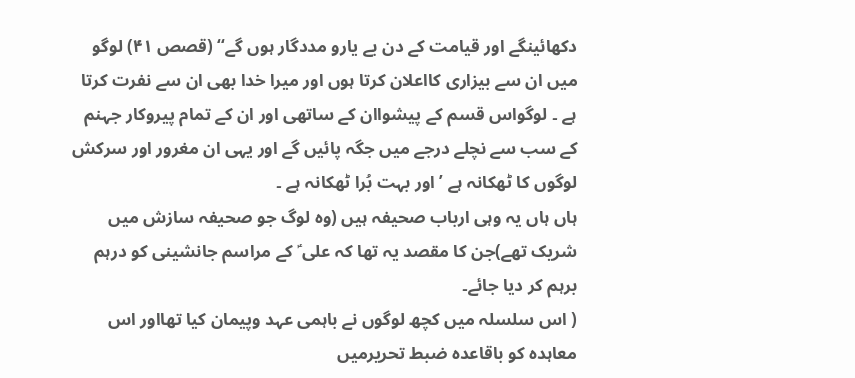دکھائینگے اور قیامت کے دن بے یارو مددگار ہوں گے‘‘ (قصص ۴۱) لوگو میں ان سے بیزاری کااعلان کرتا ہوں اور میرا خدا بھی ان سے نفرت کرتا ہے ۔ لوگواس قسم کے پیشواان کے ساتھی اور ان کے تمام پیروکار جہنم کے سب سے نچلے درجے میں جگہ پائیں گے اور یہی ان مغرور اور سرکش لوگوں کا ٹھکانہ ہے ’ اور بہت بُرا ٹھکانہ ہے ۔
ہاں ہاں یہ وہی ارباب صحیفہ ہیں (وہ لوگ جو صحیفہ سازش میں شریک تھے)جن کا مقصد یہ تھا کہ علی ؑ کے مراسم جانشینی کو درہم برہم کر دیا جائے۔
( اس سلسلہ میں کچھ لوگوں نے باہمی عہد وپیمان کیا تھااور اس معاہدہ کو باقاعدہ ضبط تحریرمیں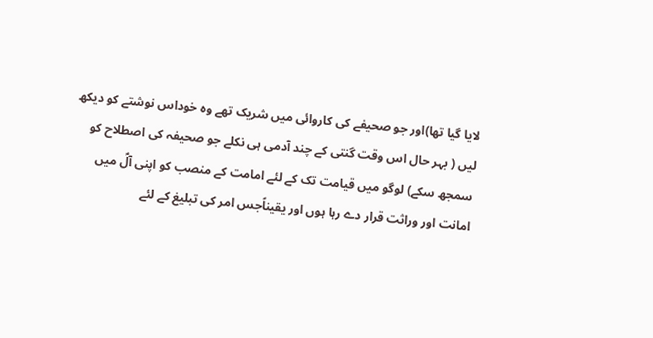لایا گیا تھا)اور جو صحیفے کی کاروائی میں شریک تھے وہ خوداس نوشتے کو دیکھ لیں ( بہر حال اس وقت گنتی کے چند آدمی ہی نکلے جو صحیفہ کی اصطلاح کو سمجھ سکے) لوگو میں قیامت تک کے لئے امامت کے منصب کو اپنی آلؑ میں امانت اور وراثت قرار دے رہا ہوں اور یقیناًجس امر کی تبلیغ کے لئے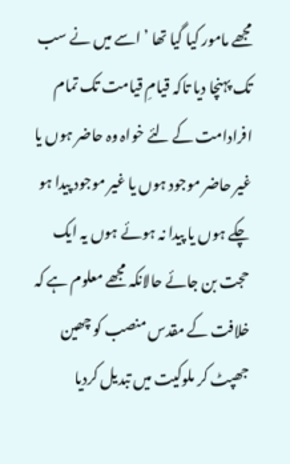مجھے مامور کیا گیا تھا ’ اسے میں نے سب تک پہنچا دیا تاکہ قیامِ قیامت تک تمام افرادامت کے لئے خواہ وہ حاضر ہوں یا غیر حاضر موجود ہوں یا غیر موجود پیدا ہو چکے ہوں یا پیدا نہ ہوئے ہوں یہ ایک
حجت بن جائے حالانکہ مجھے معلوم ہے کہ خلافت کے مقدس منصب کو چھین جھپٹ کر ملوکیت میں تبدیل کردیا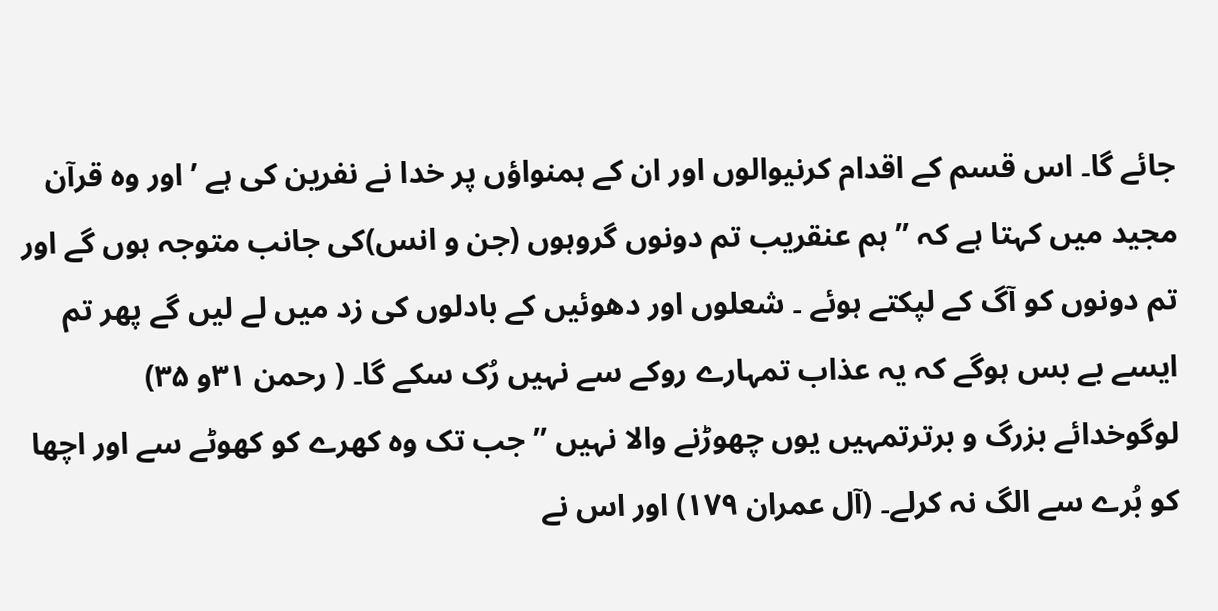جائے گا۔ اس قسم کے اقدام کرنیوالوں اور ان کے ہمنواؤں پر خدا نے نفرین کی ہے ’ اور وہ قرآن مجید میں کہتا ہے کہ ’’ ہم عنقریب تم دونوں گروہوں (جن و انس)کی جانب متوجہ ہوں گے اور تم دونوں کو آگ کے لپکتے ہوئے ۔ شعلوں اور دھوئیں کے بادلوں کی زد میں لے لیں گے پھر تم ایسے بے بس ہوگے کہ یہ عذاب تمہارے روکے سے نہیں رُک سکے گا۔ ( رحمن ۳۱و ۳۵)
لوگوخدائے بزرگ و برترتمہیں یوں چھوڑنے والا نہیں ’’ جب تک وہ کھرے کو کھوٹے سے اور اچھا کو بُرے سے الگ نہ کرلے۔ (آل عمران ۱۷۹) اور اس نے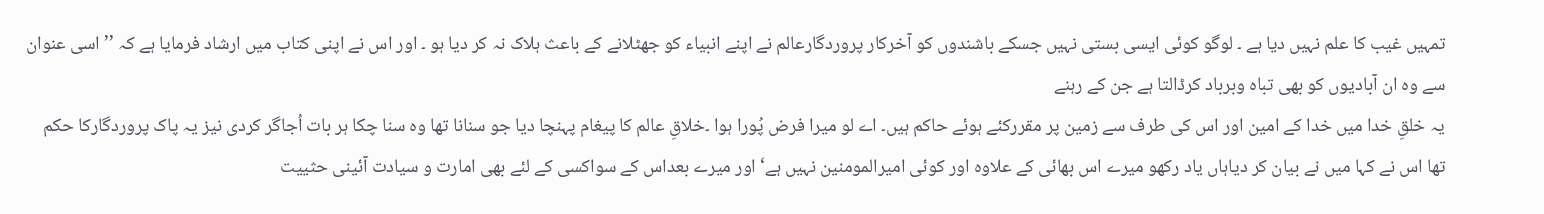تمہیں غیب کا علم نہیں دیا ہے ۔ لوگو کوئی ایسی بستی نہیں جسکے باشندوں کو آخرکار پروردگارعالم نے اپنے انبیاء کو جھٹلانے کے باعث ہلاک نہ کر دیا ہو ۔ اور اس نے اپنی کتاب میں ارشاد فرمایا ہے کہ ’’ اسی عنوان سے وہ ان آبادیوں کو بھی تباہ وبرباد کرڈالتا ہے جن کے رہنے
یہ خلقِ خدا میں خدا کے امین اور اس کی طرف سے زمین پر مقررکئے ہوئے حاکم ہیں۔ اے لو میرا فرض پُورا ہوا ۔خلاقِ عالم کا پیغام پہنچا دیا جو سنانا تھا وہ سنا چکا ہر بات اُجاگر کردی نیز یہ پاک پروردگارکا حکم تھا اس نے کہا میں نے بیان کر دیاہاں یاد رکھو میرے اس بھائی کے علاوہ اور کوئی امیرالمومنین نہیں ہے‘ اور میرے بعداس کے سواکسی کے لئے بھی امارت و سیادت آئینی حثییت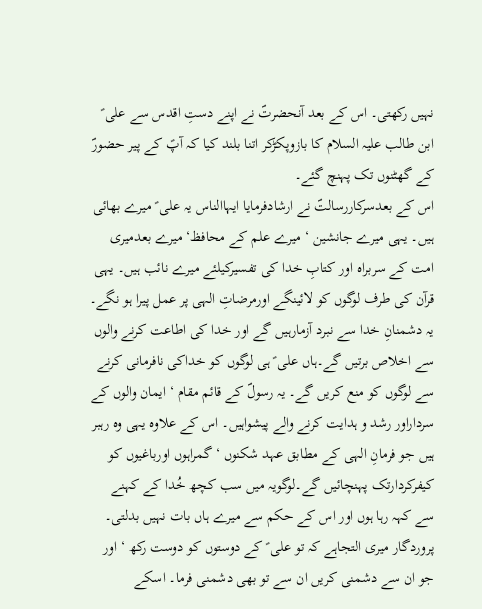نہیں رکھتی۔ اس کے بعد آنحضرتؐ نے اپنے دستِ اقدس سے علی ؑ ابن طالب علیہ السلام کا بازوپکڑکر اتنا بلند کیا کہ آپؑ کے پیر حضورؐ کے گھٹنوں تک پہنچ گئے۔
اس کے بعدسرکاررسالتؐ نے ارشادفرمایا ایہاالناس یہ علی ؑ میرے بھائی ہیں۔ یہی میرے جانشین ‘ میرے علم کے محافظ‘ میرے بعدمیری امت کے سربراہ اور کتابِ خدا کی تفسیرکیلئے میرے نائب ہیں۔ یہی قرآن کی طرف لوگوں کو لائینگے اورمرضاتِ الہی پر عمل پیرا ہو نگے۔ یہ دشمنانِ خدا سے نبرد آزمارہیں گے اور خدا کی اطاعت کرنے والوں سے اخلاص برتیں گے۔ہاں علی ؑ ہی لوگوں کو خداکی نافرمانی کرنے سے لوگوں کو منع کریں گے۔ یہ رسولؐ کے قائم مقام ‘ ایمان والوں کے سرداراور رشد و ہدایت کرنے والے پیشواہیں۔ اس کے علاوہ یہی وہ رہبر ہیں جو فرمانِ الہی کے مطابق عہد شکنوں ‘ گمراہوں اورباغیوں کو کیفرکردارتک پہنچائیں گے۔لوگویہ میں سب کچھ خُدا کے کہنے سے کہہ رہا ہوں اور اس کے حکم سے میرے ہاں بات نہیں بدلتی۔
پروردگار میری التجاہے کہ تو علی ؑ کے دوستوں کو دوست رکھ ‘ اور جو ان سے دشمنی کریں ان سے تو بھی دشمنی فرما۔ اسکے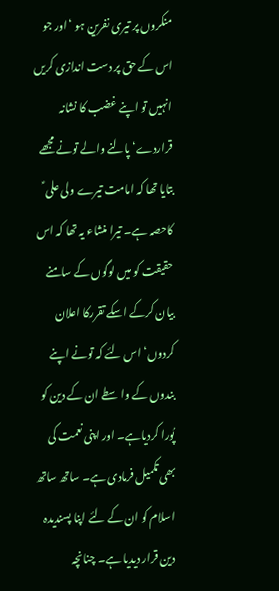منکروں پر تیری نفرین ہو ‘اور جو اس کے حق پر دست اندازی کریں انہیں تو اپنے غضب کا نشانہ قراردے‘ پالنے والے تونے مجھے بتایا تھا کہ امامت تیرے ولی علی ؑ کاحصہ ہے۔ تیرا منشاء یہ تھا کہ اس حقیقت کو میں لوگوں کے سامنے بیان کرکے اسکے تقررکا اعلان کردوں‘ اس لئے کہ تونے اپنے بندوں کے واسطے ان کے دین کو پُورا کردیاہے۔ اور اپنی نعمت کی بھی تکمیل فرمادی ہے۔ ساتھ ساتھ اسلام کو ان کے لئے اپنا پسندیدہ دین قرار دیدیا ہے۔ چنانچہ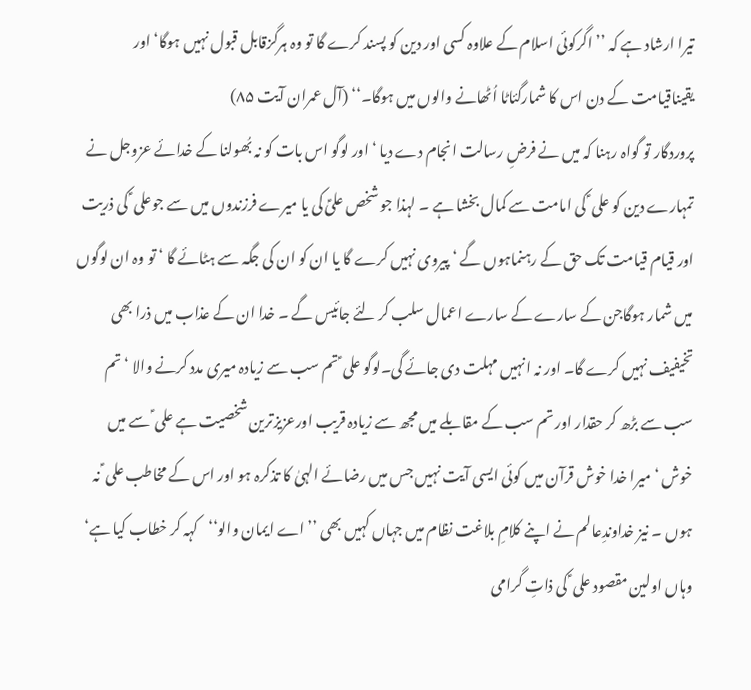تیرا ارشاد ہے کہ ’’ اگرکوئی اسلام کے علاوہ کسی اور دین کو پسند کرے گا تو وہ ہرگزقابل قبول نہیں ہوگا‘اور یقیناقیامت کے دن اس کا شمارگئاٹا اُٹھانے والوں میں ہوگا۔‘‘ (آل عمران آیت ۸۵)
پروردگار تو گواہ رہنا کہ میں نے فرضِ رسالت انجام دے دیا ‘ اور لوگو اس بات کو نہ بُھولنا کے خدائے عزوجل نے تمہارے دین کو علی ؑ کی امامت سے کمال بخشا ہے ۔ لہذا جو شخص علیؑ کی یا میرے فرزندوں میں سے جوعلی ؑ کی ذریت اور قیام قیامت تک حق کے رہنماہوں گے ‘ پیروی نہیں کرے گا یا ان کو ان کی جگہ سے ہٹائے گا ‘ تو وہ ان لوگوں میں شمار ہوگاجن کے سارے کے سارے اعمال سلب کر لئے جائیس گے ۔ خدا ان کے عذاب میں ذرا بھی تخیفیف نہیں کرے گا۔ اور نہ انہیں مہلت دی جائے گی۔لوگو علی ؑ تم سب سے زیادہ میری مدد کرنے والا ‘ تم سب سے بڑھ کر حقدار اور تم سب کے مقابلے میں مجھ سے زیادہ قریب اورعزیزترین شخصیت ہے علی ؑ سے میں خوش ‘ میرا خدا خوش قرآن میں کوئی ایسی آیت نہیں جس میں رضائے الہیٰ کا تذکرہ ہو اور اس کے مخاطب علی ؑ نہ ہوں ۔ نیز خداوندِعالم نے اپنے کلامِ بلاغت نظام میں جہاں کہیں بھی ’’ اے ایمان والو‘‘کہہ کر خطاب کیا ہے‘ وہاں اولین مقصود علی ؑ کی ذاتِ گرامی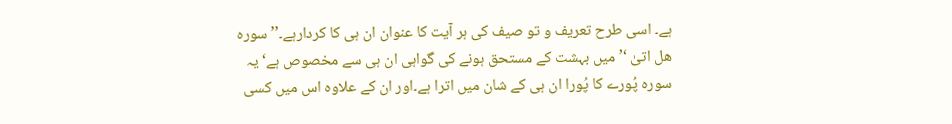ہے۔ اسی طرح تعریف و تو صیف کی ہر آیت کا عنوان ان ہی کا کردارہے۔’’ سورہ ھل اتیٰ ‘’ میں بہشت کے مستحق ہونے کی گواہی ان ہی سے مخصوص ہے‘ یہ سورہ پُورے کا پُورا ان ہی کے شان میں اترا ہے۔اور ان کے علاوہ اس میں کسی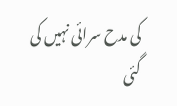کی مدح سرائی نہیں کی گئی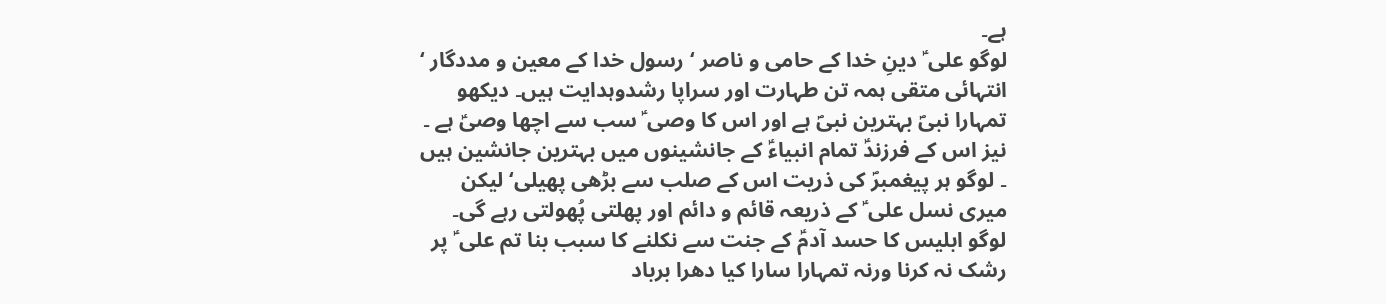ہے۔
لوگو علی ؑ دینِ خدا کے حامی و ناصر ‘ رسول خدا کے معین و مددگار ‘ انتہائی متقی ہمہ تن طہارت اور سراپا رشدوہدایت ہیں۔ دیکھو تمہارا نبیؐ بہترین نبیؐ ہے اور اس کا وصی ؑ سب سے اچھا وصیؑ ہے ۔ نیز اس کے فرزندؑ تمام انبیاءؑ کے جانشینوں میں بہترین جانشین ہیں ۔ لوگو ہر پیغمبرؐ کی ذریت اس کے صلب سے بڑھی پھیلی‘ لیکن میری نسل علی ؑ کے ذریعہ قائم و دائم اور پھلتی پُھولتی رہے گی۔
لوگو ابلیس کا حسد آدمؑ کے جنت سے نکلنے کا سبب بنا تم علی ؑ پر رشک نہ کرنا ورنہ تمہارا سارا کیا دھرا برباد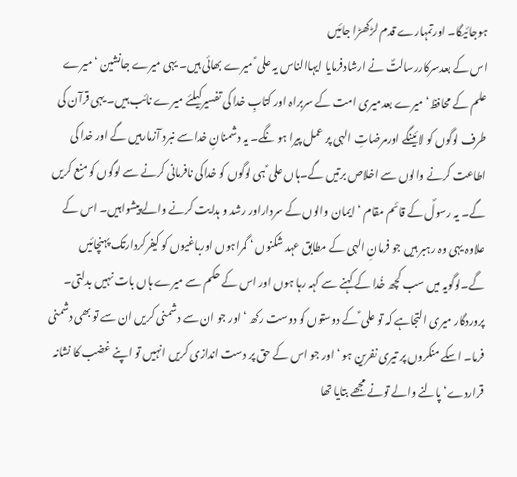ہوجائیگا۔ اورتمہارے قدم لڑکھڑا جائیں
اس کے بعدسرکاررسالتؐ نے ارشادفرمایا ایہاالناس یہ علی ؑ میرے بھائی ہیں۔ یہی میرے جانشین ‘ میرے علم کے محافظ‘ میرے بعدمیری امت کے سربراہ اور کتابِ خدا کی تفسیرکیلئے میرے نائب ہیں۔ یہی قرآن کی طرف لوگوں کو لائینگے اورمرضاتِ الہی پر عمل پیرا ہو نگے۔ یہ دشمنانِ خدا سے نبرد آزمارہیں گے اور خدا کی اطاعت کرنے والوں سے اخلاص برتیں گے۔ہاں علی ؑ ہی لوگوں کو خداکی نافرمانی کرنے سے لوگوں کو منع کریں گے۔ یہ رسولؐ کے قائم مقام ‘ ایمان والوں کے سرداراور رشد و ہدایت کرنے والے پیشواہیں۔ اس کے علاوہ یہی وہ رہبر ہیں جو فرمانِ الہی کے مطابق عہد شکنوں ‘ گمراہوں اورباغیوں کو کیفرکردارتک پہنچائیں گے۔لوگویہ میں سب کچھ خُدا کے کہنے سے کہہ رہا ہوں اور اس کے حکم سے میرے ہاں بات نہیں بدلتی۔
پروردگار میری التجاہے کہ تو علی ؑ کے دوستوں کو دوست رکھ ‘ اور جو ان سے دشمنی کریں ان سے تو بھی دشمنی فرما۔ اسکے منکروں پر تیری نفرین ہو ‘اور جو اس کے حق پر دست اندازی کریں انہیں تو اپنے غضب کا نشانہ قراردے‘ پالنے والے تونے مجھے بتایا تھا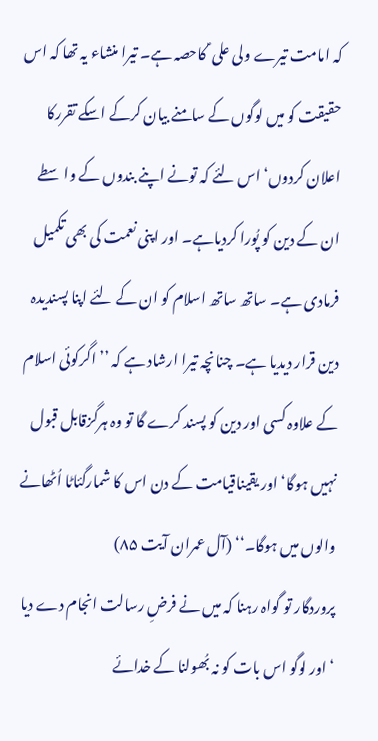کہ امامت تیرے ولی علی ؑ کاحصہ ہے۔ تیرا منشاء یہ تھا کہ اس حقیقت کو میں لوگوں کے سامنے بیان کرکے اسکے تقررکا اعلان کردوں‘ اس لئے کہ تونے اپنے بندوں کے واسطے ان کے دین کو پُورا کردیاہے۔ اور اپنی نعمت کی بھی تکمیل فرمادی ہے۔ ساتھ ساتھ اسلام کو ان کے لئے اپنا پسندیدہ دین قرار دیدیا ہے۔ چنانچہ تیرا ارشاد ہے کہ ’’ اگرکوئی اسلام کے علاوہ کسی اور دین کو پسند کرے گا تو وہ ہرگزقابل قبول نہیں ہوگا‘اور یقیناقیامت کے دن اس کا شمارگئاٹا اُٹھانے والوں میں ہوگا۔‘‘ (آل عمران آیت ۸۵)
پروردگار تو گواہ رہنا کہ میں نے فرضِ رسالت انجام دے دیا ‘ اور لوگو اس بات کو نہ بُھولنا کے خدائے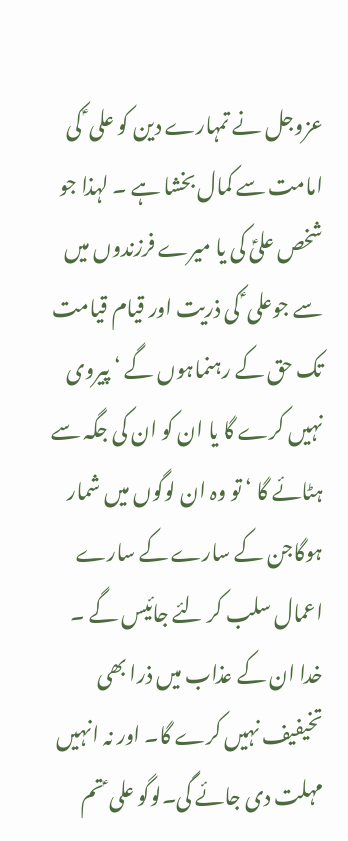عزوجل نے تمہارے دین کو علی ؑ کی امامت سے کمال بخشا ہے ۔ لہذا جو شخص علیؑ کی یا میرے فرزندوں میں سے جوعلی ؑ کی ذریت اور قیام قیامت تک حق کے رہنماہوں گے ‘ پیروی نہیں کرے گا یا ان کو ان کی جگہ سے ہٹائے گا ‘ تو وہ ان لوگوں میں شمار ہوگاجن کے سارے کے سارے اعمال سلب کر لئے جائیس گے ۔ خدا ان کے عذاب میں ذرا بھی تخیفیف نہیں کرے گا۔ اور نہ انہیں مہلت دی جائے گی۔لوگو علی ؑ تم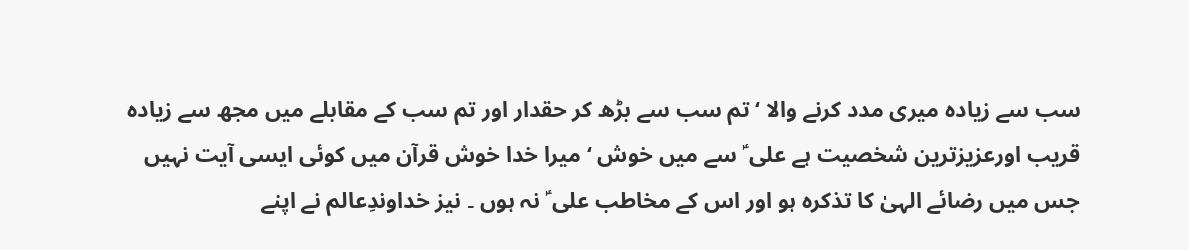سب سے زیادہ میری مدد کرنے والا ‘ تم سب سے بڑھ کر حقدار اور تم سب کے مقابلے میں مجھ سے زیادہ قریب اورعزیزترین شخصیت ہے علی ؑ سے میں خوش ‘ میرا خدا خوش قرآن میں کوئی ایسی آیت نہیں جس میں رضائے الہیٰ کا تذکرہ ہو اور اس کے مخاطب علی ؑ نہ ہوں ۔ نیز خداوندِعالم نے اپنے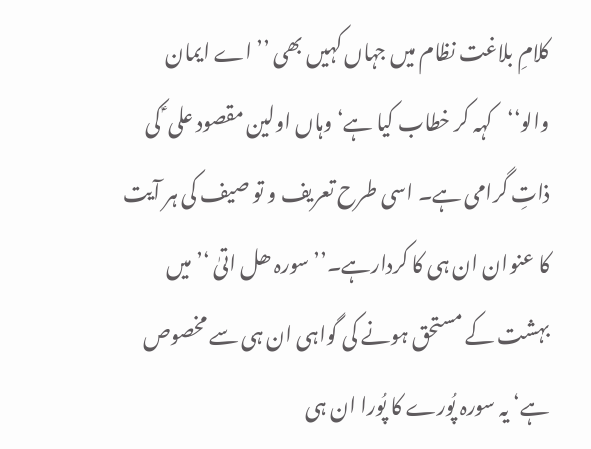کلامِ بلاغت نظام میں جہاں کہیں بھی ’’ اے ایمان والو‘‘کہہ کر خطاب کیا ہے‘ وہاں اولین مقصود علی ؑ کی ذاتِ گرامی ہے۔ اسی طرح تعریف و تو صیف کی ہر آیت کا عنوان ان ہی کا کردارہے۔’’ سورہ ھل اتیٰ ‘’ میں بہشت کے مستحق ہونے کی گواہی ان ہی سے مخصوص ہے‘ یہ سورہ پُورے کا پُورا ان ہی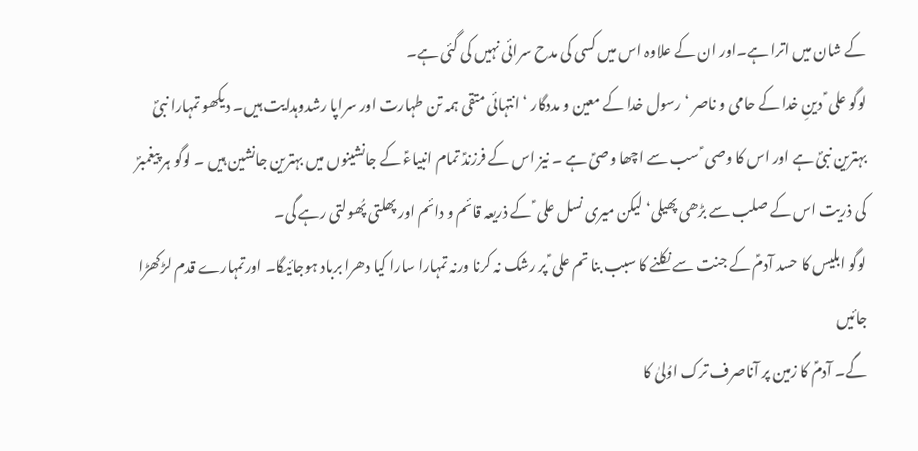کے شان میں اترا ہے۔اور ان کے علاوہ اس میں کسی کی مدح سرائی نہیں کی گئی ہے۔
لوگو علی ؑ دینِ خدا کے حامی و ناصر ‘ رسول خدا کے معین و مددگار ‘ انتہائی متقی ہمہ تن طہارت اور سراپا رشدوہدایت ہیں۔ دیکھو تمہارا نبیؐ بہترین نبیؐ ہے اور اس کا وصی ؑ سب سے اچھا وصیؑ ہے ۔ نیز اس کے فرزندؑ تمام انبیاءؑ کے جانشینوں میں بہترین جانشین ہیں ۔ لوگو ہر پیغمبرؐ کی ذریت اس کے صلب سے بڑھی پھیلی‘ لیکن میری نسل علی ؑ کے ذریعہ قائم و دائم اور پھلتی پُھولتی رہے گی۔
لوگو ابلیس کا حسد آدمؑ کے جنت سے نکلنے کا سبب بنا تم علی ؑ پر رشک نہ کرنا ورنہ تمہارا سارا کیا دھرا برباد ہوجائیگا۔ اورتمہارے قدم لڑکھڑا جائیں
گے۔ آدمؑ کا زمین پر آناصرف ترک اوُلیٰ کا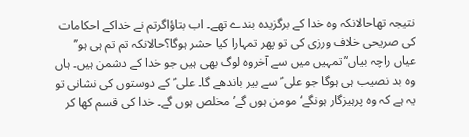نتیجہ تھاحالانکہ وہ خدا کے برگزیدہ بندے تھے۔ اب بتاؤاگرتم نے خداکے احکامات کی صریحی خلاف ورزی کی تو پھر تمہارا کیا حشر ہوگا؟حالانکہ تم تم ہی ہو’’ عیاں راچہ بیاں‘’تمہیں میں سے آخروہ لوگ بھی ہیں جو خدا کے دشمن ہیں۔ ہاں وہ بد نصیب ہی ہوگا جو علی ؑ سے بیر باندھے گا۔ علی ؑ کے دوستوں کی نشانی تو یہ ہے کہ وہ پرہیزگار ہونگے‘ مومن ہوں گے’ مخلص ہوں گے۔ خدا کی قسم کھا کر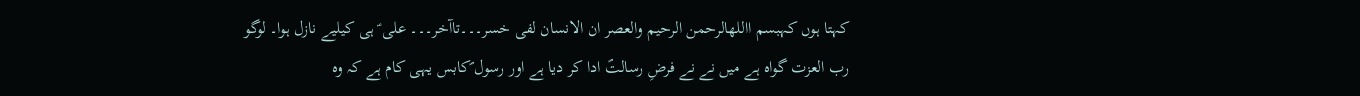کہتا ہوں کہبسم االلهالرحمن الرحیم والعصر ان الانسان لفی خسر۔۔۔تاآخر۔۔۔ علی ؑ ہی کیلیے نازل ہوا۔ لوگو رب العزت گواہ ہے میں نے نے فرضِ رسالتؐ ادا کر دیا ہے اور رسول ؐکابس یہی کام ہے کہ وہ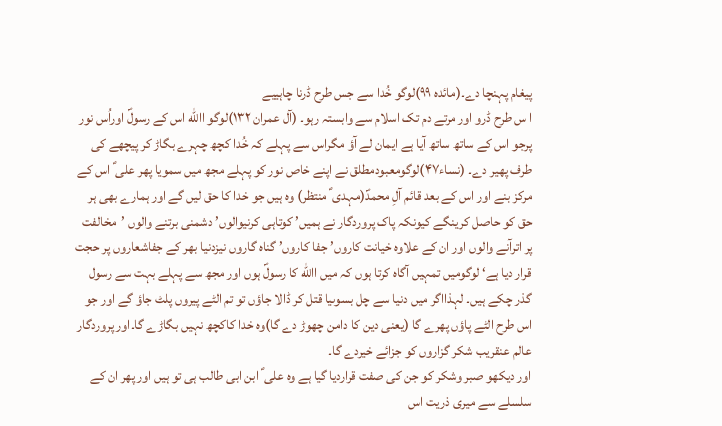پیغام پہنچا دے۔(مائدہ ۹۹)لوگو خُدا سے جس طرح ڈرنا چاہییے
ا س طرح ڈرو اور مرتے دم تک اسلام سے وابستہ رہو۔ (آل عمران ۱۳۲)لوگو االله اس کے رسولؐ اوراُس نور پرجو اس کے ساتھ ساتھ آیا ہے ایمان لے آؤ مگراس سے پہلے کہ خُدا کچھ چہرے بگاڑ کر پیچھے کی طرف پھیر دے۔ (نساء۴۷)لوگومعبودمطلق نے اپنے خاص نور کو پہلے مجھ میں سمویا پھر علی ؑ اس کے مرکز بنے اور اس کے بعد قائم آلِ محمدؐ(مہدی ؑ منتظر) وہ ہیں جو خدا کا حق لیں گے اور ہمارے بھی ہر حق کو حاصل کرینگے کیونکہ پاک پروردگار نے ہمیں’ کوتاہی کرنیوالوں’ دشمنی برتنے والوں ’مخالفت پر اترآنے والوں اور ان کے علاوہ خیانت کاروں’ جفا کاروں’ گناہ گاروں نیزدنیا بھر کے جفاشعاروں پر حجت قرار دیا ہے‘ لوگومیں تمہیں آگاہ کرتا ہوں کہ میں االله کا رسولؐ ہوں اور مجھ سے پہلے بہت سے رسول گذر چکے ہیں۔ لہذااگر میں دنیا سے چل بسوںیا قتل کر ڈالا جاؤں تو تم الٹے پیروں پلٹ جاؤ گے اور جو اس طرح الٹے پاؤں پھرے گا (یعنی دین کا دامن چھوڑ دے گا)وہ خدا کاکچھ نہیں بگاڑے گا۔اور پروردگار عالم عنقریب شکر گزاروں کو جزائے خیردے گا۔
اور دیکھو صبر وشکر کو جن کی صفت قراردیا گیا ہے وہ علی ؑ ابن ابی طالب ہی تو ہیں اور پھر ان کے سلسلے سے میری ذریت اس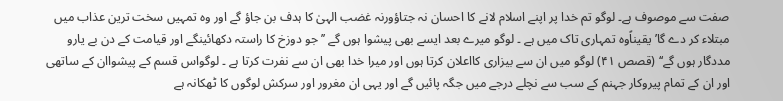صفت سے موصوف ہے۔ لوگو تم خدا پر اپنے اسلام لانے کا احسان نہ جتاؤورنہ غضب الہیٰ کا ہدف بن جاؤ گے اور وہ تمہیں سخت ترین عذاب میں مبتلاء کر دے گا’ یقیناًوہ تمہاری تاک میں ہے ۔ لوگو میرے بعد ایسے بھی پیشوا ہوں گے ’’ جو دوزخ کا راستہ دکھائینگے اور قیامت کے دن بے یارو مددگار ہوں گے‘‘ (قصص ۴۱) لوگو میں ان سے بیزاری کااعلان کرتا ہوں اور میرا خدا بھی ان سے نفرت کرتا ہے ۔ لوگواس قسم کے پیشواان کے ساتھی اور ان کے تمام پیروکار جہنم کے سب سے نچلے درجے میں جگہ پائیں گے اور یہی ان مغرور اور سرکش لوگوں کا ٹھکانہ ہے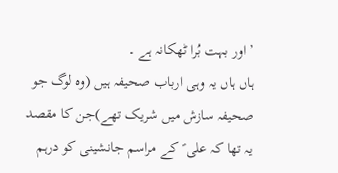’ اور بہت بُرا ٹھکانہ ہے ۔
ہاں ہاں یہ وہی ارباب صحیفہ ہیں (وہ لوگ جو صحیفہ سازش میں شریک تھے)جن کا مقصد یہ تھا کہ علی ؑ کے مراسم جانشینی کو درہم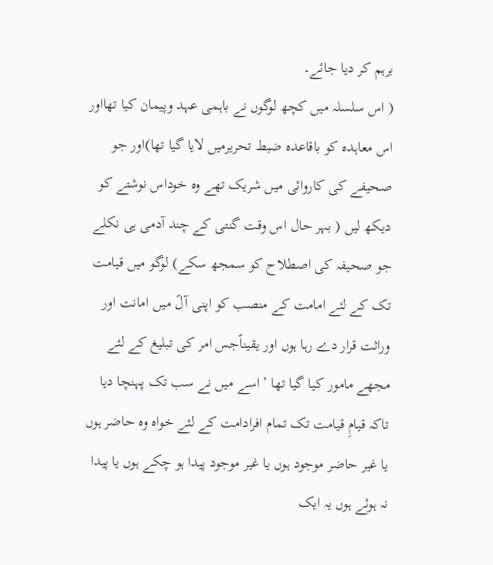برہم کر دیا جائے۔
( اس سلسلہ میں کچھ لوگوں نے باہمی عہد وپیمان کیا تھااور اس معاہدہ کو باقاعدہ ضبط تحریرمیں لایا گیا تھا)اور جو صحیفے کی کاروائی میں شریک تھے وہ خوداس نوشتے کو دیکھ لیں ( بہر حال اس وقت گنتی کے چند آدمی ہی نکلے جو صحیفہ کی اصطلاح کو سمجھ سکے) لوگو میں قیامت تک کے لئے امامت کے منصب کو اپنی آلؑ میں امانت اور وراثت قرار دے رہا ہوں اور یقیناًجس امر کی تبلیغ کے لئے مجھے مامور کیا گیا تھا ’ اسے میں نے سب تک پہنچا دیا تاکہ قیامِ قیامت تک تمام افرادامت کے لئے خواہ وہ حاضر ہوں یا غیر حاضر موجود ہوں یا غیر موجود پیدا ہو چکے ہوں یا پیدا نہ ہوئے ہوں یہ ایک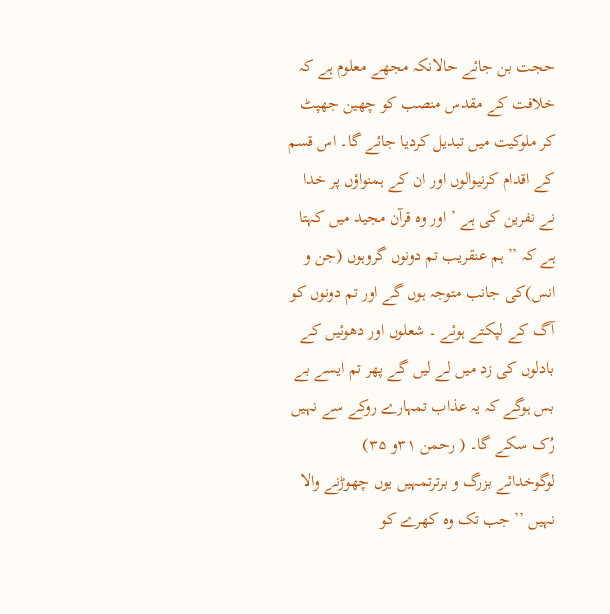حجت بن جائے حالانکہ مجھے معلوم ہے کہ خلافت کے مقدس منصب کو چھین جھپٹ کر ملوکیت میں تبدیل کردیا جائے گا۔ اس قسم کے اقدام کرنیوالوں اور ان کے ہمنواؤں پر خدا نے نفرین کی ہے ’ اور وہ قرآن مجید میں کہتا ہے کہ ’’ ہم عنقریب تم دونوں گروہوں (جن و انس)کی جانب متوجہ ہوں گے اور تم دونوں کو آگ کے لپکتے ہوئے ۔ شعلوں اور دھوئیں کے بادلوں کی زد میں لے لیں گے پھر تم ایسے بے بس ہوگے کہ یہ عذاب تمہارے روکے سے نہیں رُک سکے گا۔ ( رحمن ۳۱و ۳۵)
لوگوخدائے بزرگ و برترتمہیں یوں چھوڑنے والا نہیں ’’ جب تک وہ کھرے کو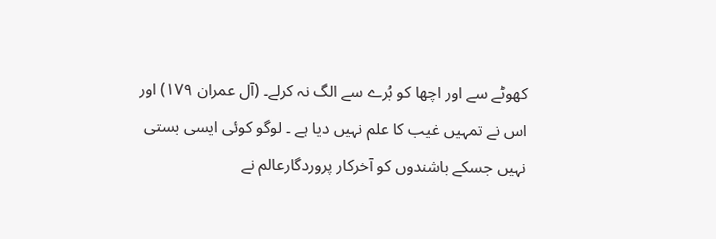کھوٹے سے اور اچھا کو بُرے سے الگ نہ کرلے۔ (آل عمران ۱۷۹) اور اس نے تمہیں غیب کا علم نہیں دیا ہے ۔ لوگو کوئی ایسی بستی نہیں جسکے باشندوں کو آخرکار پروردگارعالم نے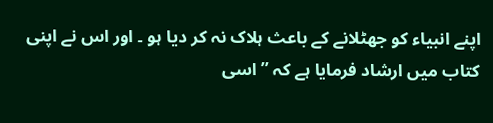اپنے انبیاء کو جھٹلانے کے باعث ہلاک نہ کر دیا ہو ۔ اور اس نے اپنی کتاب میں ارشاد فرمایا ہے کہ ’’ اسی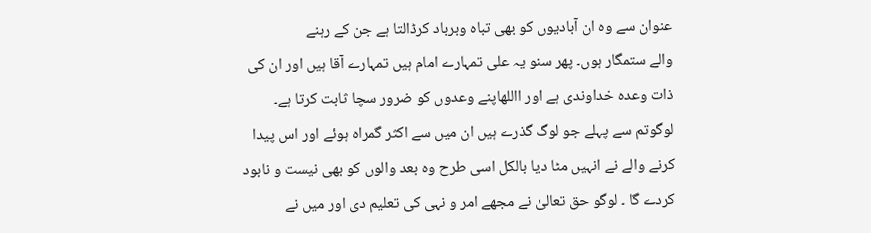عنوان سے وہ ان آبادیوں کو بھی تباہ وبرباد کرڈالتا ہے جن کے رہنے
والے ستمگار ہوں۔ پھر سنو یہ علی تمہارے امام ہیں تمہارے آقا ہیں اور ان کی ذات وعدہ خداوندی ہے اور االلهاپنے وعدوں کو ضرور سچا ثابت کرتا ہے۔ لوگوتم سے پہلے جو لوگ گذرے ہیں ان میں سے اکثر گمراہ ہوئے اور اس پیدا کرنے والے نے انہیں مٹا دیا بالکل اسی طرح وہ بعد والوں کو بھی نیست و نابود کردے گا ۔ لوگو حق تعالیٰ نے مجھے امر و نہی کی تعلیم دی اور میں نے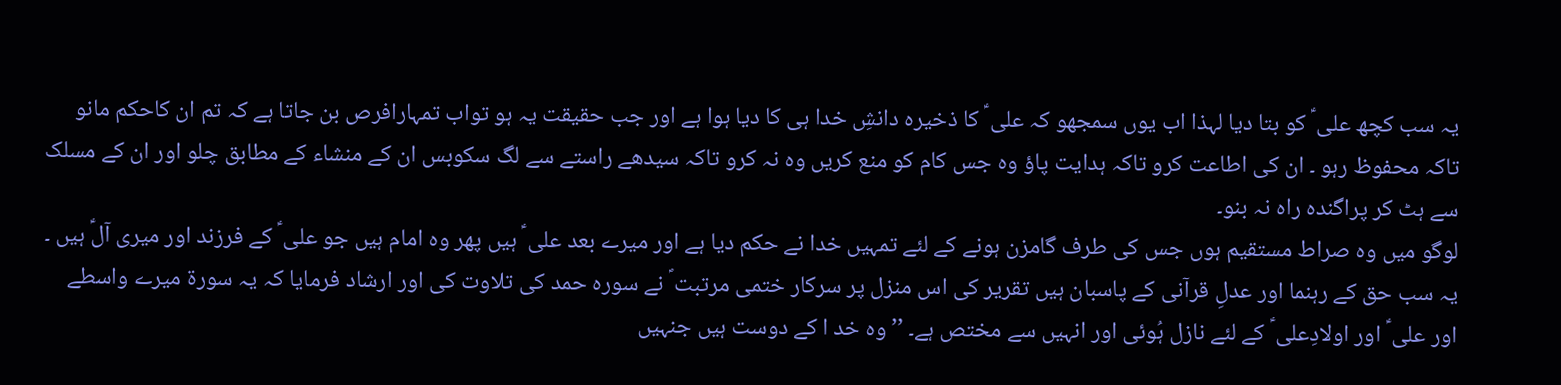یہ سب کچھ علی ؑ کو بتا دیا لہذا اب یوں سمجھو کہ علی ؑ کا ذخیرہ دانشِ خدا ہی کا دیا ہوا ہے اور جب حقیقت یہ ہو تواب تمہارافرص بن جاتا ہے کہ تم ان کاحکم مانو تاکہ محفوظ رہو ۔ ان کی اطاعت کرو تاکہ ہدایت پاؤ وہ جس کام کو منع کریں وہ نہ کرو تاکہ سیدھے راستے سے لگ سکوبس ان کے منشاء کے مطابق چلو اور ان کے مسلک سے ہٹ کر پراگندہ راہ نہ بنو۔
لوگو میں وہ صراط مستقیم ہوں جس کی طرف گامزن ہونے کے لئے تمہیں خدا نے حکم دیا ہے اور میرے بعد علی ؑ ہیں پھر وہ امام ہیں جو علی ؑ کے فرزند اور میری آلؑ ہیں ۔ یہ سب حق کے رہنما اور عدلِ قرآنی کے پاسبان ہیں تقریر کی اس منزل پر سرکار ختمی مرتبت ؐ نے سورہ حمد کی تلاوت کی اور ارشاد فرمایا کہ یہ سورۃ میرے واسطے اور علی ؑ اور اولادِعلی ؑ کے لئے نازل ہُوئی اور انہیں سے مختص ہے۔ ’’وہ خد ا کے دوست ہیں جنہیں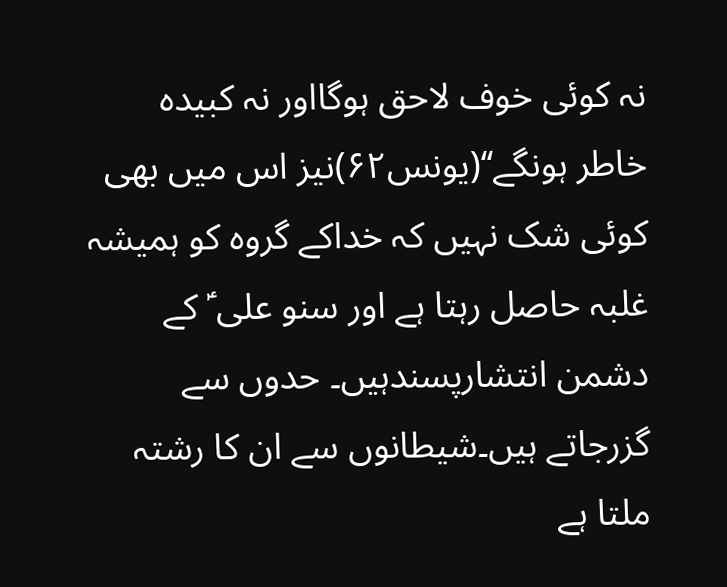نہ کوئی خوف لاحق ہوگااور نہ کبیدہ خاطر ہونگے‘‘(یونس۶۲)نیز اس میں بھی کوئی شک نہیں کہ خداکے گروہ کو ہمیشہ غلبہ حاصل رہتا ہے اور سنو علی ؑ کے دشمن انتشارپسندہیں۔ حدوں سے گزرجاتے ہیں۔شیطانوں سے ان کا رشتہ ملتا ہے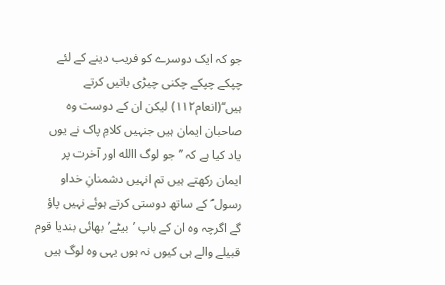جو کہ ایک دوسرے کو فریب دینے کے لئے چپکے چپکے چکنی چیڑی باتیں کرتے ہیں‘‘(انعام۱۱۲) لیکن ان کے دوست وہ صاحبان ایمان ہیں جنہیں کلامِ پاک نے یوں یاد کیا ہے کہ ’’ جو لوگ االله اور آخرت پر ایمان رکھتے ہیں تم انہیں دشمنانِ خداو رسول ؐ کے ساتھ دوستی کرتے ہوئے نہیں پاؤ گے اگرچہ وہ ان کے باپ ’بیٹے’بھائی بندیا قوم قبیلے والے ہی کیوں نہ ہوں یہی وہ لوگ ہیں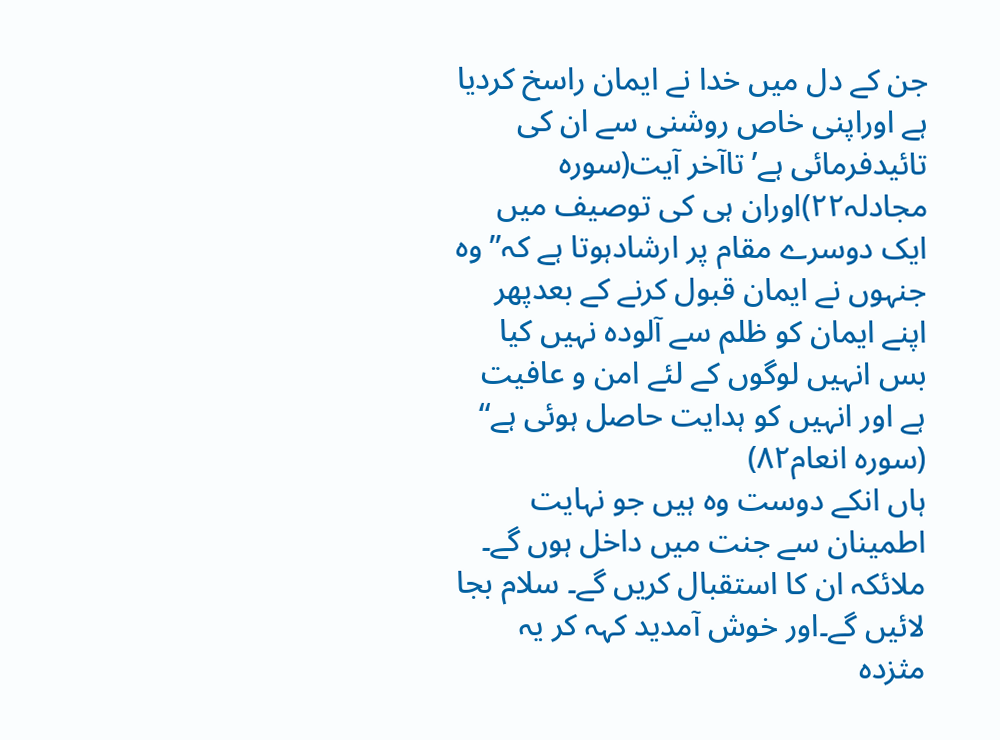جن کے دل میں خدا نے ایمان راسخ کردیا ہے اوراپنی خاص روشنی سے ان کی تائیدفرمائی ہے’ تاآخر آیت(سورہ مجادلہ۲۲)اوران ہی کی توصیف میں ایک دوسرے مقام پر ارشادہوتا ہے کہ’’ وہ جنہوں نے ایمان قبول کرنے کے بعدپھر اپنے ایمان کو ظلم سے آلودہ نہیں کیا بس انہیں لوگوں کے لئے امن و عافیت ہے اور انہیں کو ہدایت حاصل ہوئی ہے‘‘ (سورہ انعام۸۲)
ہاں انکے دوست وہ ہیں جو نہایت اطمینان سے جنت میں داخل ہوں گے۔ ملائکہ ان کا استقبال کریں گے۔ سلام بجا لائیں گے۔اور خوش آمدید کہہ کر یہ مثزدہ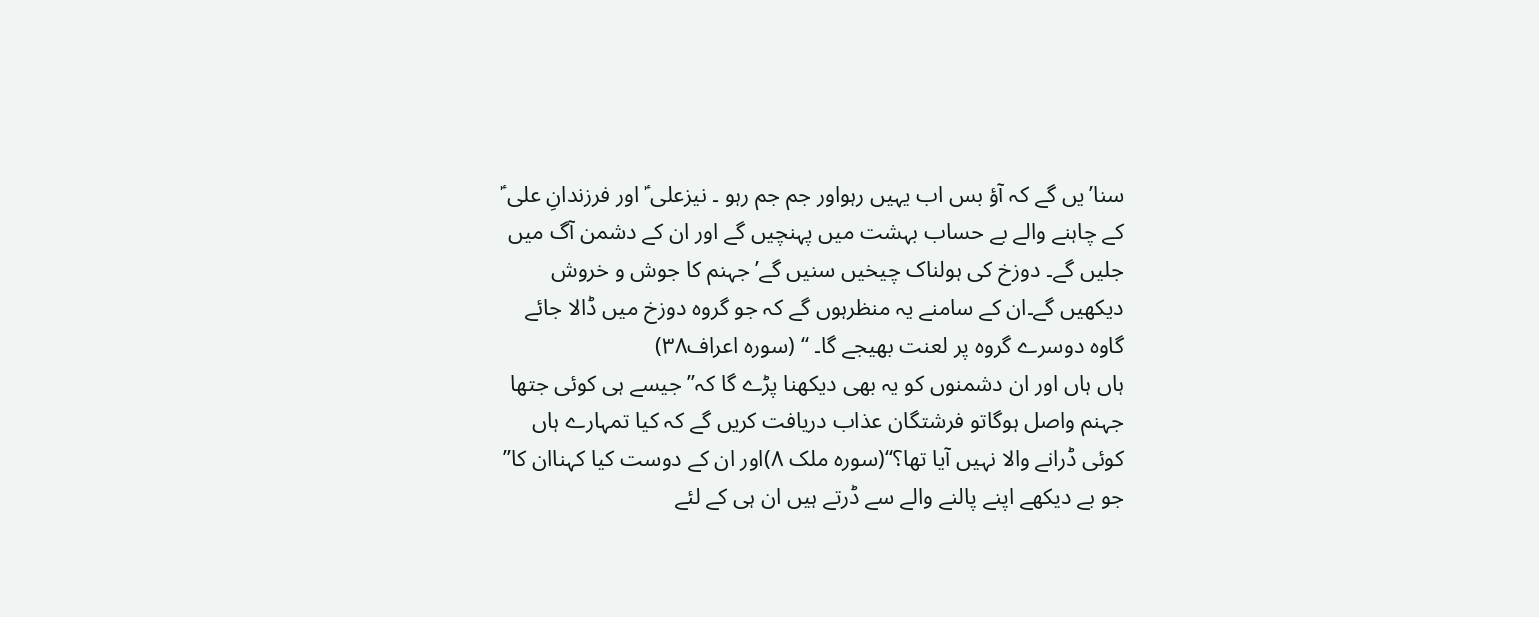سنا’یں گے کہ آؤ بس اب یہیں رہواور جم جم رہو ۔ نیزعلی ؑ اور فرزندانِ علی ؑ کے چاہنے والے بے حساب بہشت میں پہنچیں گے اور ان کے دشمن آگ میں جلیں گے۔ دوزخ کی ہولناک چیخیں سنیں گے’ جہنم کا جوش و خروش دیکھیں گے۔ان کے سامنے یہ منظرہوں گے کہ جو گروہ دوزخ میں ڈالا جائے گاوہ دوسرے گروہ پر لعنت بھیجے گا۔ ‘‘ (سورہ اعراف۳۸)
ہاں ہاں اور ان دشمنوں کو یہ بھی دیکھنا پڑے گا کہ’’ جیسے ہی کوئی جتھا جہنم واصل ہوگاتو فرشتگان عذاب دریافت کریں گے کہ کیا تمہارے ہاں کوئی ڈرانے والا نہیں آیا تھا؟‘‘(سورہ ملک ۸)اور ان کے دوست کیا کہناان کا’’ جو بے دیکھے اپنے پالنے والے سے ڈرتے ہیں ان ہی کے لئے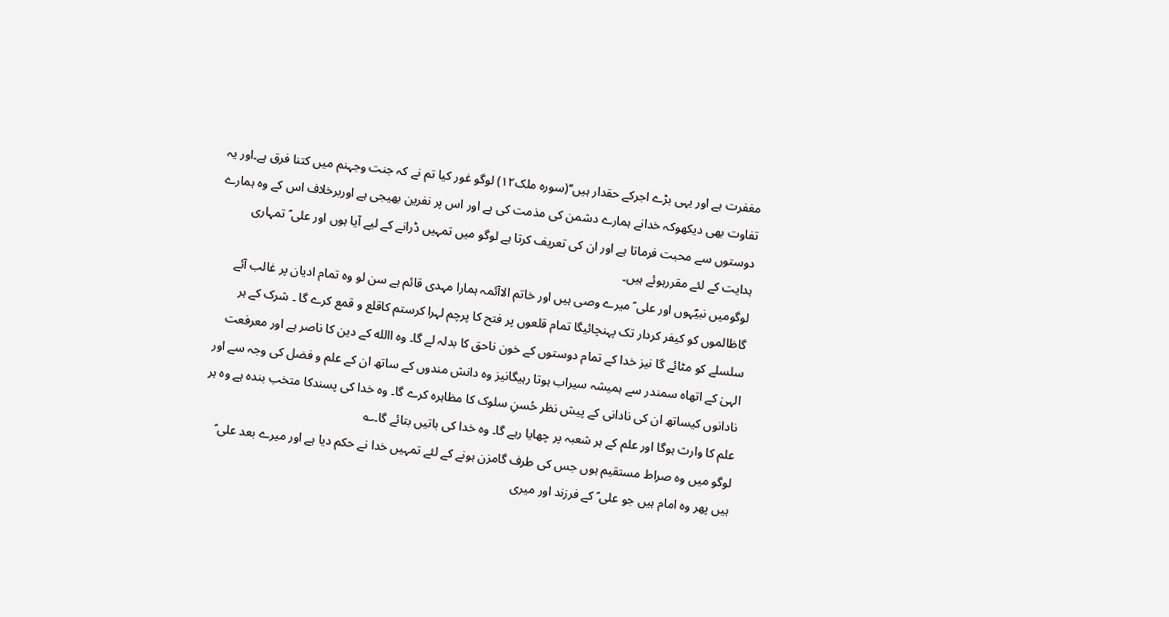مغفرت ہے اور یہی بڑے اجرکے حقدار ہیں‘‘(سورہ ملک۱۲) لوگو غور کیا تم نے کہ جنت وجہنم میں کتنا فرق ہے۔اور یہ تفاوت بھی دیکھوکہ خدانے ہمارے دشمن کی مذمت کی ہے اور اس پر نفرین بھیجی ہے اوربرخلاف اس کے وہ ہمارے دوستوں سے محبت فرماتا ہے اور ان کی تعریف کرتا ہے لوگو میں تمہیں ڈرانے کے لیے آیا ہوں اور علی ؑ تمہاری ہدایت کے لئے مقررہوئے ہیں۔
لوگومیں نبیؐہوں اور علی ؑ میرے وصی ہیں اور خاتم الاآئمہ ہمارا مہدی قائم ہے سن لو وہ تمام ادیان پر غالب آئے گاظالموں کو کیفر کردار تک پہنچائیگا تمام قلعوں پر فتح کا پرچم لہرا کرستم کاقلع و قمع کرے گا ۔ شرک کے ہر سلسلے کو مٹائے گا نیز خدا کے تمام دوستوں کے خون ناحق کا بدلہ لے گا۔ وہ االله کے دین کا ناصر ہے اور معرفعت الہیٰ کے اتھاہ سمندر سے ہمیشہ سیراب ہوتا رہیگانیز وہ دانش مندوں کے ساتھ ان کے علم و فضل کی وجہ سے اور نادانوں کیساتھ ان کی نادانی کے پیش نظر حُسنِ سلوک کا مظاہرہ کرے گا۔ وہ خدا کی پسندکا متخب بندہ ہے وہ ہر علم کا وارث ہوگا اور علم کے ہر شعبہ پر چھایا رہے گا۔ وہ خدا کی باتیں بتائے گا۔؎
لوگو میں وہ صراط مستقیم ہوں جس کی طرف گامزن ہونے کے لئے تمہیں خدا نے حکم دیا ہے اور میرے بعد علی ؑ ہیں پھر وہ امام ہیں جو علی ؑ کے فرزند اور میری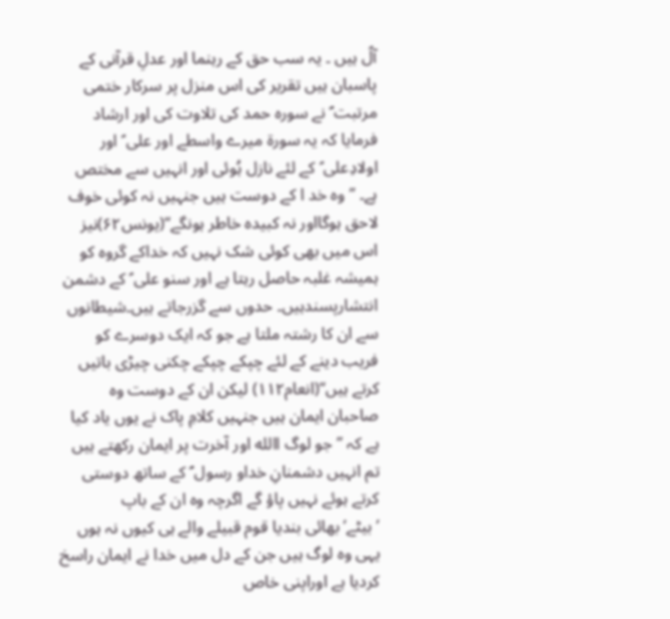آلؑ ہیں ۔ یہ سب حق کے رہنما اور عدلِ قرآنی کے پاسبان ہیں تقریر کی اس منزل پر سرکار ختمی مرتبت ؐ نے سورہ حمد کی تلاوت کی اور ارشاد فرمایا کہ یہ سورۃ میرے واسطے اور علی ؑ اور اولادِعلی ؑ کے لئے نازل ہُوئی اور انہیں سے مختص ہے۔ ’’وہ خد ا کے دوست ہیں جنہیں نہ کوئی خوف لاحق ہوگااور نہ کبیدہ خاطر ہونگے‘‘(یونس۶۲)نیز اس میں بھی کوئی شک نہیں کہ خداکے گروہ کو ہمیشہ غلبہ حاصل رہتا ہے اور سنو علی ؑ کے دشمن انتشارپسندہیں۔ حدوں سے گزرجاتے ہیں۔شیطانوں سے ان کا رشتہ ملتا ہے جو کہ ایک دوسرے کو فریب دینے کے لئے چپکے چپکے چکنی چیڑی باتیں کرتے ہیں‘‘(انعام۱۱۲) لیکن ان کے دوست وہ صاحبان ایمان ہیں جنہیں کلامِ پاک نے یوں یاد کیا ہے کہ ’’ جو لوگ االله اور آخرت پر ایمان رکھتے ہیں تم انہیں دشمنانِ خداو رسول ؐ کے ساتھ دوستی کرتے ہوئے نہیں پاؤ گے اگرچہ وہ ان کے باپ ’بیٹے’بھائی بندیا قوم قبیلے والے ہی کیوں نہ ہوں یہی وہ لوگ ہیں جن کے دل میں خدا نے ایمان راسخ کردیا ہے اوراپنی خاص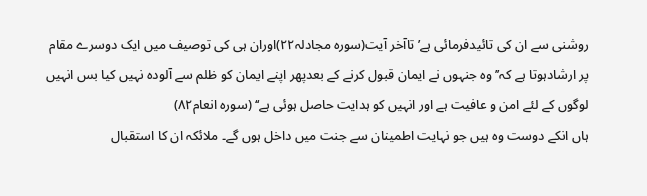روشنی سے ان کی تائیدفرمائی ہے’ تاآخر آیت(سورہ مجادلہ۲۲)اوران ہی کی توصیف میں ایک دوسرے مقام پر ارشادہوتا ہے کہ’’ وہ جنہوں نے ایمان قبول کرنے کے بعدپھر اپنے ایمان کو ظلم سے آلودہ نہیں کیا بس انہیں لوگوں کے لئے امن و عافیت ہے اور انہیں کو ہدایت حاصل ہوئی ہے‘‘ (سورہ انعام۸۲)
ہاں انکے دوست وہ ہیں جو نہایت اطمینان سے جنت میں داخل ہوں گے۔ ملائکہ ان کا استقبال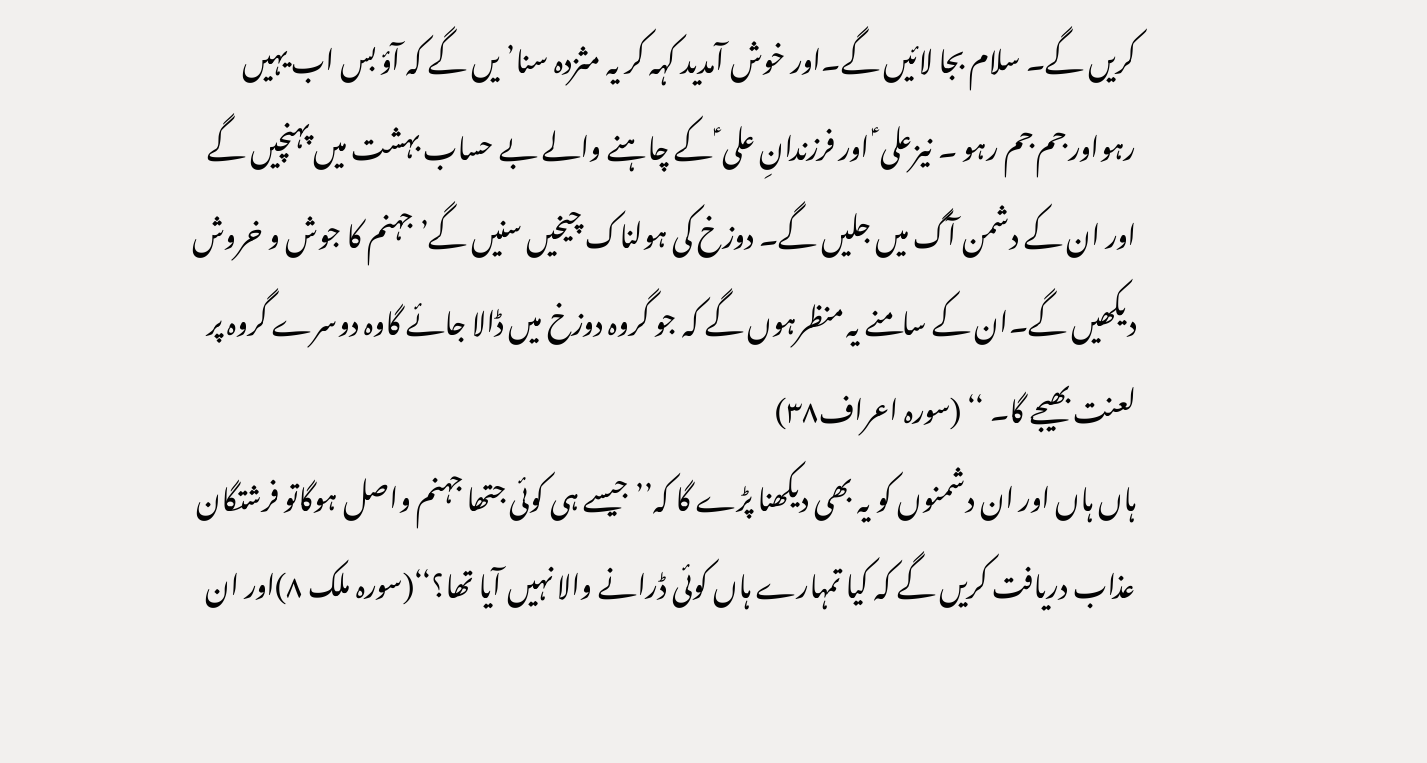کریں گے۔ سلام بجا لائیں گے۔اور خوش آمدید کہہ کر یہ مثزدہ سنا’یں گے کہ آؤ بس اب یہیں رہواور جم جم رہو ۔ نیزعلی ؑ اور فرزندانِ علی ؑ کے چاہنے والے بے حساب بہشت میں پہنچیں گے اور ان کے دشمن آگ میں جلیں گے۔ دوزخ کی ہولناک چیخیں سنیں گے’ جہنم کا جوش و خروش دیکھیں گے۔ان کے سامنے یہ منظرہوں گے کہ جو گروہ دوزخ میں ڈالا جائے گاوہ دوسرے گروہ پر لعنت بھیجے گا۔ ‘‘ (سورہ اعراف۳۸)
ہاں ہاں اور ان دشمنوں کو یہ بھی دیکھنا پڑے گا کہ’’ جیسے ہی کوئی جتھا جہنم واصل ہوگاتو فرشتگان عذاب دریافت کریں گے کہ کیا تمہارے ہاں کوئی ڈرانے والا نہیں آیا تھا؟‘‘(سورہ ملک ۸)اور ان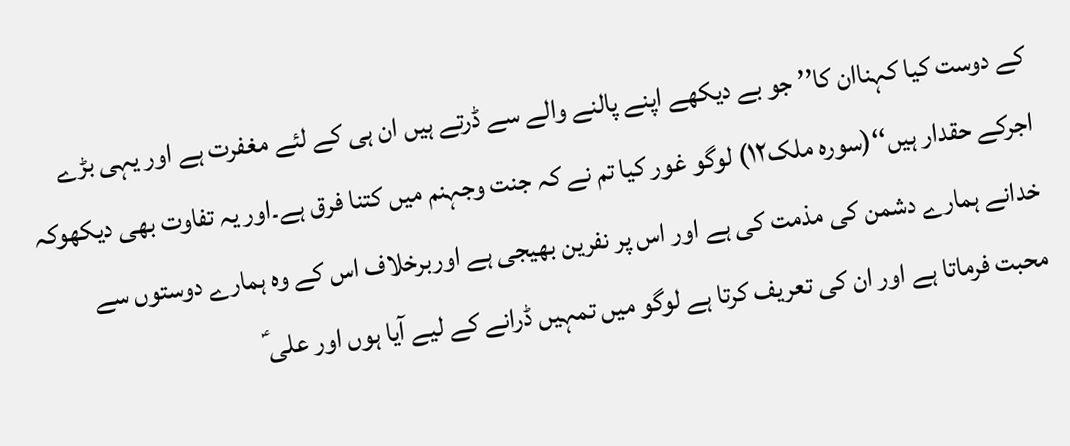کے دوست کیا کہناان کا’’ جو بے دیکھے اپنے پالنے والے سے ڈرتے ہیں ان ہی کے لئے مغفرت ہے اور یہی بڑے اجرکے حقدار ہیں‘‘(سورہ ملک۱۲) لوگو غور کیا تم نے کہ جنت وجہنم میں کتنا فرق ہے۔اور یہ تفاوت بھی دیکھوکہ خدانے ہمارے دشمن کی مذمت کی ہے اور اس پر نفرین بھیجی ہے اوربرخلاف اس کے وہ ہمارے دوستوں سے محبت فرماتا ہے اور ان کی تعریف کرتا ہے لوگو میں تمہیں ڈرانے کے لیے آیا ہوں اور علی ؑ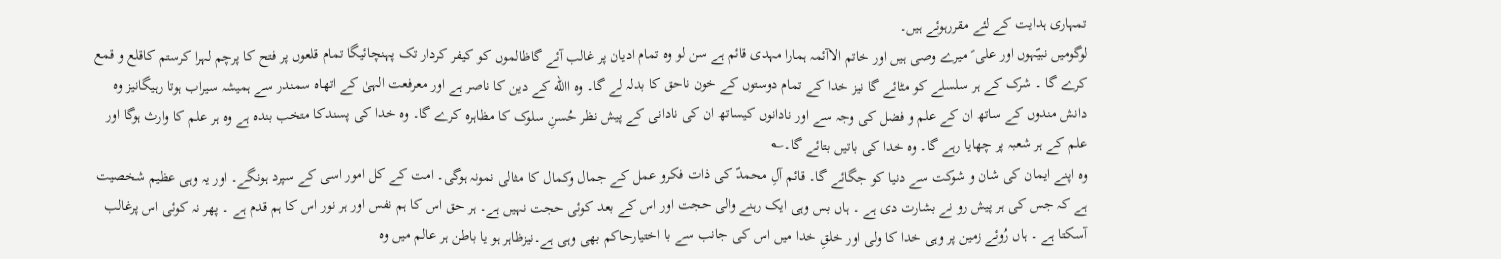تمہاری ہدایت کے لئے مقررہوئے ہیں۔
لوگومیں نبیؐہوں اور علی ؑ میرے وصی ہیں اور خاتم الاآئمہ ہمارا مہدی قائم ہے سن لو وہ تمام ادیان پر غالب آئے گاظالموں کو کیفر کردار تک پہنچائیگا تمام قلعوں پر فتح کا پرچم لہرا کرستم کاقلع و قمع کرے گا ۔ شرک کے ہر سلسلے کو مٹائے گا نیز خدا کے تمام دوستوں کے خون ناحق کا بدلہ لے گا۔ وہ االله کے دین کا ناصر ہے اور معرفعت الہیٰ کے اتھاہ سمندر سے ہمیشہ سیراب ہوتا رہیگانیز وہ دانش مندوں کے ساتھ ان کے علم و فضل کی وجہ سے اور نادانوں کیساتھ ان کی نادانی کے پیش نظر حُسنِ سلوک کا مظاہرہ کرے گا۔ وہ خدا کی پسندکا متخب بندہ ہے وہ ہر علم کا وارث ہوگا اور علم کے ہر شعبہ پر چھایا رہے گا۔ وہ خدا کی باتیں بتائے گا۔؎
وہ اپنے ایمان کی شان و شوکت سے دنیا کو جگائے گا۔ قائم آلِ محمدؐ کی ذات فکرو عمل کے جمال وکمال کا مثالی نمونہ ہوگی۔ امت کے کل امور اسی کے سپرد ہونگے۔ اور یہ وہی عظیم شخصیت ہے کہ جس کی ہر پیش رو نے بشارت دی ہے ۔ ہاں بس وہی ایک رہنے والی حجت اور اس کے بعد کوئی حجت نہیں ہے۔ ہر حق اس کا ہم نفس اور ہر نور اس کا ہم قدم ہے ۔ پھر نہ کوئی اس پرغالب آسکتا ہے ۔ ہاں رُوئے زمین پر وہی خدا کا ولی اور خلقِ خدا میں اس کی جانب سے با اختیارحاکم بھی وہی ہے۔نیزظاہر ہو یا باطن ہر عالم میں وہ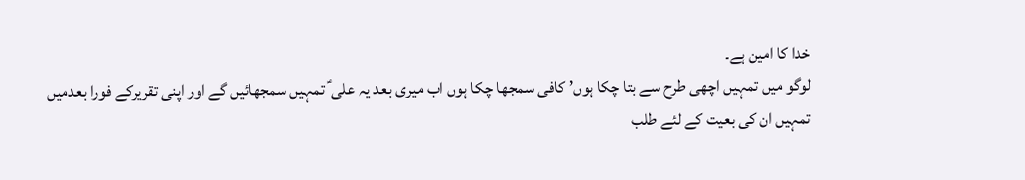خدا کا امین ہے۔
لوگو میں تمہیں اچھی طرح سے بتا چکا ہوں’ کافی سمجھا چکا ہوں اب میری بعد یہ علی ؑ تمہیں سمجھائیں گے اور اپنی تقریرکے فورا بعدمیں تمہیں ان کی بعیت کے لئے طلب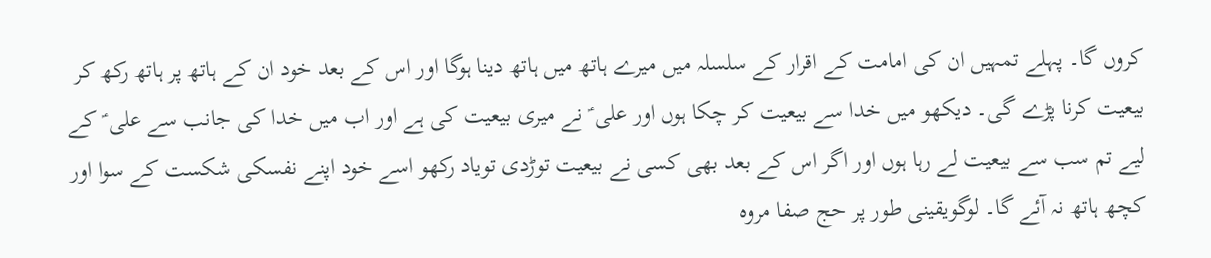کروں گا۔ پہلے تمہیں ان کی امامت کے اقرار کے سلسلہ میں میرے ہاتھ میں ہاتھ دینا ہوگا اور اس کے بعد خود ان کے ہاتھ پر ہاتھ رکھ کر بیعیت کرنا پڑے گی۔ دیکھو میں خدا سے بیعیت کر چکا ہوں اور علی ؑ نے میری بیعیت کی ہے اور اب میں خدا کی جانب سے علی ؑ کے لیے تم سب سے بیعیت لے رہا ہوں اور اگر اس کے بعد بھی کسی نے بیعیت توڑدی تویاد رکھو اسے خود اپنے نفسکی شکست کے سوا اور کچھ ہاتھ نہ آئے گا۔ لوگویقینی طور پر حج صفا مروہ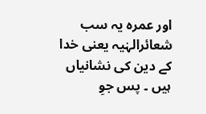اور عمرہ یہ سب شعائرالہٰیہ یعنی خدا کے دین کی نشانیاں ہیں ۔ پس جوِ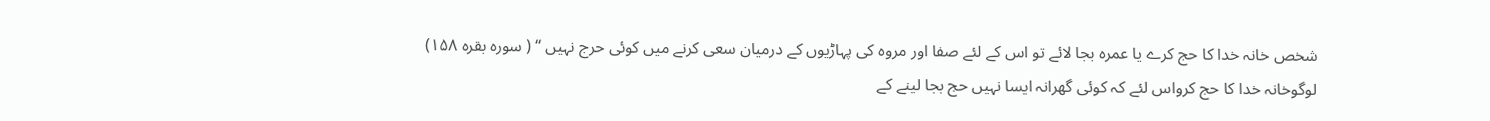شخص خانہ خدا کا حج کرے یا عمرہ بجا لائے تو اس کے لئے صفا اور مروہ کی پہاڑیوں کے درمیان سعی کرنے میں کوئی حرج نہیں ‘‘ ( سورہ بقرہ ۱۵۸)
لوگوخانہ خدا کا حج کرواس لئے کہ کوئی گھرانہ ایسا نہیں حج بجا لینے کے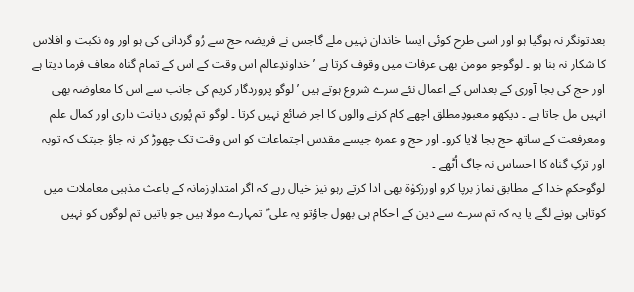بعدتونگر نہ ہوگیا ہو اور اسی طرح کوئی ایسا خاندان نہیں ملے گاجس نے فریضہ حج سے رُو گردانی کی ہو اور وہ نکبت و افلاس کا شکار نہ بنا ہو ۔ لوگوجو مومن بھی عرفات میں وقوف کرتا ہے ’ خداوندِعالم اس وقت کے اس کے تمام گناہ معاف فرما دیتا ہے اور حج کی بجا آوری کے بعداس کے اعمال نئے سرے شروع ہوتے ہیں ’ لوگو پروردگار کریم کی جانب سے اس کا معاوضہ بھی انہیں مل جاتا ہے ۔ دیکھو معبودِمطلق اچھے کام کرنے والوں کا اجر ضائع نہیں کرتا ۔ لوگو تم پُوری دیانت داری اور کمال علم ومعرفعت کے ساتھ حج بجا لایا کرو۔ اور حج و عمرہ جیسے مقدس اجتماعات کو اس وقت تک چھوڑ کر نہ جاؤ جبتک کہ توبہ اور ترکِ گناہ کا احساس نہ جاگ اُٹھے ۔
لوگوحکمِ خدا کے مطابق نماز برپا کرو اورزکوٰۃ بھی ادا کرتے رہو نیز خیال رہے کہ اگر امتدادِزمانہ کے باعث مذہبی معاملات میں کوتاہی ہونے لگے یا یہ کہ تم سرے سے دین کے احکام ہی بھول جاؤتو یہ علی ؑ تمہارے مولا ہیں جو باتیں تم لوگوں کو نہیں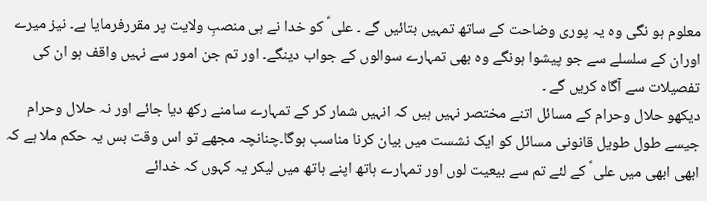معلوم ہو نگی وہ یہ پوری وضاحت کے ساتھ تمہیں بتائیں گے ۔ علی ؑ کو خدا نے ہی منصبِ ولایت پر مقررفرمایا ہے۔ نیز میرے اوران کے سلسلے سے جو پیشوا ہونگے وہ بھی تمہارے سوالوں کے جواب دینگے۔ اور تم جن امور سے نہیں واقف ہو ان کی تفصیلات سے آگاہ کریں گے ۔
دیکھو حلال وحرام کے مسائل اتنے مختصر نہیں ہیں کہ انہیں شمار کر کے تمہارے سامنے رکھ دیا جائے اور نہ حلال وحرام جیسے طول طویل قانونی مسائل کو ایک نشست میں بیان کرنا مناسب ہوگا۔چنانچہ مجھے تو اس وقت بس یہ حکم ملا ہے کہ ابھی ابھی میں علی ؑ کے لئے تم سے بیعیت لوں اور تمہارے ہاتھ اپنے ہاتھ میں لیکر یہ کہوں کہ خدائے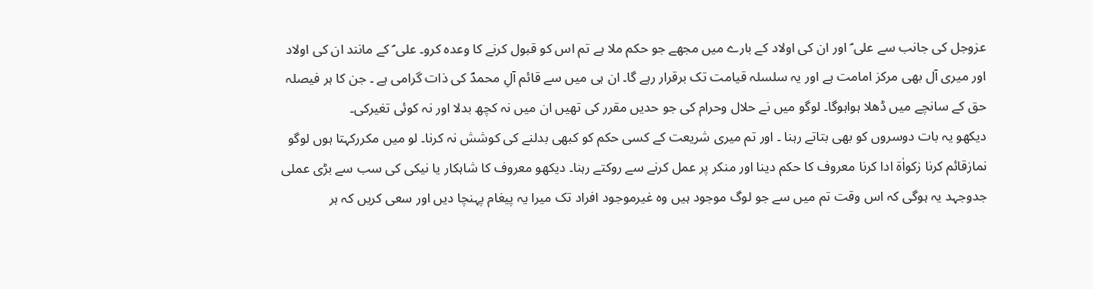عزوجل کی جانب سے علی ؑ اور ان کی اولاد کے بارے میں مجھے جو حکم ملا ہے تم اس کو قبول کرنے کا وعدہ کرو۔ علی ؑ کے مانند ان کی اولاد اور میری آل بھی مرکز امامت ہے اور یہ سلسلہ قیامت تک برقرار رہے گا۔ ان ہی میں سے قائم آلِ محمدؐ کی ذات گرامی ہے ۔ جن کا ہر فیصلہ حق کے سانچے میں ڈھلا ہواہوگا۔ لوگو میں نے حلال وحرام کی جو حدیں مقرر کی تھیں ان میں نہ کچھ بدلا اور نہ کوئی تغیرکی۔
دیکھو یہ بات دوسروں کو بھی بتاتے رہنا ۔ اور تم میری شریعت کے کسی حکم کو کبھی بدلنے کی کوشش نہ کرنا۔ لو میں مکررکہتا ہوں لوگو نمازقائم کرنا زکواٰۃ ادا کرنا معروف کا حکم دینا اور منکر پر عمل کرنے سے روکتے رہنا۔ دیکھو معروف کا شاہکار یا نیکی کی سب سے بڑی عملی جدوجہد یہ ہوگی کہ اس وقت تم میں سے جو لوگ موجود ہیں وہ غیرموجود افراد تک میرا یہ پیغام پہنچا دیں اور سعی کریں کہ ہر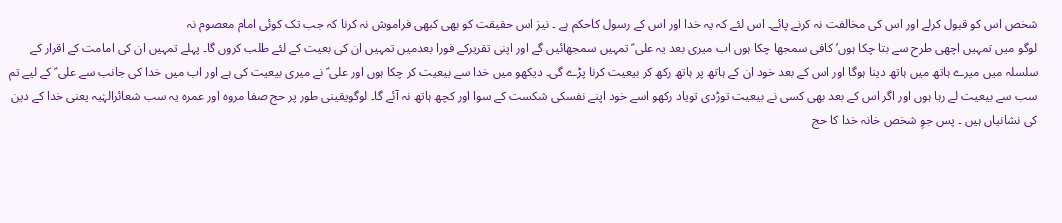شخص اس کو قبول کرلے اور اس کی مخالفت نہ کرنے پائے۔ اس لئے کہ یہ خدا اور اس کے رسول کاحکم ہے ۔ نیز اس حقیقت کو بھی کبھی فراموش نہ کرنا کہ جب تک کوئی امام معصوم نہ
لوگو میں تمہیں اچھی طرح سے بتا چکا ہوں’ کافی سمجھا چکا ہوں اب میری بعد یہ علی ؑ تمہیں سمجھائیں گے اور اپنی تقریرکے فورا بعدمیں تمہیں ان کی بعیت کے لئے طلب کروں گا۔ پہلے تمہیں ان کی امامت کے اقرار کے سلسلہ میں میرے ہاتھ میں ہاتھ دینا ہوگا اور اس کے بعد خود ان کے ہاتھ پر ہاتھ رکھ کر بیعیت کرنا پڑے گی۔ دیکھو میں خدا سے بیعیت کر چکا ہوں اور علی ؑ نے میری بیعیت کی ہے اور اب میں خدا کی جانب سے علی ؑ کے لیے تم سب سے بیعیت لے رہا ہوں اور اگر اس کے بعد بھی کسی نے بیعیت توڑدی تویاد رکھو اسے خود اپنے نفسکی شکست کے سوا اور کچھ ہاتھ نہ آئے گا۔ لوگویقینی طور پر حج صفا مروہ اور عمرہ یہ سب شعائرالہٰیہ یعنی خدا کے دین کی نشانیاں ہیں ۔ پس جوِ شخص خانہ خدا کا حج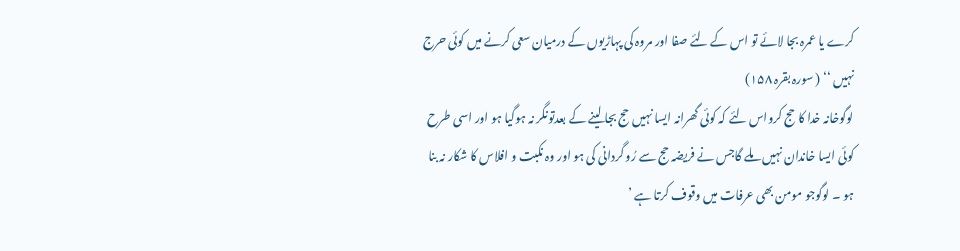کرے یا عمرہ بجا لائے تو اس کے لئے صفا اور مروہ کی پہاڑیوں کے درمیان سعی کرنے میں کوئی حرج نہیں ‘‘ ( سورہ بقرہ ۱۵۸)
لوگوخانہ خدا کا حج کرواس لئے کہ کوئی گھرانہ ایسا نہیں حج بجا لینے کے بعدتونگر نہ ہوگیا ہو اور اسی طرح کوئی ایسا خاندان نہیں ملے گاجس نے فریضہ حج سے رُو گردانی کی ہو اور وہ نکبت و افلاس کا شکار نہ بنا ہو ۔ لوگوجو مومن بھی عرفات میں وقوف کرتا ہے ’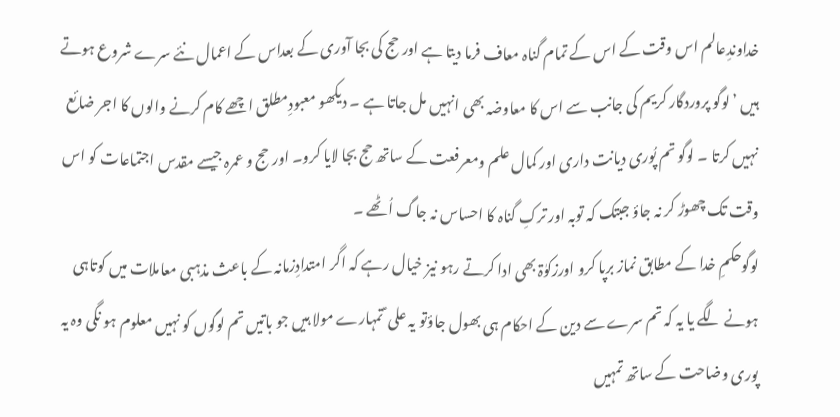خداوندِعالم اس وقت کے اس کے تمام گناہ معاف فرما دیتا ہے اور حج کی بجا آوری کے بعداس کے اعمال نئے سرے شروع ہوتے ہیں ’ لوگو پروردگار کریم کی جانب سے اس کا معاوضہ بھی انہیں مل جاتا ہے ۔ دیکھو معبودِمطلق اچھے کام کرنے والوں کا اجر ضائع نہیں کرتا ۔ لوگو تم پُوری دیانت داری اور کمال علم ومعرفعت کے ساتھ حج بجا لایا کرو۔ اور حج و عمرہ جیسے مقدس اجتماعات کو اس وقت تک چھوڑ کر نہ جاؤ جبتک کہ توبہ اور ترکِ گناہ کا احساس نہ جاگ اُٹھے ۔
لوگوحکمِ خدا کے مطابق نماز برپا کرو اورزکوٰۃ بھی ادا کرتے رہو نیز خیال رہے کہ اگر امتدادِزمانہ کے باعث مذہبی معاملات میں کوتاہی ہونے لگے یا یہ کہ تم سرے سے دین کے احکام ہی بھول جاؤتو یہ علی ؑ تمہارے مولا ہیں جو باتیں تم لوگوں کو نہیں معلوم ہو نگی وہ یہ پوری وضاحت کے ساتھ تمہیں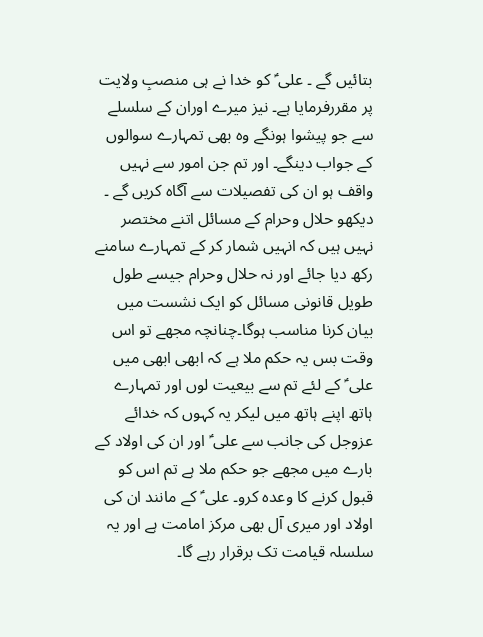بتائیں گے ۔ علی ؑ کو خدا نے ہی منصبِ ولایت پر مقررفرمایا ہے۔ نیز میرے اوران کے سلسلے سے جو پیشوا ہونگے وہ بھی تمہارے سوالوں کے جواب دینگے۔ اور تم جن امور سے نہیں واقف ہو ان کی تفصیلات سے آگاہ کریں گے ۔
دیکھو حلال وحرام کے مسائل اتنے مختصر نہیں ہیں کہ انہیں شمار کر کے تمہارے سامنے رکھ دیا جائے اور نہ حلال وحرام جیسے طول طویل قانونی مسائل کو ایک نشست میں بیان کرنا مناسب ہوگا۔چنانچہ مجھے تو اس وقت بس یہ حکم ملا ہے کہ ابھی ابھی میں علی ؑ کے لئے تم سے بیعیت لوں اور تمہارے ہاتھ اپنے ہاتھ میں لیکر یہ کہوں کہ خدائے عزوجل کی جانب سے علی ؑ اور ان کی اولاد کے بارے میں مجھے جو حکم ملا ہے تم اس کو قبول کرنے کا وعدہ کرو۔ علی ؑ کے مانند ان کی اولاد اور میری آل بھی مرکز امامت ہے اور یہ سلسلہ قیامت تک برقرار رہے گا۔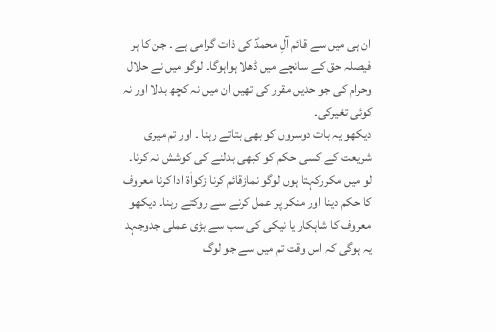ان ہی میں سے قائم آلِ محمدؐ کی ذات گرامی ہے ۔ جن کا ہر فیصلہ حق کے سانچے میں ڈھلا ہواہوگا۔ لوگو میں نے حلال وحرام کی جو حدیں مقرر کی تھیں ان میں نہ کچھ بدلا اور نہ کوئی تغیرکی۔
دیکھو یہ بات دوسروں کو بھی بتاتے رہنا ۔ اور تم میری شریعت کے کسی حکم کو کبھی بدلنے کی کوشش نہ کرنا۔ لو میں مکررکہتا ہوں لوگو نمازقائم کرنا زکواٰۃ ادا کرنا معروف کا حکم دینا اور منکر پر عمل کرنے سے روکتے رہنا۔ دیکھو معروف کا شاہکار یا نیکی کی سب سے بڑی عملی جدوجہد یہ ہوگی کہ اس وقت تم میں سے جو لوگ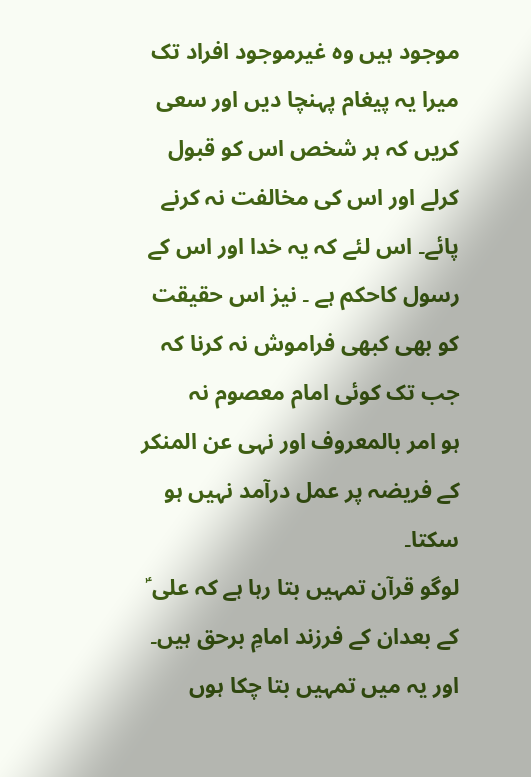موجود ہیں وہ غیرموجود افراد تک میرا یہ پیغام پہنچا دیں اور سعی کریں کہ ہر شخص اس کو قبول کرلے اور اس کی مخالفت نہ کرنے پائے۔ اس لئے کہ یہ خدا اور اس کے رسول کاحکم ہے ۔ نیز اس حقیقت کو بھی کبھی فراموش نہ کرنا کہ جب تک کوئی امام معصوم نہ
ہو امر بالمعروف اور نہی عن المنکر کے فریضہ پر عمل درآمد نہیں ہو سکتا۔
لوگو قرآن تمہیں بتا رہا ہے کہ علی ؑ کے بعدان کے فرزند امامِ برحق ہیں۔ اور یہ میں تمہیں بتا چکا ہوں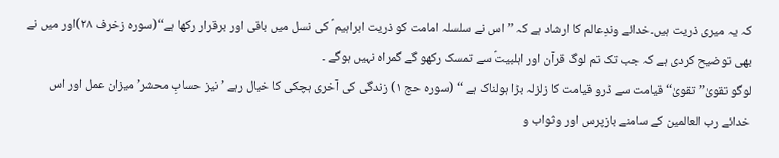کہ یہ میری ذریت ہیں۔خدائے وندِعالم کا ارشاد ہے کہ ’’ اس نے سلسلہ امامت کو ذریت ابراہیم ؑ کی نسل میں باقی اور برقرار رکھا ہے‘‘(سورہ زخرف ۲۸)اور میں نے بھی توضیح کردی ہے کہ جب تک تم لوگ قرآن اور اہلبیتؑ سے تمسک رکھو گے گمراہ نہیں ہوگے ۔
لوگو تقویٰ’’ تقویٰ‘‘ قیامت سے ڈرو قیامت کا زلزلہ بڑا ہولناک ہے ‘‘ (سورہ حج ۱) زندگی کی آخری ہچکی کا خیال رہے ’ نیز حسابِ محشر’ میزان عمل اور اس خدائے رب العالمین کے سامنے بازپرس اور وثواب و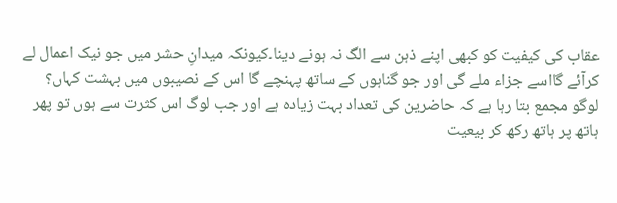عقاب کی کیفیت کو کبھی اپنے ذہن سے الگ نہ ہونے دینا۔کیونکہ میدانِ حشر میں جو نیک اعمال لے کرآئے گااسے جزاء ملے گی اور جو گناہوں کے ساتھ پہنچے گا اس کے نصیبوں میں بہشت کہاں؟
لوگو مجمع بتا رہا ہے کہ حاضرین کی تعداد بہت زیادہ ہے اور جب لوگ اس کثرت سے ہوں تو پھر ہاتھ پر ہاتھ رکھ کر بیعیت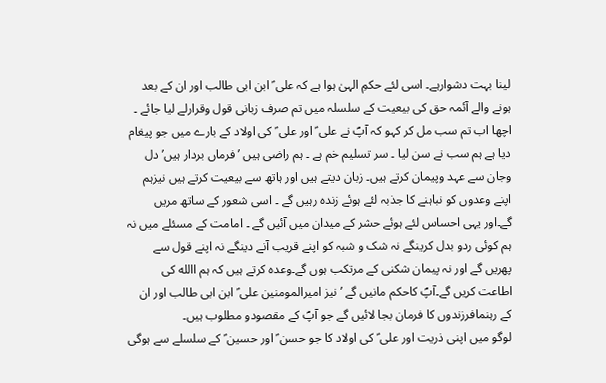لینا بہت دشوارہے۔ اسی لئے حکمِ الہیٰ ہوا ہے کہ علی ؑ ابن ابی طالب اور ان کے بعد ہونے والے آئمہ حق کی بیعیت کے سلسلہ میں تم صرف زبانی قول وقرارلے لیا جائے ۔
اچھا اب تم سب مل کر کہو کہ آپؐ نے علی ؑ اور علی ؑ کی اولاد کے بارے میں جو پیغام دیا ہے ہم سب نے سن لیا ۔ سر تسلیم خم ہے ۔ ہم راضی ہیں ’ فرماں بردار ہیں’ دل وجان سے عہد وپیمان کرتے ہیں۔ زبان دیتے ہیں اور ہاتھ سے بیعیت کرتے ہیں نیزہم اپنے وعدوں کو نباہنے کا جذبہ لئے ہوئے زندہ رہیں گے ۔ اسی شعور کے ساتھ مریں گے۔اور یہی احساس لئے ہوئے حشر کے میدان میں آئیں گے ۔ امامت کے مسئلے میں نہ ہم کوئی ردو بدل کرینگے نہ شک و شبہ کو اپنے قریب آنے دینگے نہ اپنے قول سے پھریں گے اور نہ پیمان شکنی کے مرتکب ہوں گے۔وعدہ کرتے ہیں کہ ہم االله کی اطاعت کریں گے۔آپؐ کاحکم مانیں گے ’ نیز امیرالمومنین علی ؑ ابن ابی طالب اور ان کے رہنمافرزندوں کا فرمان بجا لائیں گے جو آپؐ کے مقصودو مطلوب ہیں۔
لوگو میں اپنی ذریت اور علی ؑ کی اولاد کا جو حسن ؑ اور حسین ؑ کے سلسلے سے ہوگی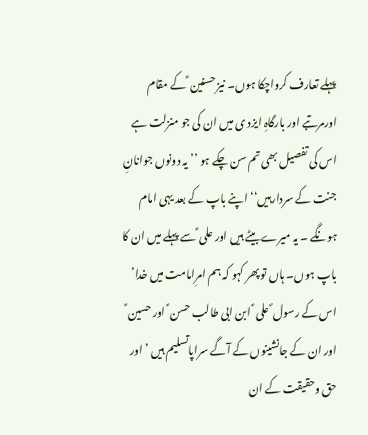پہلے تعارف کرواچکا ہوں۔ نیز حسنین ؑ کے مقام اورمرتبے اور بارگاہِ ایزد ی میں ان کی جو منزلت ہے اس کی تفصیل بھی تم سن چکے ہو ’’ یہ دونوں جوانانِ جنت کے سردارہیں‘‘ اپنے باپ کے بعد یہی امام ہونگے ۔ یہ میرے بیٹے ہیں اور علی ؑ سے پہلے میں ان کا باپ ہوں۔ ہاں تو پھر کہو کہ ہم امرِامامت میں خدا’ اس کے رسول ؐ علی ؑ ابن ابی طالب حسن ؑ اور حسین ؑ اور ان کے جانشینوں کے آگے سراپاتسلیم ہیں ’ اور حق وحقیقت کے ان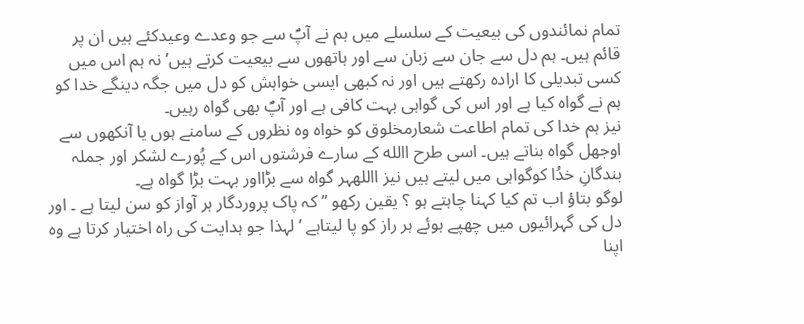تمام نمائندوں کی بیعیت کے سلسلے میں ہم نے آپؐ سے جو وعدے وعیدکئے ہیں ان پر قائم ہیں۔ ہم دل سے جان سے زبان سے اور ہاتھوں سے بیعیت کرتے ہیں’ نہ ہم اس میں کسی تبدیلی کا ارادہ رکھتے ہیں اور نہ کبھی ایسی خواہش کو دل میں جگہ دینگے خدا کو ہم نے گواہ کیا ہے اور اس کی گواہی بہت کافی ہے اور آپؐ بھی گواہ رہیں۔
نیز ہم خدا کی تمام اطاعت شعارمخلوق کو خواہ وہ نظروں کے سامنے ہوں یا آنکھوں سے اوجھل گواہ بناتے ہیں۔ اسی طرح االله کے سارے فرشتوں اس کے پُورے لشکر اور جملہ بندگانِ خدُا کوگواہی میں لیتے ہیں نیز االلهہر گواہ سے بڑااور بہت بڑا گواہ ہے۔
لوگو بتاؤ اب تم کیا کہنا چاہتے ہو ؟ یقین رکھو ’’ کہ پاک پروردگار ہر آواز کو سن لیتا ہے ۔ اور دل کی گہرائیوں میں چھپے ہوئے ہر راز کو پا لیتاہے ’ لہذا جو ہدایت کی راہ اختیار کرتا ہے وہ اپنا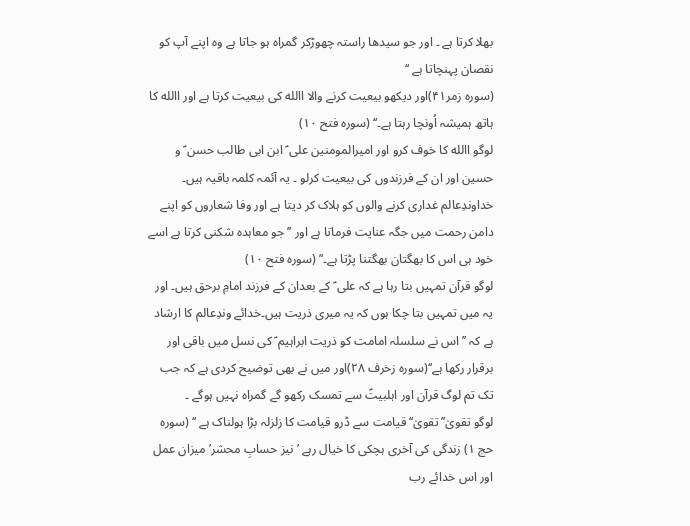بھلا کرتا ہے ۔ اور جو سیدھا راستہ چھوڑکر گمراہ ہو جاتا ہے وہ اپنے آپ کو نقصان پہنچاتا ہے ‘‘
(سورہ زمر۴۱)اور دیکھو بیعیت کرنے والا االله کی بیعیت کرتا ہے اور االله کا ہاتھ ہمیشہ اُونچا رہتا ہے۔‘‘ (سورہ فتح ۱۰)
لوگو االله کا خوف کرو اور امیرالمومنین علی ؑ ابن ابی طالب حسن ؑ و حسین اور ان کے فرزندوں کی بیعیت کرلو ۔ یہ آئمہ کلمہ باقیہ ہیں۔ خداوندِعالم غداری کرنے والوں کو ہلاک کر دیتا ہے اور وفا شعاروں کو اپنے دامن رحمت میں جگہ عنایت فرماتا ہے اور ’’ جو معاہدہ شکنی کرتا ہے اسے خود ہی اس کا بھگتان بھگتنا پڑتا ہے۔‘’ (سورہ فتح ۱۰)
لوگو قرآن تمہیں بتا رہا ہے کہ علی ؑ کے بعدان کے فرزند امامِ برحق ہیں۔ اور یہ میں تمہیں بتا چکا ہوں کہ یہ میری ذریت ہیں۔خدائے وندِعالم کا ارشاد ہے کہ ’’ اس نے سلسلہ امامت کو ذریت ابراہیم ؑ کی نسل میں باقی اور برقرار رکھا ہے‘‘(سورہ زخرف ۲۸)اور میں نے بھی توضیح کردی ہے کہ جب تک تم لوگ قرآن اور اہلبیتؑ سے تمسک رکھو گے گمراہ نہیں ہوگے ۔
لوگو تقویٰ’’ تقویٰ‘‘ قیامت سے ڈرو قیامت کا زلزلہ بڑا ہولناک ہے ‘‘ (سورہ حج ۱) زندگی کی آخری ہچکی کا خیال رہے ’ نیز حسابِ محشر’ میزان عمل اور اس خدائے رب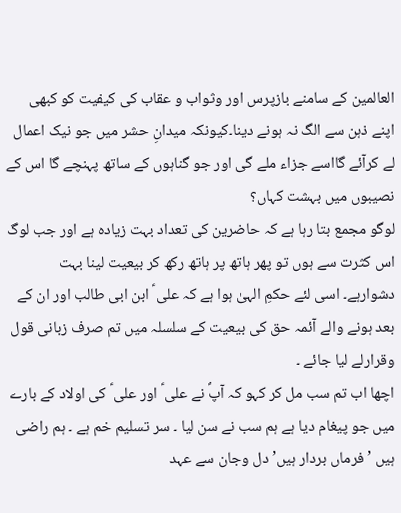العالمین کے سامنے بازپرس اور وثواب و عقاب کی کیفیت کو کبھی اپنے ذہن سے الگ نہ ہونے دینا۔کیونکہ میدانِ حشر میں جو نیک اعمال لے کرآئے گااسے جزاء ملے گی اور جو گناہوں کے ساتھ پہنچے گا اس کے نصیبوں میں بہشت کہاں؟
لوگو مجمع بتا رہا ہے کہ حاضرین کی تعداد بہت زیادہ ہے اور جب لوگ اس کثرت سے ہوں تو پھر ہاتھ پر ہاتھ رکھ کر بیعیت لینا بہت دشوارہے۔ اسی لئے حکمِ الہیٰ ہوا ہے کہ علی ؑ ابن ابی طالب اور ان کے بعد ہونے والے آئمہ حق کی بیعیت کے سلسلہ میں تم صرف زبانی قول وقرارلے لیا جائے ۔
اچھا اب تم سب مل کر کہو کہ آپؐ نے علی ؑ اور علی ؑ کی اولاد کے بارے میں جو پیغام دیا ہے ہم سب نے سن لیا ۔ سر تسلیم خم ہے ۔ ہم راضی ہیں ’ فرماں بردار ہیں’ دل وجان سے عہد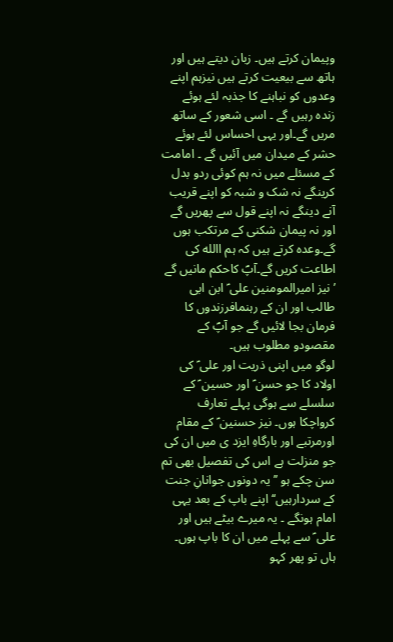وپیمان کرتے ہیں۔ زبان دیتے ہیں اور ہاتھ سے بیعیت کرتے ہیں نیزہم اپنے وعدوں کو نباہنے کا جذبہ لئے ہوئے زندہ رہیں گے ۔ اسی شعور کے ساتھ مریں گے۔اور یہی احساس لئے ہوئے حشر کے میدان میں آئیں گے ۔ امامت کے مسئلے میں نہ ہم کوئی ردو بدل کرینگے نہ شک و شبہ کو اپنے قریب آنے دینگے نہ اپنے قول سے پھریں گے اور نہ پیمان شکنی کے مرتکب ہوں گے۔وعدہ کرتے ہیں کہ ہم االله کی اطاعت کریں گے۔آپؐ کاحکم مانیں گے ’ نیز امیرالمومنین علی ؑ ابن ابی طالب اور ان کے رہنمافرزندوں کا فرمان بجا لائیں گے جو آپؐ کے مقصودو مطلوب ہیں۔
لوگو میں اپنی ذریت اور علی ؑ کی اولاد کا جو حسن ؑ اور حسین ؑ کے سلسلے سے ہوگی پہلے تعارف کرواچکا ہوں۔ نیز حسنین ؑ کے مقام اورمرتبے اور بارگاہِ ایزد ی میں ان کی جو منزلت ہے اس کی تفصیل بھی تم سن چکے ہو ’’ یہ دونوں جوانانِ جنت کے سردارہیں‘‘ اپنے باپ کے بعد یہی امام ہونگے ۔ یہ میرے بیٹے ہیں اور علی ؑ سے پہلے میں ان کا باپ ہوں۔ ہاں تو پھر کہو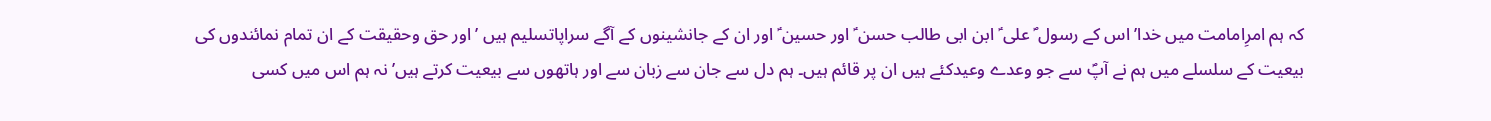کہ ہم امرِامامت میں خدا’ اس کے رسول ؐ علی ؑ ابن ابی طالب حسن ؑ اور حسین ؑ اور ان کے جانشینوں کے آگے سراپاتسلیم ہیں ’ اور حق وحقیقت کے ان تمام نمائندوں کی بیعیت کے سلسلے میں ہم نے آپؐ سے جو وعدے وعیدکئے ہیں ان پر قائم ہیں۔ ہم دل سے جان سے زبان سے اور ہاتھوں سے بیعیت کرتے ہیں’ نہ ہم اس میں کسی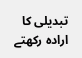تبدیلی کا ارادہ رکھتے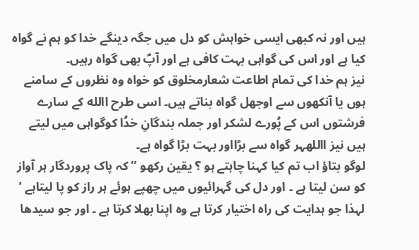ہیں اور نہ کبھی ایسی خواہش کو دل میں جگہ دینگے خدا کو ہم نے گواہ کیا ہے اور اس کی گواہی بہت کافی ہے اور آپؐ بھی گواہ رہیں۔
نیز ہم خدا کی تمام اطاعت شعارمخلوق کو خواہ وہ نظروں کے سامنے ہوں یا آنکھوں سے اوجھل گواہ بناتے ہیں۔ اسی طرح االله کے سارے فرشتوں اس کے پُورے لشکر اور جملہ بندگانِ خدُا کوگواہی میں لیتے ہیں نیز االلهہر گواہ سے بڑااور بہت بڑا گواہ ہے۔
لوگو بتاؤ اب تم کیا کہنا چاہتے ہو ؟ یقین رکھو ’’ کہ پاک پروردگار ہر آواز کو سن لیتا ہے ۔ اور دل کی گہرائیوں میں چھپے ہوئے ہر راز کو پا لیتاہے ’ لہذا جو ہدایت کی راہ اختیار کرتا ہے وہ اپنا بھلا کرتا ہے ۔ اور جو سیدھا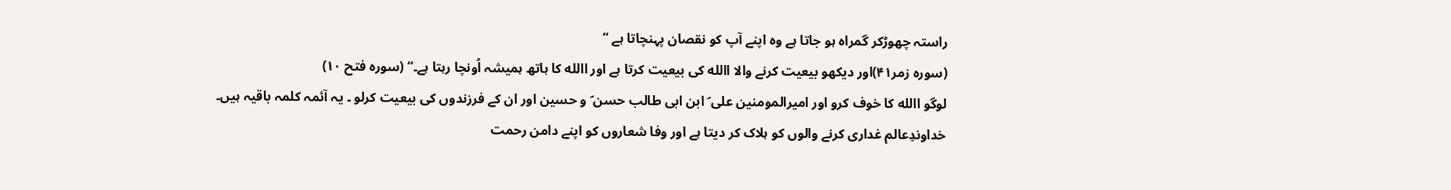راستہ چھوڑکر گمراہ ہو جاتا ہے وہ اپنے آپ کو نقصان پہنچاتا ہے ‘‘
(سورہ زمر۴۱)اور دیکھو بیعیت کرنے والا االله کی بیعیت کرتا ہے اور االله کا ہاتھ ہمیشہ اُونچا رہتا ہے۔‘‘ (سورہ فتح ۱۰)
لوگو االله کا خوف کرو اور امیرالمومنین علی ؑ ابن ابی طالب حسن ؑ و حسین اور ان کے فرزندوں کی بیعیت کرلو ۔ یہ آئمہ کلمہ باقیہ ہیں۔ خداوندِعالم غداری کرنے والوں کو ہلاک کر دیتا ہے اور وفا شعاروں کو اپنے دامن رحمت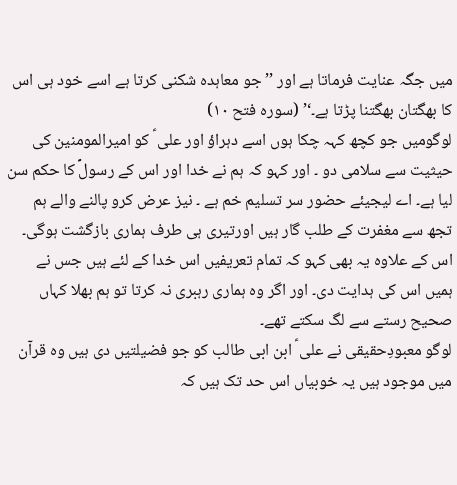میں جگہ عنایت فرماتا ہے اور ’’ جو معاہدہ شکنی کرتا ہے اسے خود ہی اس کا بھگتان بھگتنا پڑتا ہے۔‘’ (سورہ فتح ۱۰)
لوگومیں جو کچھ کہہ چکا ہوں اسے دہراؤ اور علی ؑ کو امیرالمومنین کی حیثیت سے سلامی دو ۔ اور کہو کہ ہم نے خدا اور اس کے رسولؐ کا حکم سن لیا ہے۔ اے لیجیئے حضور سر تسلیم خم ہے ۔ نیز عرض کرو پالنے والے ہم تجھ سے مغفرت کے طلب گار ہیں اورتیری ہی طرف ہماری بازگشت ہوگی۔ اس کے علاوہ یہ بھی کہو کہ تمام تعریفیں اس خدا کے لئے ہیں جس نے ہمیں اس کی ہدایت دی۔ اور اگر وہ ہماری رہبری نہ کرتا تو ہم بھلا کہاں صحیح رستے سے لگ سکتے تھے۔
لوگو معبودِحقیقی نے علی ؑ ابن ابی طالب کو جو فضیلتیں دی ہیں وہ قرآن میں موجود ہیں یہ خوبیاں اس حد تک ہیں کہ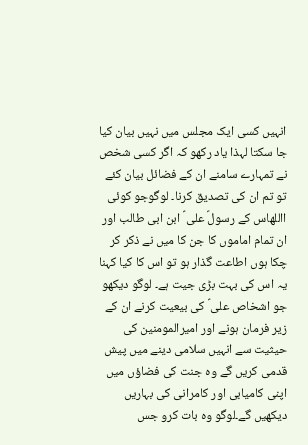انہیں کسی ایک مجلس میں نہیں بیان کیا جا سکتا لہذا یاد رکھو کہ اگر کسی شخص نے تمہارے سامنے ان کے فضائل بیان کئے تو تم ان کی تصدیق کرنا۔ لوگوجو کوئی االلهاس کے رسولؐ علی ؑ ابن ابی طالب اور ان تمام اماموں کا جن کا میں نے ذکر کر چکا ہوں اطاعت گذار ہو تو اس کا کیا کہنا یہ اس کی بہت بڑی جیت ہے۔ لوگو دیکھو جو اشخاص علی ؑ کی بیعیت کرنے ان کے زیر فرمان ہونے اور امیرالمومنین کی حیثیت سے انہیں سلامی دینے میں پیش قدمی کریں گے وہ جنت کی فضاؤں میں اپنی کامیابی اور کامرانی کی بہاریں دیکھیں گے۔لوگو وہ بات کرو جس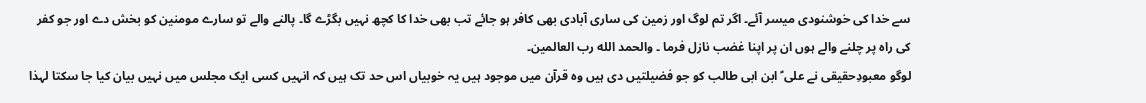سے خدا کی خوشنودی میسر آئے۔ اگر تم لوگ اور زمین کی ساری آبادی بھی کافر ہو جائے تب بھی خدا کا کچھ نہیں بگڑے گا۔ پالنے والے تو سارے مومنین کو بخش دے اور جو کفر کی راہ پر چلنے والے ہوں ان پر اپنا غضب نازل فرما ۔ والحمد الله رب العالمین۔
لوگو معبودِحقیقی نے علی ؑ ابن ابی طالب کو جو فضیلتیں دی ہیں وہ قرآن میں موجود ہیں یہ خوبیاں اس حد تک ہیں کہ انہیں کسی ایک مجلس میں نہیں بیان کیا جا سکتا لہذا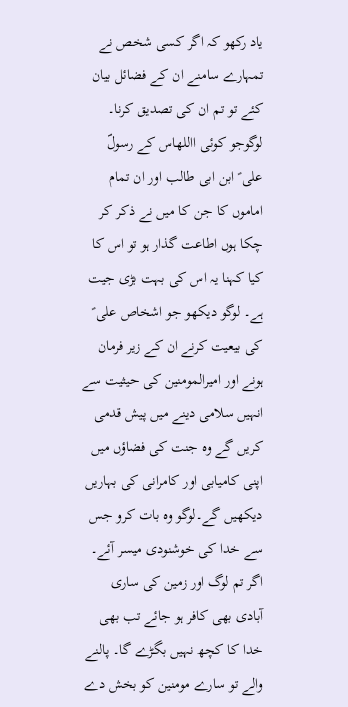یاد رکھو کہ اگر کسی شخص نے تمہارے سامنے ان کے فضائل بیان کئے تو تم ان کی تصدیق کرنا۔ لوگوجو کوئی االلهاس کے رسولؐ علی ؑ ابن ابی طالب اور ان تمام اماموں کا جن کا میں نے ذکر کر چکا ہوں اطاعت گذار ہو تو اس کا کیا کہنا یہ اس کی بہت بڑی جیت ہے۔ لوگو دیکھو جو اشخاص علی ؑ کی بیعیت کرنے ان کے زیر فرمان ہونے اور امیرالمومنین کی حیثیت سے انہیں سلامی دینے میں پیش قدمی کریں گے وہ جنت کی فضاؤں میں اپنی کامیابی اور کامرانی کی بہاریں دیکھیں گے۔لوگو وہ بات کرو جس سے خدا کی خوشنودی میسر آئے۔ اگر تم لوگ اور زمین کی ساری آبادی بھی کافر ہو جائے تب بھی خدا کا کچھ نہیں بگڑے گا۔ پالنے والے تو سارے مومنین کو بخش دے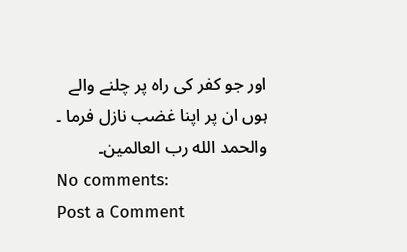اور جو کفر کی راہ پر چلنے والے ہوں ان پر اپنا غضب نازل فرما ۔ والحمد الله رب العالمین۔
No comments:
Post a Comment